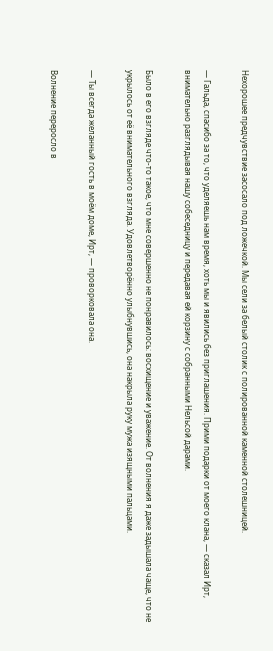Нехорошее предчувствие засосало под ложечкой. Мы сели за белый столик с полированной каменной столешницей.

— Гальда, спасибо за то, что уделяешь нам время, хоть мы и явились без приглашения. Прими подарки от моего клана, — сказал Ирт, внимательно разглядывая нашу собеседницу и передавая ей корзину с собранными Нельсой дарами.

Было в его взгляде что-то такое, что мне совершенно не понравилось: восхищение и уважение. От волнения я даже задышала чаще, что не укрылось от её внимательного взгляда. Удовлетворённо улыбнувшись, она накрыла руку мужа изящными пальцами.

— Ты всегда желанный гость в моём доме, Ирт, — проворковала она.

Волнение переросло в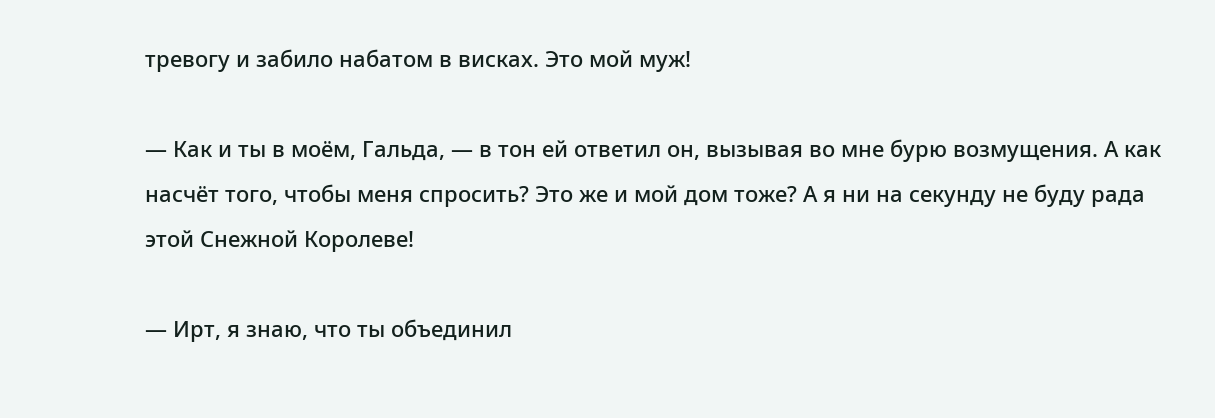тревогу и забило набатом в висках. Это мой муж!

— Как и ты в моём, Гальда, — в тон ей ответил он, вызывая во мне бурю возмущения. А как насчёт того, чтобы меня спросить? Это же и мой дом тоже? А я ни на секунду не буду рада этой Снежной Королеве!

— Ирт, я знаю, что ты объединил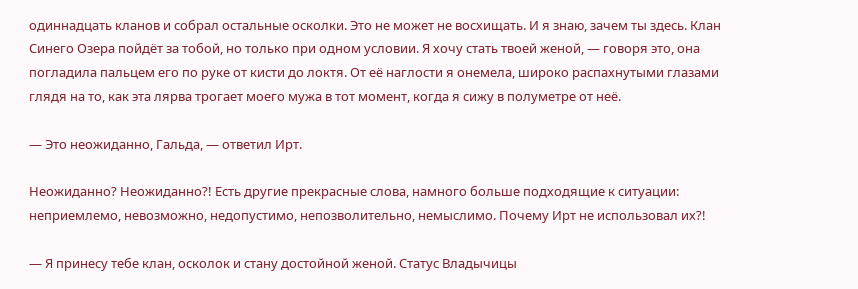одиннадцать кланов и собрал остальные осколки. Это не может не восхищать. И я знаю, зачем ты здесь. Клан Синего Озера пойдёт за тобой, но только при одном условии. Я хочу стать твоей женой, — говоря это, она погладила пальцем его по руке от кисти до локтя. От её наглости я онемела, широко распахнутыми глазами глядя на то, как эта лярва трогает моего мужа в тот момент, когда я сижу в полуметре от неё.

— Это неожиданно, Гальда, — ответил Ирт.

Неожиданно? Неожиданно?! Есть другие прекрасные слова, намного больше подходящие к ситуации: неприемлемо, невозможно, недопустимо, непозволительно, немыслимо. Почему Ирт не использовал их?!

— Я принесу тебе клан, осколок и стану достойной женой. Статус Владычицы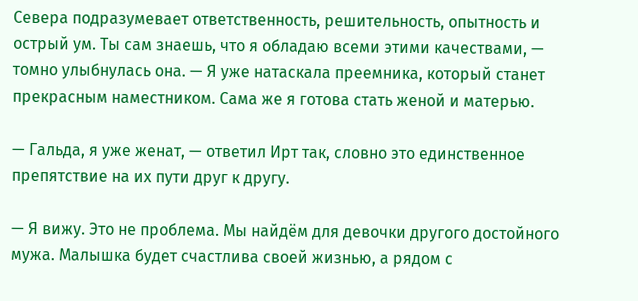Севера подразумевает ответственность, решительность, опытность и острый ум. Ты сам знаешь, что я обладаю всеми этими качествами, — томно улыбнулась она. — Я уже натаскала преемника, который станет прекрасным наместником. Сама же я готова стать женой и матерью.

— Гальда, я уже женат, — ответил Ирт так, словно это единственное препятствие на их пути друг к другу.

— Я вижу. Это не проблема. Мы найдём для девочки другого достойного мужа. Малышка будет счастлива своей жизнью, а рядом с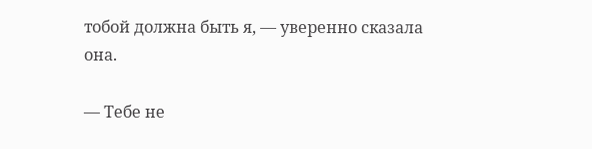тобой должна быть я, — уверенно сказала она.

— Тебе не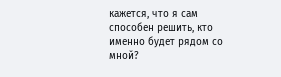кажется, что я сам способен решить, кто именно будет рядом со мной?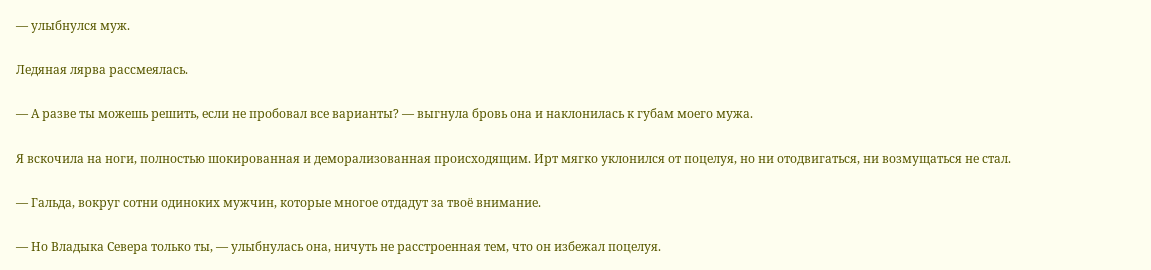— улыбнулся муж.

Ледяная лярва рассмеялась.

— А разве ты можешь решить, если не пробовал все варианты? — выгнула бровь она и наклонилась к губам моего мужа.

Я вскочила на ноги, полностью шокированная и деморализованная происходящим. Ирт мягко уклонился от поцелуя, но ни отодвигаться, ни возмущаться не стал.

— Гальда, вокруг сотни одиноких мужчин, которые многое отдадут за твоё внимание.

— Но Владыка Севера только ты, — улыбнулась она, ничуть не расстроенная тем, что он избежал поцелуя.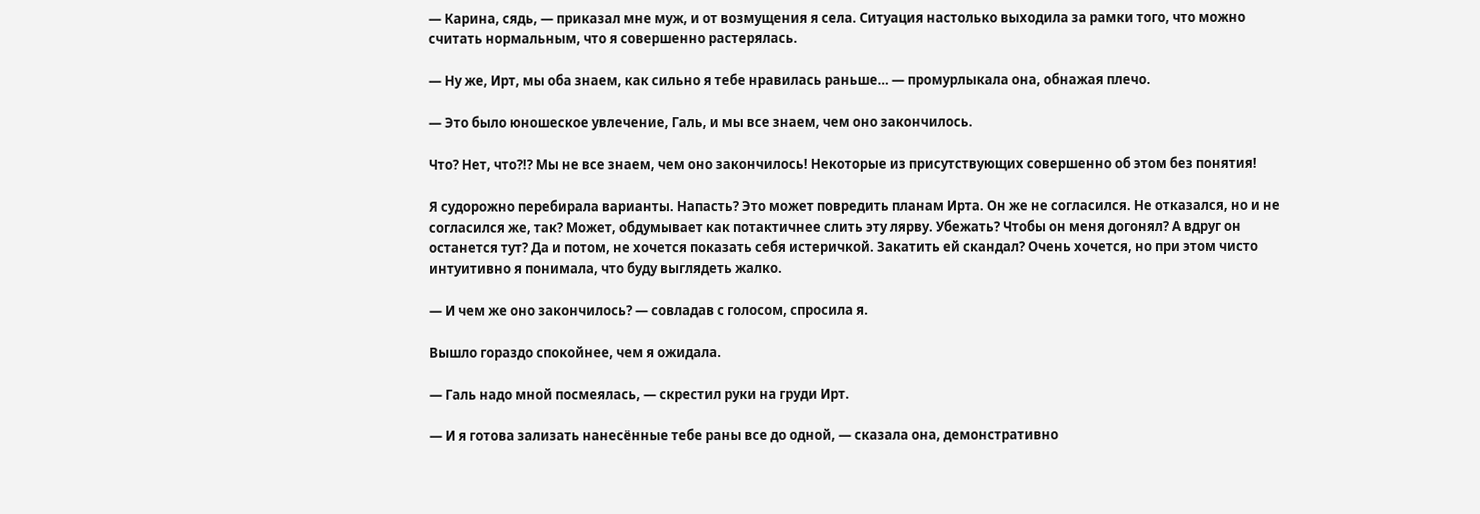— Карина, сядь, — приказал мне муж, и от возмущения я села. Ситуация настолько выходила за рамки того, что можно считать нормальным, что я совершенно растерялась.

— Ну же, Ирт, мы оба знаем, как сильно я тебе нравилась раньше… — промурлыкала она, обнажая плечо.

— Это было юношеское увлечение, Галь, и мы все знаем, чем оно закончилось.

Что? Нет, что?!? Мы не все знаем, чем оно закончилось! Некоторые из присутствующих совершенно об этом без понятия!

Я судорожно перебирала варианты. Напасть? Это может повредить планам Ирта. Он же не согласился. Не отказался, но и не согласился же, так? Может, обдумывает как потактичнее слить эту лярву. Убежать? Чтобы он меня догонял? А вдруг он останется тут? Да и потом, не хочется показать себя истеричкой. Закатить ей скандал? Очень хочется, но при этом чисто интуитивно я понимала, что буду выглядеть жалко.

— И чем же оно закончилось? — совладав с голосом, спросила я.

Вышло гораздо спокойнее, чем я ожидала.

— Галь надо мной посмеялась, — скрестил руки на груди Ирт.

— И я готова зализать нанесённые тебе раны все до одной, — сказала она, демонстративно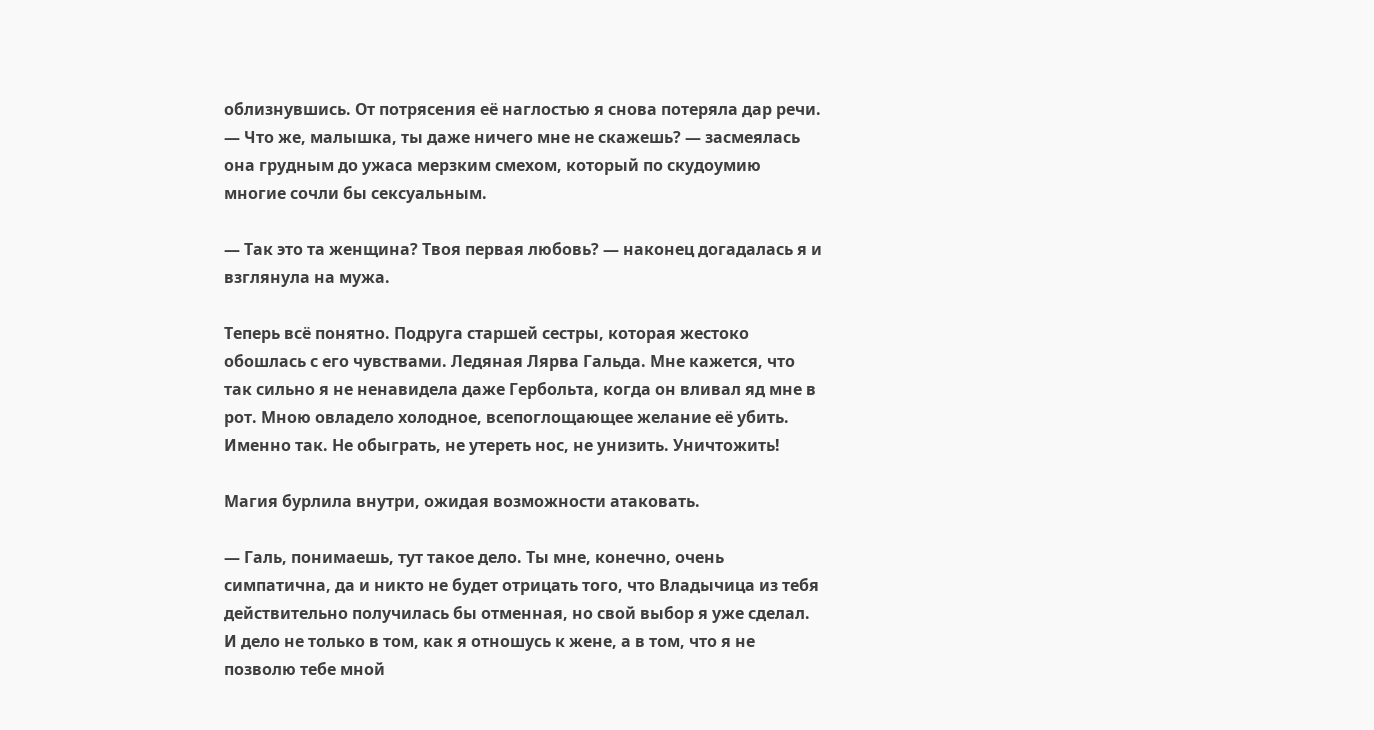облизнувшись. От потрясения её наглостью я снова потеряла дар речи. — Что же, малышка, ты даже ничего мне не скажешь? — засмеялась она грудным до ужаса мерзким смехом, который по скудоумию многие сочли бы сексуальным.

— Так это та женщина? Твоя первая любовь? — наконец догадалась я и взглянула на мужа.

Теперь всё понятно. Подруга старшей сестры, которая жестоко обошлась с его чувствами. Ледяная Лярва Гальда. Мне кажется, что так сильно я не ненавидела даже Гербольта, когда он вливал яд мне в рот. Мною овладело холодное, всепоглощающее желание её убить. Именно так. Не обыграть, не утереть нос, не унизить. Уничтожить!

Магия бурлила внутри, ожидая возможности атаковать.

— Галь, понимаешь, тут такое дело. Ты мне, конечно, очень симпатична, да и никто не будет отрицать того, что Владычица из тебя действительно получилась бы отменная, но свой выбор я уже сделал. И дело не только в том, как я отношусь к жене, а в том, что я не позволю тебе мной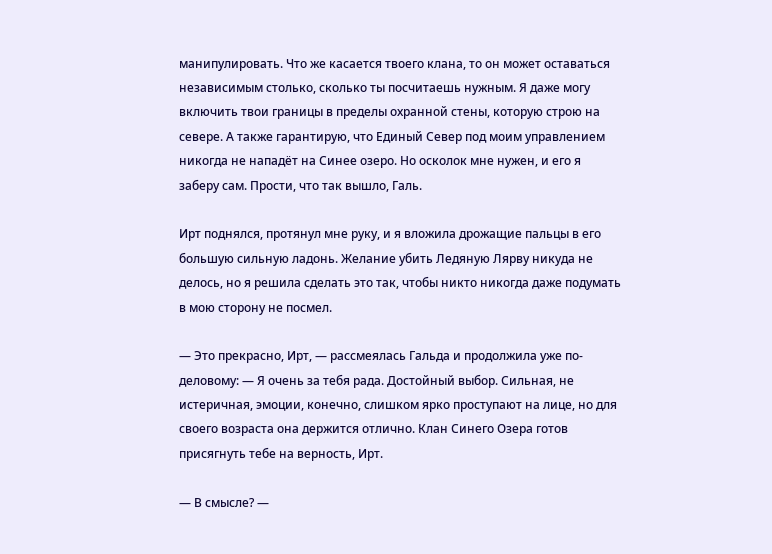манипулировать. Что же касается твоего клана, то он может оставаться независимым столько, сколько ты посчитаешь нужным. Я даже могу включить твои границы в пределы охранной стены, которую строю на севере. А также гарантирую, что Единый Север под моим управлением никогда не нападёт на Синее озеро. Но осколок мне нужен, и его я заберу сам. Прости, что так вышло, Галь.

Ирт поднялся, протянул мне руку, и я вложила дрожащие пальцы в его большую сильную ладонь. Желание убить Ледяную Лярву никуда не делось, но я решила сделать это так, чтобы никто никогда даже подумать в мою сторону не посмел.

— Это прекрасно, Ирт, — рассмеялась Гальда и продолжила уже по-деловому: — Я очень за тебя рада. Достойный выбор. Сильная, не истеричная, эмоции, конечно, слишком ярко проступают на лице, но для своего возраста она держится отлично. Клан Синего Озера готов присягнуть тебе на верность, Ирт.

— В смысле? —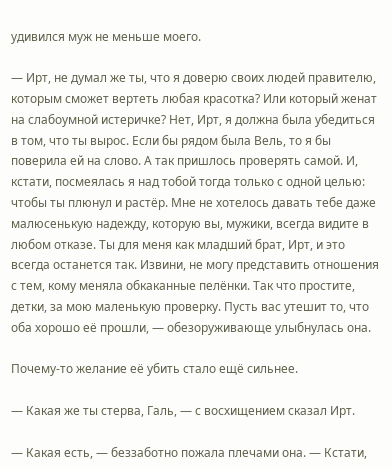удивился муж не меньше моего.

— Ирт, не думал же ты, что я доверю своих людей правителю, которым сможет вертеть любая красотка? Или который женат на слабоумной истеричке? Нет, Ирт, я должна была убедиться в том, что ты вырос. Если бы рядом была Вель, то я бы поверила ей на слово. А так пришлось проверять самой. И, кстати, посмеялась я над тобой тогда только с одной целью: чтобы ты плюнул и растёр. Мне не хотелось давать тебе даже малюсенькую надежду, которую вы, мужики, всегда видите в любом отказе. Ты для меня как младший брат, Ирт, и это всегда останется так. Извини, не могу представить отношения с тем, кому меняла обкаканные пелёнки. Так что простите, детки, за мою маленькую проверку. Пусть вас утешит то, что оба хорошо её прошли, — обезоруживающе улыбнулась она.

Почему-то желание её убить стало ещё сильнее.

— Какая же ты стерва, Галь, — с восхищением сказал Ирт.

— Какая есть, — беззаботно пожала плечами она. — Кстати,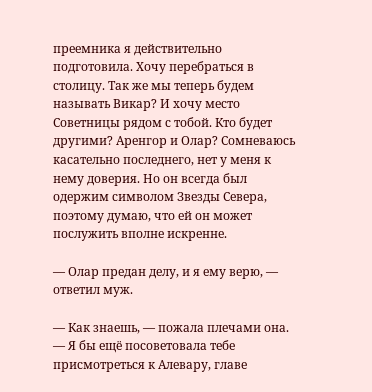преемника я действительно подготовила. Хочу перебраться в столицу. Так же мы теперь будем называть Викар? И хочу место Советницы рядом с тобой. Кто будет другими? Аренгор и Олар? Сомневаюсь касательно последнего, нет у меня к нему доверия. Но он всегда был одержим символом Звезды Севера, поэтому думаю, что ей он может послужить вполне искренне.

— Олар предан делу, и я ему верю, — ответил муж.

— Как знаешь, — пожала плечами она. — Я бы ещё посоветовала тебе присмотреться к Алевару, главе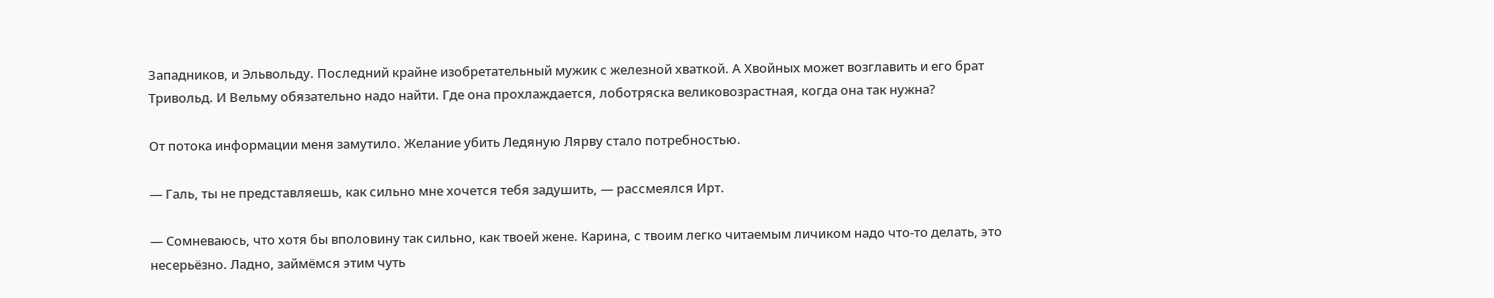Западников, и Эльвольду. Последний крайне изобретательный мужик с железной хваткой. А Хвойных может возглавить и его брат Тривольд. И Вельму обязательно надо найти. Где она прохлаждается, лоботряска великовозрастная, когда она так нужна?

От потока информации меня замутило. Желание убить Ледяную Лярву стало потребностью.

— Галь, ты не представляешь, как сильно мне хочется тебя задушить, — рассмеялся Ирт.

— Сомневаюсь, что хотя бы вполовину так сильно, как твоей жене. Карина, с твоим легко читаемым личиком надо что-то делать, это несерьёзно. Ладно, займёмся этим чуть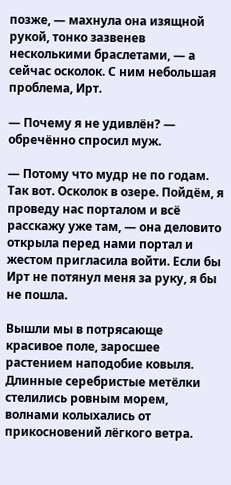позже, — махнула она изящной рукой, тонко зазвенев несколькими браслетами, — а сейчас осколок. С ним небольшая проблема, Ирт.

— Почему я не удивлён? — обречённо спросил муж.

— Потому что мудр не по годам. Так вот. Осколок в озере. Пойдём, я проведу нас порталом и всё расскажу уже там, — она деловито открыла перед нами портал и жестом пригласила войти. Если бы Ирт не потянул меня за руку, я бы не пошла.

Вышли мы в потрясающе красивое поле, заросшее растением наподобие ковыля. Длинные серебристые метёлки стелились ровным морем, волнами колыхались от прикосновений лёгкого ветра.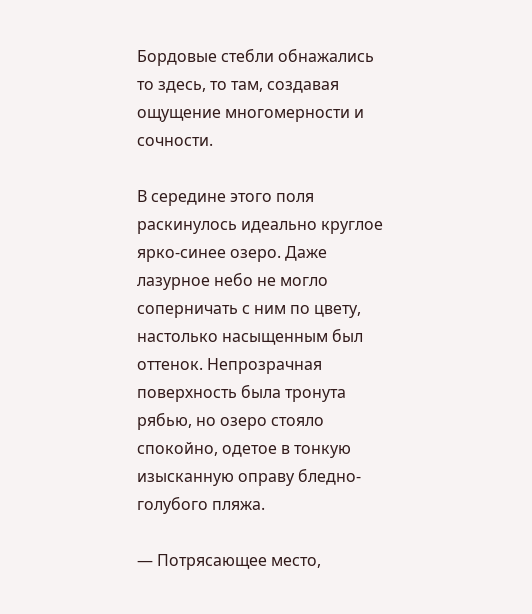Бордовые стебли обнажались то здесь, то там, создавая ощущение многомерности и сочности.

В середине этого поля раскинулось идеально круглое ярко-синее озеро. Даже лазурное небо не могло соперничать с ним по цвету, настолько насыщенным был оттенок. Непрозрачная поверхность была тронута рябью, но озеро стояло спокойно, одетое в тонкую изысканную оправу бледно-голубого пляжа.

— Потрясающее место,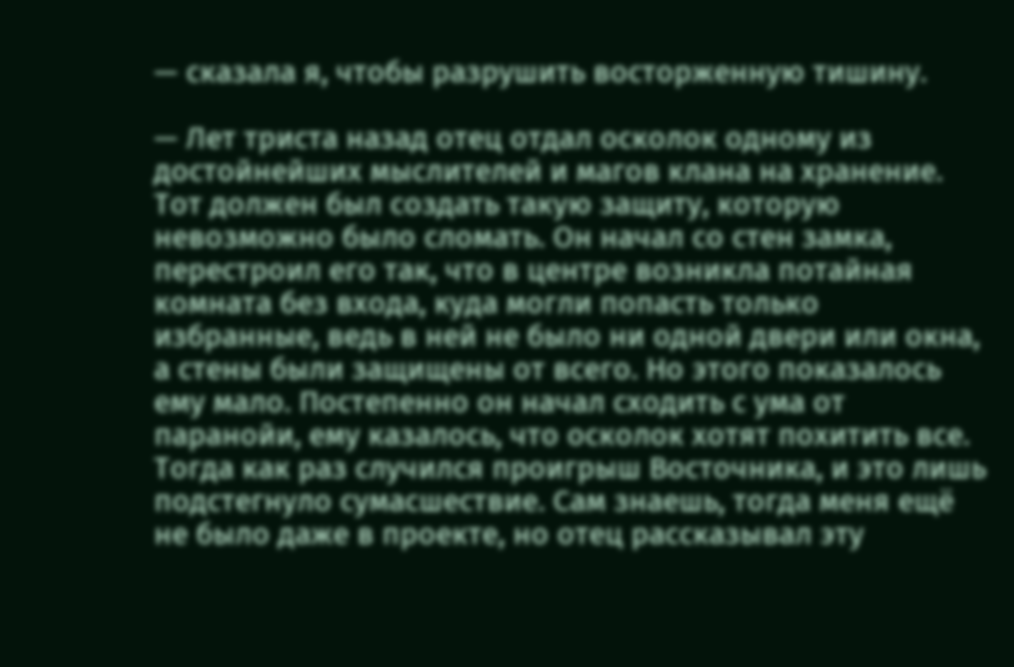— сказала я, чтобы разрушить восторженную тишину.

— Лет триста назад отец отдал осколок одному из достойнейших мыслителей и магов клана на хранение. Тот должен был создать такую защиту, которую невозможно было сломать. Он начал со стен замка, перестроил его так, что в центре возникла потайная комната без входа, куда могли попасть только избранные, ведь в ней не было ни одной двери или окна, а стены были защищены от всего. Но этого показалось ему мало. Постепенно он начал сходить с ума от паранойи, ему казалось, что осколок хотят похитить все. Тогда как раз случился проигрыш Восточника, и это лишь подстегнуло сумасшествие. Сам знаешь, тогда меня ещё не было даже в проекте, но отец рассказывал эту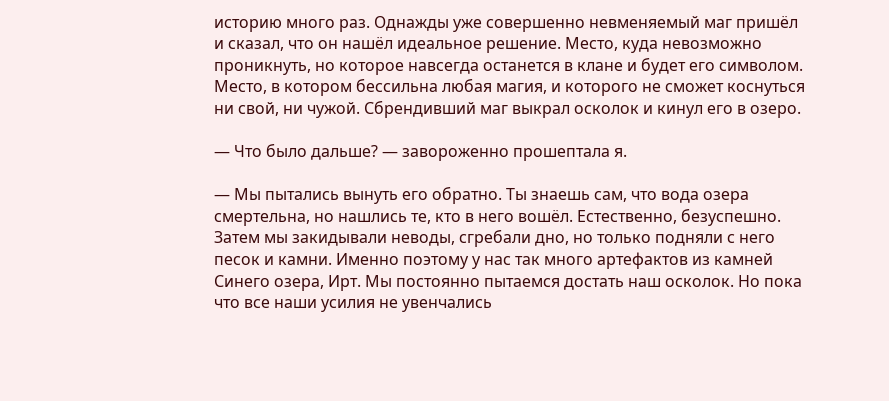историю много раз. Однажды уже совершенно невменяемый маг пришёл и сказал, что он нашёл идеальное решение. Место, куда невозможно проникнуть, но которое навсегда останется в клане и будет его символом. Место, в котором бессильна любая магия, и которого не сможет коснуться ни свой, ни чужой. Сбрендивший маг выкрал осколок и кинул его в озеро.

— Что было дальше? — завороженно прошептала я.

— Мы пытались вынуть его обратно. Ты знаешь сам, что вода озера смертельна, но нашлись те, кто в него вошёл. Естественно, безуспешно. Затем мы закидывали неводы, сгребали дно, но только подняли с него песок и камни. Именно поэтому у нас так много артефактов из камней Синего озера, Ирт. Мы постоянно пытаемся достать наш осколок. Но пока что все наши усилия не увенчались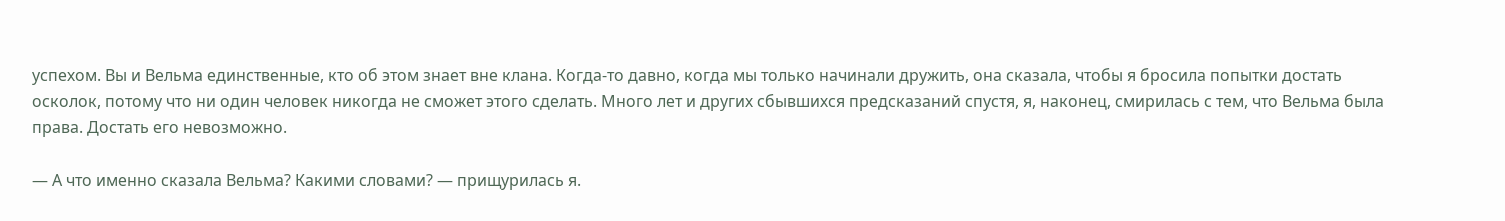успехом. Вы и Вельма единственные, кто об этом знает вне клана. Когда-то давно, когда мы только начинали дружить, она сказала, чтобы я бросила попытки достать осколок, потому что ни один человек никогда не сможет этого сделать. Много лет и других сбывшихся предсказаний спустя, я, наконец, смирилась с тем, что Вельма была права. Достать его невозможно.

— А что именно сказала Вельма? Какими словами? — прищурилась я.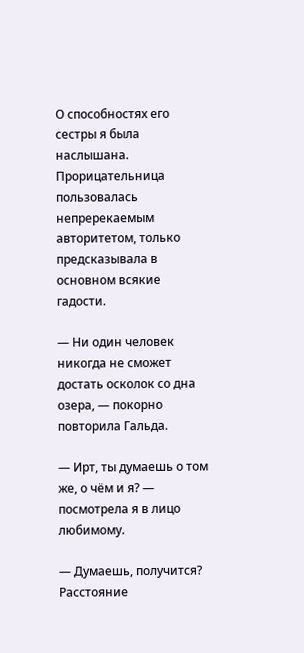О способностях его сестры я была наслышана. Прорицательница пользовалась непререкаемым авторитетом, только предсказывала в основном всякие гадости.

— Ни один человек никогда не сможет достать осколок со дна озера, — покорно повторила Гальда.

— Ирт, ты думаешь о том же, о чём и я? — посмотрела я в лицо любимому.

— Думаешь, получится? Расстояние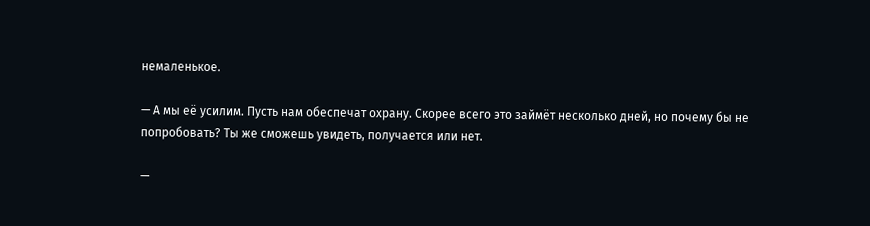немаленькое.

— А мы её усилим. Пусть нам обеспечат охрану. Скорее всего это займёт несколько дней, но почему бы не попробовать? Ты же сможешь увидеть, получается или нет.

—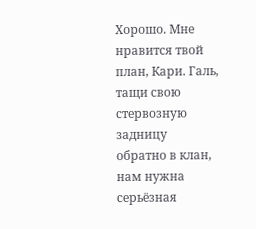Хорошо. Мне нравится твой план, Кари. Галь, тащи свою стервозную задницу обратно в клан, нам нужна серьёзная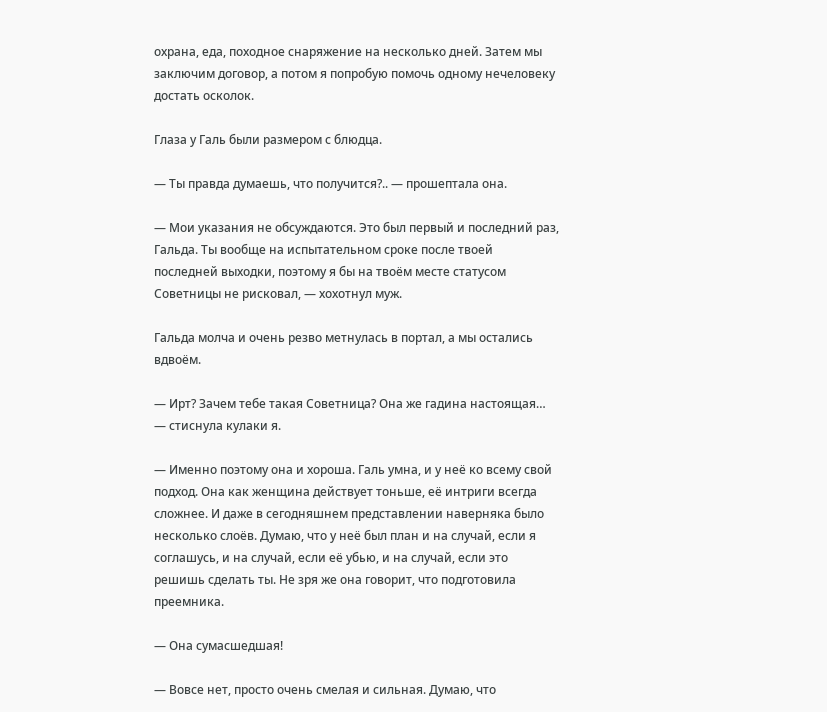охрана, еда, походное снаряжение на несколько дней. Затем мы заключим договор, а потом я попробую помочь одному нечеловеку достать осколок.

Глаза у Галь были размером с блюдца.

— Ты правда думаешь, что получится?.. — прошептала она.

— Мои указания не обсуждаются. Это был первый и последний раз, Гальда. Ты вообще на испытательном сроке после твоей последней выходки, поэтому я бы на твоём месте статусом Советницы не рисковал, — хохотнул муж.

Гальда молча и очень резво метнулась в портал, а мы остались вдвоём.

— Ирт? Зачем тебе такая Советница? Она же гадина настоящая… — стиснула кулаки я.

— Именно поэтому она и хороша. Галь умна, и у неё ко всему свой подход. Она как женщина действует тоньше, её интриги всегда сложнее. И даже в сегодняшнем представлении наверняка было несколько слоёв. Думаю, что у неё был план и на случай, если я соглашусь, и на случай, если её убью, и на случай, если это решишь сделать ты. Не зря же она говорит, что подготовила преемника.

— Она сумасшедшая!

— Вовсе нет, просто очень смелая и сильная. Думаю, что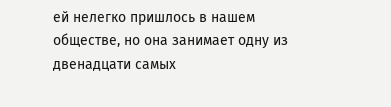ей нелегко пришлось в нашем обществе, но она занимает одну из двенадцати самых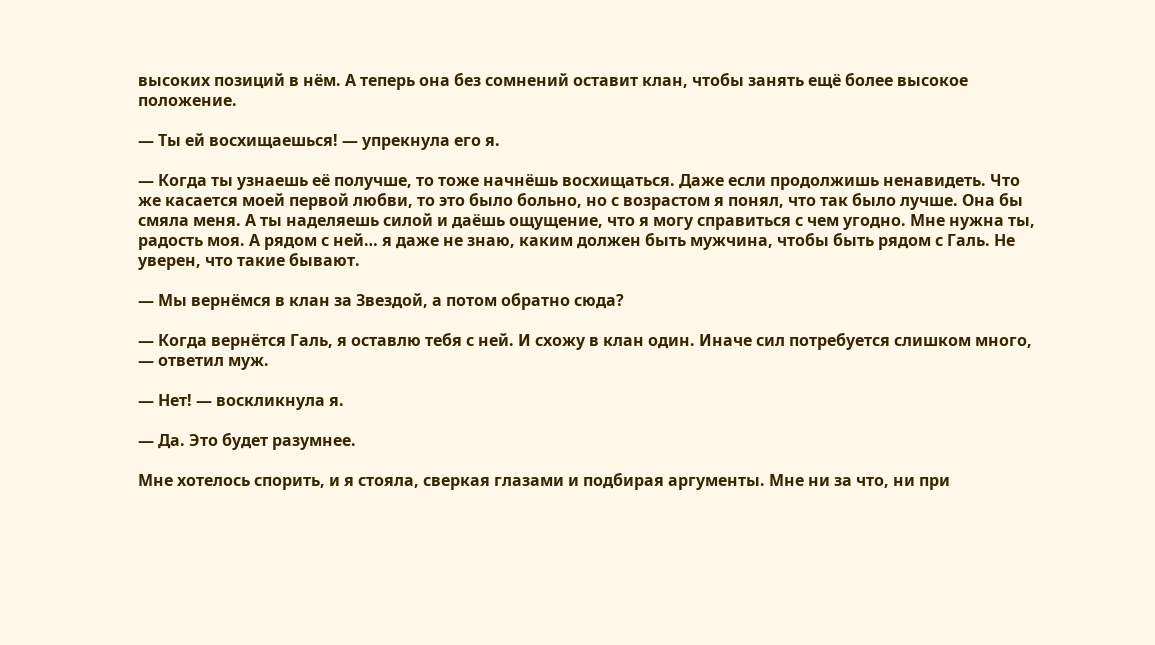высоких позиций в нём. А теперь она без сомнений оставит клан, чтобы занять ещё более высокое положение.

— Ты ей восхищаешься! — упрекнула его я.

— Когда ты узнаешь её получше, то тоже начнёшь восхищаться. Даже если продолжишь ненавидеть. Что же касается моей первой любви, то это было больно, но с возрастом я понял, что так было лучше. Она бы смяла меня. А ты наделяешь силой и даёшь ощущение, что я могу справиться с чем угодно. Мне нужна ты, радость моя. А рядом с ней… я даже не знаю, каким должен быть мужчина, чтобы быть рядом с Галь. Не уверен, что такие бывают.

— Мы вернёмся в клан за Звездой, а потом обратно сюда?

— Когда вернётся Галь, я оставлю тебя с ней. И схожу в клан один. Иначе сил потребуется слишком много, — ответил муж.

— Нет! — воскликнула я.

— Да. Это будет разумнее.

Мне хотелось спорить, и я стояла, сверкая глазами и подбирая аргументы. Мне ни за что, ни при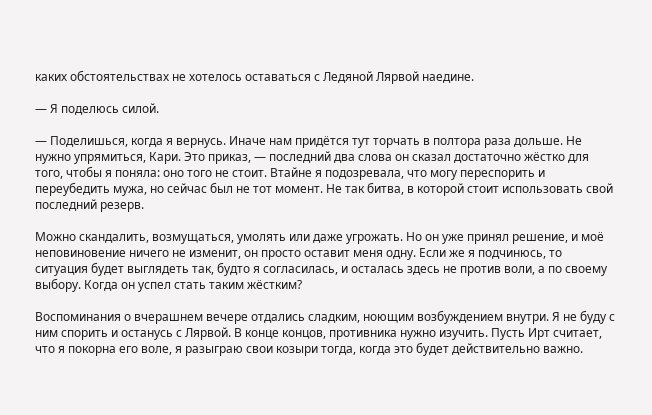каких обстоятельствах не хотелось оставаться с Ледяной Лярвой наедине.

— Я поделюсь силой.

— Поделишься, когда я вернусь. Иначе нам придётся тут торчать в полтора раза дольше. Не нужно упрямиться, Кари. Это приказ, — последний два слова он сказал достаточно жёстко для того, чтобы я поняла: оно того не стоит. Втайне я подозревала, что могу переспорить и переубедить мужа, но сейчас был не тот момент. Не так битва, в которой стоит использовать свой последний резерв.

Можно скандалить, возмущаться, умолять или даже угрожать. Но он уже принял решение, и моё неповиновение ничего не изменит, он просто оставит меня одну. Если же я подчинюсь, то ситуация будет выглядеть так, будто я согласилась, и осталась здесь не против воли, а по своему выбору. Когда он успел стать таким жёстким?

Воспоминания о вчерашнем вечере отдались сладким, ноющим возбуждением внутри. Я не буду с ним спорить и останусь с Лярвой. В конце концов, противника нужно изучить. Пусть Ирт считает, что я покорна его воле, я разыграю свои козыри тогда, когда это будет действительно важно.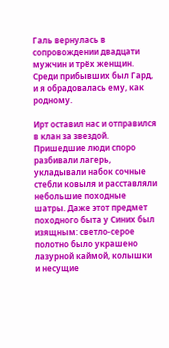Галь вернулась в сопровождении двадцати мужчин и трёх женщин. Среди прибывших был Гард, и я обрадовалась ему, как родному.

Ирт оставил нас и отправился в клан за звездой. Пришедшие люди споро разбивали лагерь, укладывали набок сочные стебли ковыля и расставляли небольшие походные шатры. Даже этот предмет походного быта у Синих был изящным: светло-серое полотно было украшено лазурной каймой, колышки и несущие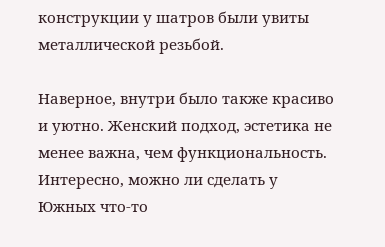конструкции у шатров были увиты металлической резьбой.

Наверное, внутри было также красиво и уютно. Женский подход, эстетика не менее важна, чем функциональность. Интересно, можно ли сделать у Южных что-то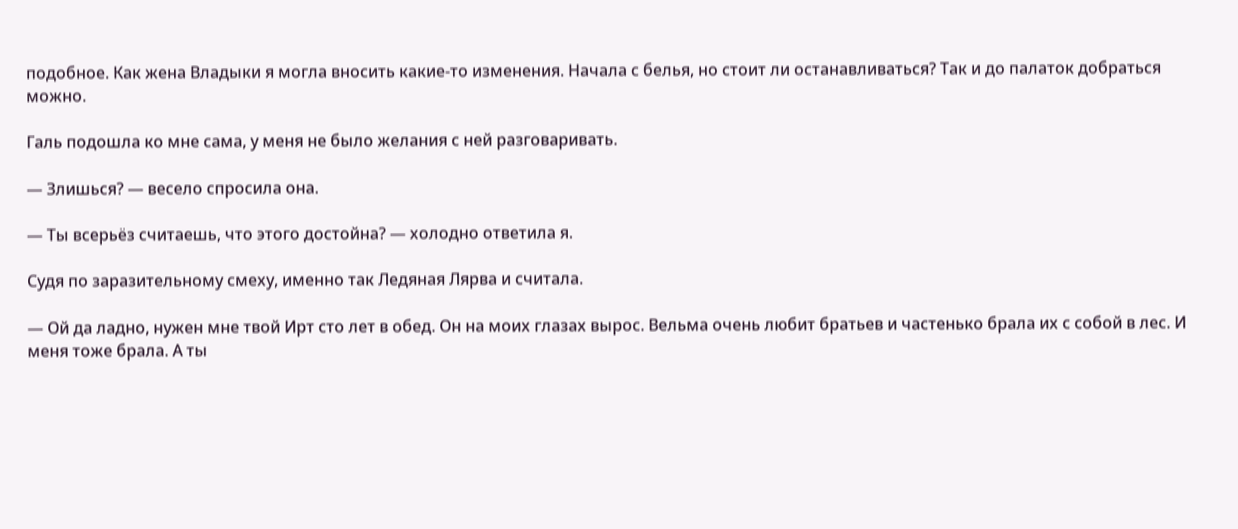подобное. Как жена Владыки я могла вносить какие-то изменения. Начала с белья, но стоит ли останавливаться? Так и до палаток добраться можно.

Галь подошла ко мне сама, у меня не было желания с ней разговаривать.

— Злишься? — весело спросила она.

— Ты всерьёз считаешь, что этого достойна? — холодно ответила я.

Судя по заразительному смеху, именно так Ледяная Лярва и считала.

— Ой да ладно, нужен мне твой Ирт сто лет в обед. Он на моих глазах вырос. Вельма очень любит братьев и частенько брала их с собой в лес. И меня тоже брала. А ты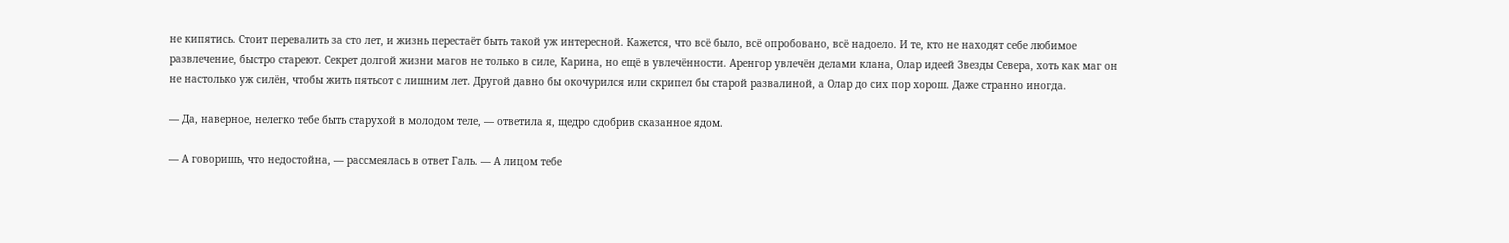не кипятись. Стоит перевалить за сто лет, и жизнь перестаёт быть такой уж интересной. Кажется, что всё было, всё опробовано, всё надоело. И те, кто не находят себе любимое развлечение, быстро стареют. Секрет долгой жизни магов не только в силе, Карина, но ещё в увлечённости. Аренгор увлечён делами клана, Олар идеей Звезды Севера, хоть как маг он не настолько уж силён, чтобы жить пятьсот с лишним лет. Другой давно бы окочурился или скрипел бы старой развалиной, а Олар до сих пор хорош. Даже странно иногда.

— Да, наверное, нелегко тебе быть старухой в молодом теле, — ответила я, щедро сдобрив сказанное ядом.

— А говоришь, что недостойна, — рассмеялась в ответ Галь. — А лицом тебе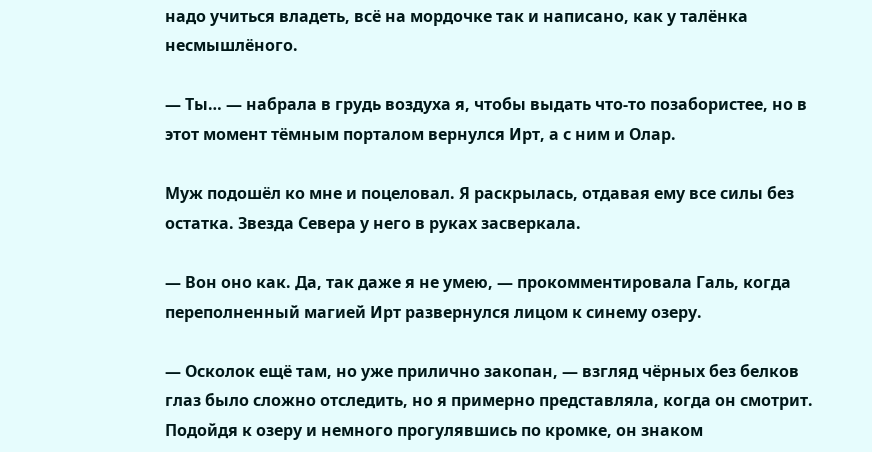надо учиться владеть, всё на мордочке так и написано, как у талёнка несмышлёного.

— Ты… — набрала в грудь воздуха я, чтобы выдать что-то позабористее, но в этот момент тёмным порталом вернулся Ирт, а с ним и Олар.

Муж подошёл ко мне и поцеловал. Я раскрылась, отдавая ему все силы без остатка. Звезда Севера у него в руках засверкала.

— Вон оно как. Да, так даже я не умею, — прокомментировала Галь, когда переполненный магией Ирт развернулся лицом к синему озеру.

— Осколок ещё там, но уже прилично закопан, — взгляд чёрных без белков глаз было сложно отследить, но я примерно представляла, когда он смотрит. Подойдя к озеру и немного прогулявшись по кромке, он знаком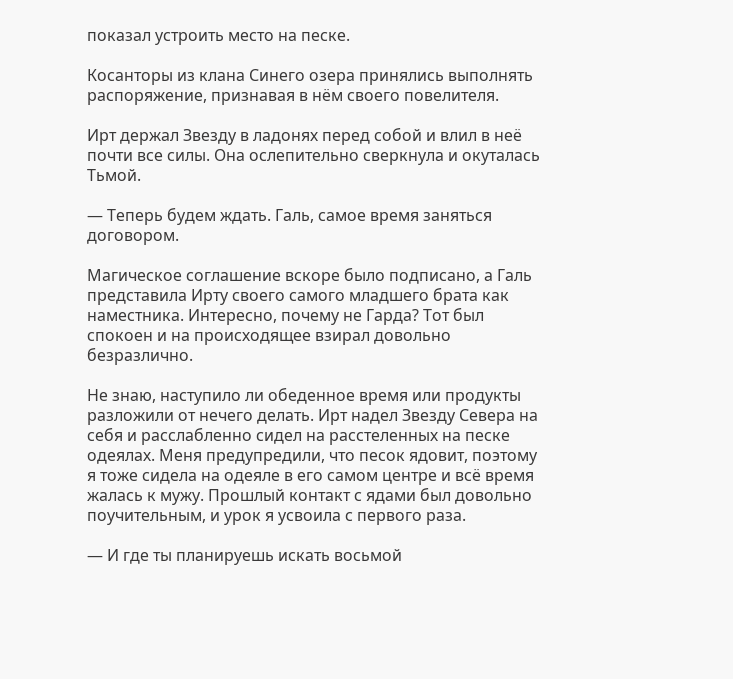показал устроить место на песке.

Косанторы из клана Синего озера принялись выполнять распоряжение, признавая в нём своего повелителя.

Ирт держал Звезду в ладонях перед собой и влил в неё почти все силы. Она ослепительно сверкнула и окуталась Тьмой.

— Теперь будем ждать. Галь, самое время заняться договором.

Магическое соглашение вскоре было подписано, а Галь представила Ирту своего самого младшего брата как наместника. Интересно, почему не Гарда? Тот был спокоен и на происходящее взирал довольно безразлично.

Не знаю, наступило ли обеденное время или продукты разложили от нечего делать. Ирт надел Звезду Севера на себя и расслабленно сидел на расстеленных на песке одеялах. Меня предупредили, что песок ядовит, поэтому я тоже сидела на одеяле в его самом центре и всё время жалась к мужу. Прошлый контакт с ядами был довольно поучительным, и урок я усвоила с первого раза.

— И где ты планируешь искать восьмой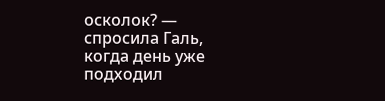осколок? — спросила Галь, когда день уже подходил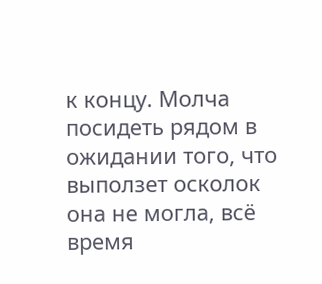к концу. Молча посидеть рядом в ожидании того, что выползет осколок она не могла, всё время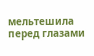мельтешила перед глазами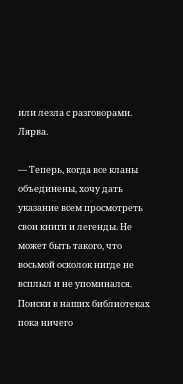или лезла с разговорами. Лярва.

— Теперь, когда все кланы объединены, хочу дать указание всем просмотреть свои книги и легенды. Не может быть такого, что восьмой осколок нигде не всплыл и не упоминался. Поиски в наших библиотеках пока ничего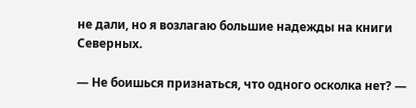не дали, но я возлагаю большие надежды на книги Северных.

— Не боишься признаться, что одного осколка нет? —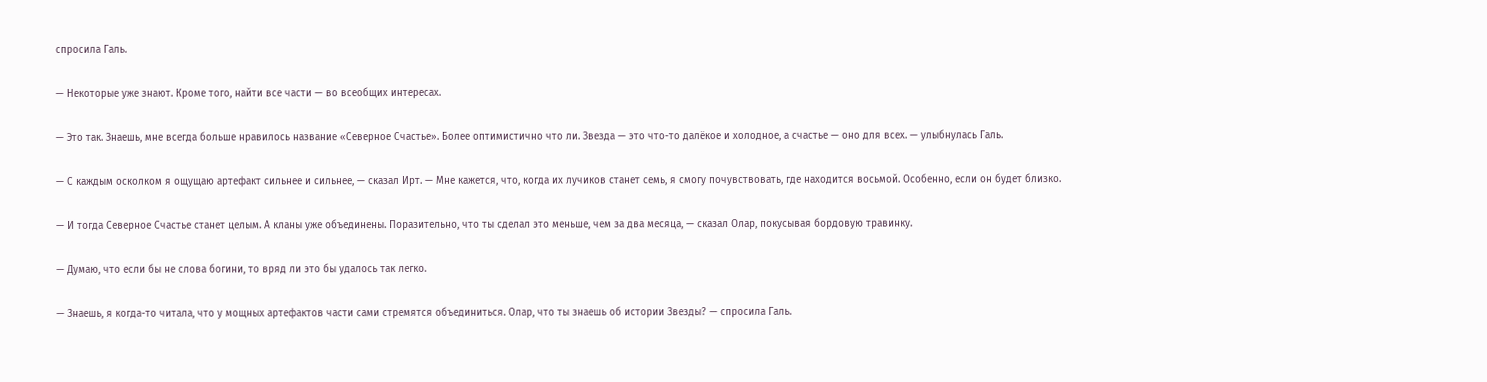спросила Галь.

— Некоторые уже знают. Кроме того, найти все части — во всеобщих интересах.

— Это так. Знаешь, мне всегда больше нравилось название «Северное Счастье». Более оптимистично что ли. Звезда — это что-то далёкое и холодное, а счастье — оно для всех. — улыбнулась Галь.

— С каждым осколком я ощущаю артефакт сильнее и сильнее, — сказал Ирт. — Мне кажется, что, когда их лучиков станет семь, я смогу почувствовать, где находится восьмой. Особенно, если он будет близко.

— И тогда Северное Счастье станет целым. А кланы уже объединены. Поразительно, что ты сделал это меньше, чем за два месяца, — сказал Олар, покусывая бордовую травинку.

— Думаю, что если бы не слова богини, то вряд ли это бы удалось так легко.

— Знаешь, я когда-то читала, что у мощных артефактов части сами стремятся объединиться. Олар, что ты знаешь об истории Звезды? — спросила Галь.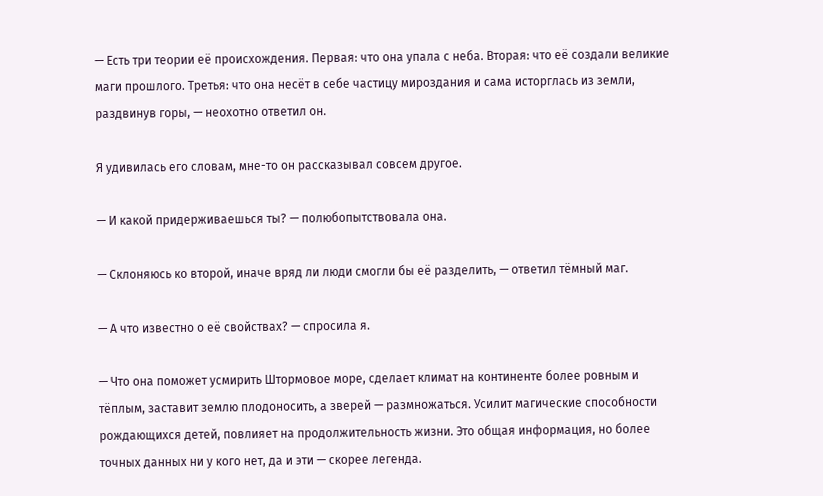— Есть три теории её происхождения. Первая: что она упала с неба. Вторая: что её создали великие маги прошлого. Третья: что она несёт в себе частицу мироздания и сама исторглась из земли, раздвинув горы, — неохотно ответил он.

Я удивилась его словам, мне-то он рассказывал совсем другое.

— И какой придерживаешься ты? — полюбопытствовала она.

— Склоняюсь ко второй, иначе вряд ли люди смогли бы её разделить, — ответил тёмный маг.

— А что известно о её свойствах? — спросила я.

— Что она поможет усмирить Штормовое море, сделает климат на континенте более ровным и тёплым, заставит землю плодоносить, а зверей — размножаться. Усилит магические способности рождающихся детей, повлияет на продолжительность жизни. Это общая информация, но более точных данных ни у кого нет, да и эти — скорее легенда.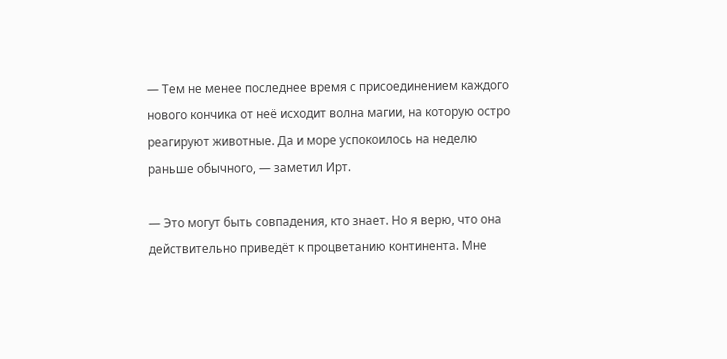— Тем не менее последнее время с присоединением каждого нового кончика от неё исходит волна магии, на которую остро реагируют животные. Да и море успокоилось на неделю раньше обычного, — заметил Ирт.

— Это могут быть совпадения, кто знает. Но я верю, что она действительно приведёт к процветанию континента. Мне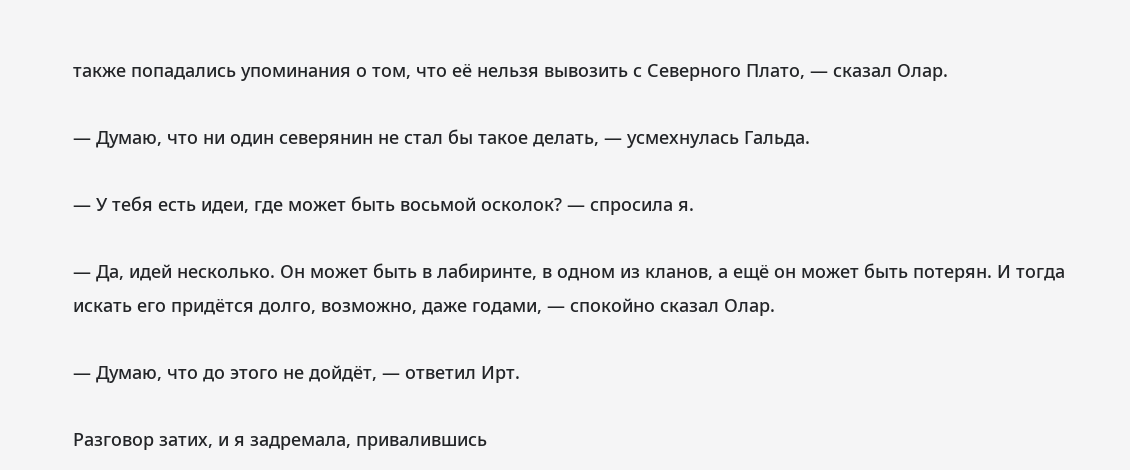также попадались упоминания о том, что её нельзя вывозить с Северного Плато, — сказал Олар.

— Думаю, что ни один северянин не стал бы такое делать, — усмехнулась Гальда.

— У тебя есть идеи, где может быть восьмой осколок? — спросила я.

— Да, идей несколько. Он может быть в лабиринте, в одном из кланов, а ещё он может быть потерян. И тогда искать его придётся долго, возможно, даже годами, — спокойно сказал Олар.

— Думаю, что до этого не дойдёт, — ответил Ирт.

Разговор затих, и я задремала, привалившись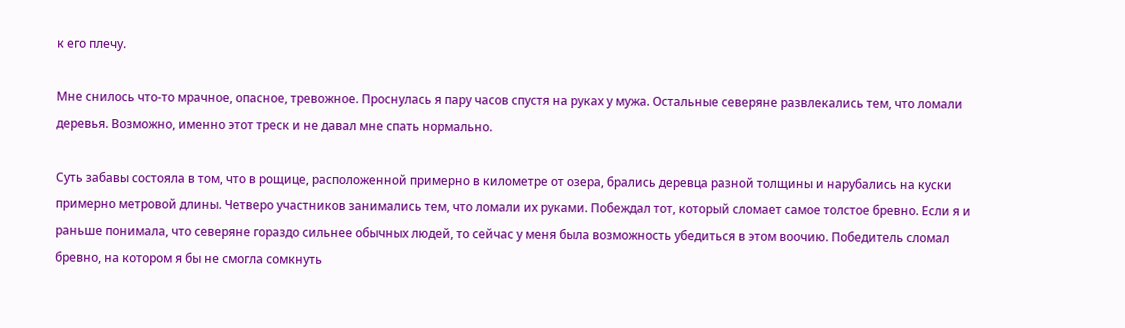к его плечу.

Мне снилось что-то мрачное, опасное, тревожное. Проснулась я пару часов спустя на руках у мужа. Остальные северяне развлекались тем, что ломали деревья. Возможно, именно этот треск и не давал мне спать нормально.

Суть забавы состояла в том, что в рощице, расположенной примерно в километре от озера, брались деревца разной толщины и нарубались на куски примерно метровой длины. Четверо участников занимались тем, что ломали их руками. Побеждал тот, который сломает самое толстое бревно. Если я и раньше понимала, что северяне гораздо сильнее обычных людей, то сейчас у меня была возможность убедиться в этом воочию. Победитель сломал бревно, на котором я бы не смогла сомкнуть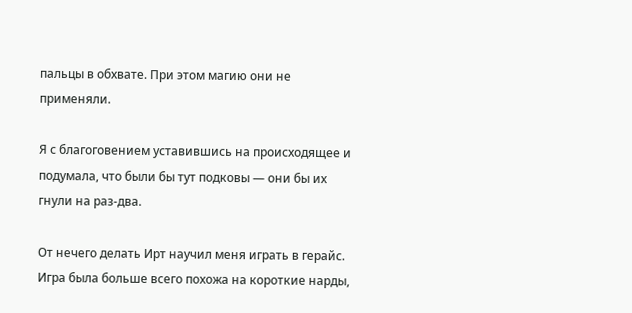пальцы в обхвате. При этом магию они не применяли.

Я с благоговением уставившись на происходящее и подумала, что были бы тут подковы — они бы их гнули на раз-два.

От нечего делать Ирт научил меня играть в герайс. Игра была больше всего похожа на короткие нарды,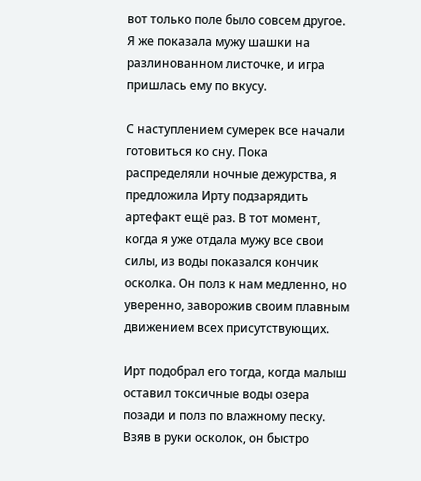вот только поле было совсем другое. Я же показала мужу шашки на разлинованном листочке, и игра пришлась ему по вкусу.

С наступлением сумерек все начали готовиться ко сну. Пока распределяли ночные дежурства, я предложила Ирту подзарядить артефакт ещё раз. В тот момент, когда я уже отдала мужу все свои силы, из воды показался кончик осколка. Он полз к нам медленно, но уверенно, заворожив своим плавным движением всех присутствующих.

Ирт подобрал его тогда, когда малыш оставил токсичные воды озера позади и полз по влажному песку. Взяв в руки осколок, он быстро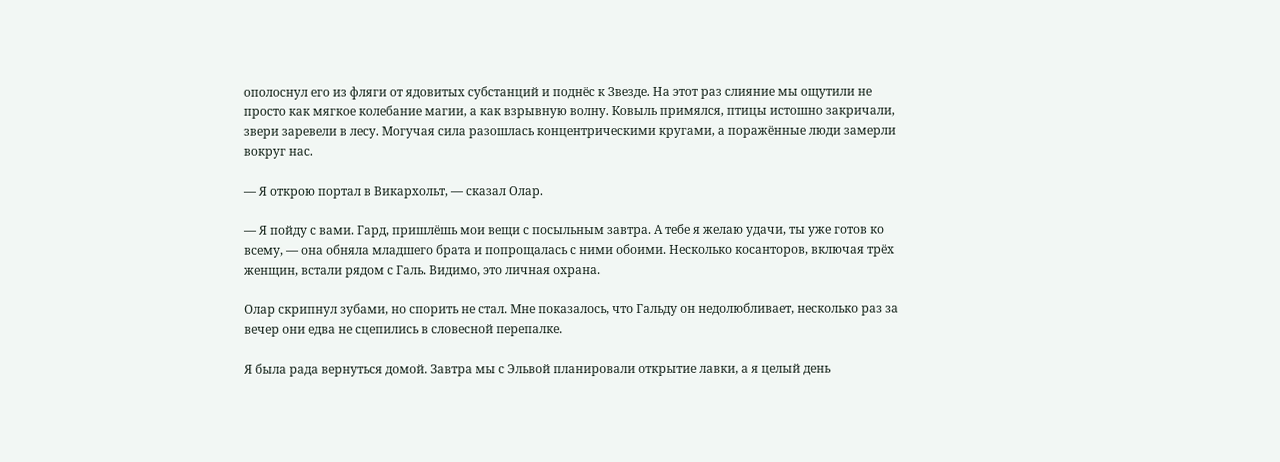ополоснул его из фляги от ядовитых субстанций и поднёс к Звезде. На этот раз слияние мы ощутили не просто как мягкое колебание магии, а как взрывную волну. Ковыль примялся, птицы истошно закричали, звери заревели в лесу. Могучая сила разошлась концентрическими кругами, а поражённые люди замерли вокруг нас.

— Я открою портал в Викархольт, — сказал Олар.

— Я пойду с вами. Гард, пришлёшь мои вещи с посыльным завтра. А тебе я желаю удачи, ты уже готов ко всему, — она обняла младшего брата и попрощалась с ними обоими. Несколько косанторов, включая трёх женщин, встали рядом с Галь. Видимо, это личная охрана.

Олар скрипнул зубами, но спорить не стал. Мне показалось, что Гальду он недолюбливает, несколько раз за вечер они едва не сцепились в словесной перепалке.

Я была рада вернуться домой. Завтра мы с Эльвой планировали открытие лавки, а я целый день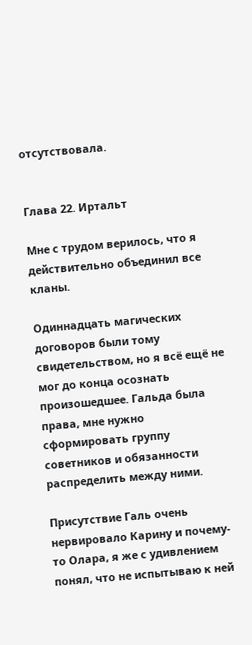отсутствовала.


Глава 22. Иртальт

Мне с трудом верилось, что я действительно объединил все кланы.

Одиннадцать магических договоров были тому свидетельством, но я всё ещё не мог до конца осознать произошедшее. Гальда была права, мне нужно сформировать группу советников и обязанности распределить между ними.

Присутствие Галь очень нервировало Карину и почему-то Олара, я же с удивлением понял, что не испытываю к ней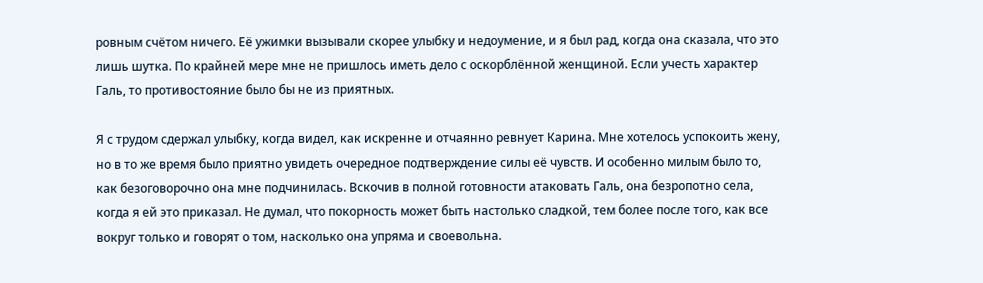ровным счётом ничего. Её ужимки вызывали скорее улыбку и недоумение, и я был рад, когда она сказала, что это лишь шутка. По крайней мере мне не пришлось иметь дело с оскорблённой женщиной. Если учесть характер Галь, то противостояние было бы не из приятных.

Я с трудом сдержал улыбку, когда видел, как искренне и отчаянно ревнует Карина. Мне хотелось успокоить жену, но в то же время было приятно увидеть очередное подтверждение силы её чувств. И особенно милым было то, как безоговорочно она мне подчинилась. Вскочив в полной готовности атаковать Галь, она безропотно села, когда я ей это приказал. Не думал, что покорность может быть настолько сладкой, тем более после того, как все вокруг только и говорят о том, насколько она упряма и своевольна.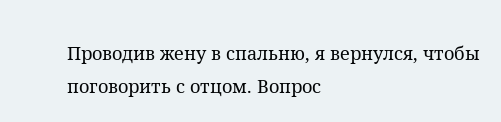Проводив жену в спальню, я вернулся, чтобы поговорить с отцом. Вопрос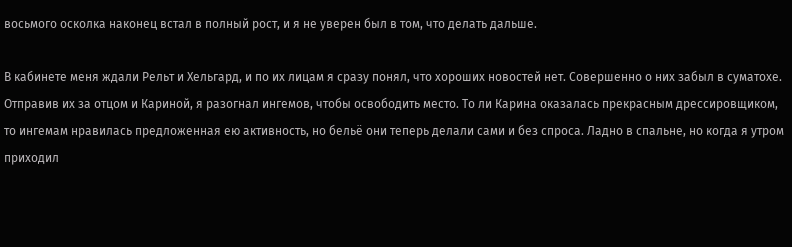восьмого осколка наконец встал в полный рост, и я не уверен был в том, что делать дальше.

В кабинете меня ждали Рельт и Хельгард, и по их лицам я сразу понял, что хороших новостей нет. Совершенно о них забыл в суматохе. Отправив их за отцом и Кариной, я разогнал ингемов, чтобы освободить место. То ли Карина оказалась прекрасным дрессировщиком, то ингемам нравилась предложенная ею активность, но бельё они теперь делали сами и без спроса. Ладно в спальне, но когда я утром приходил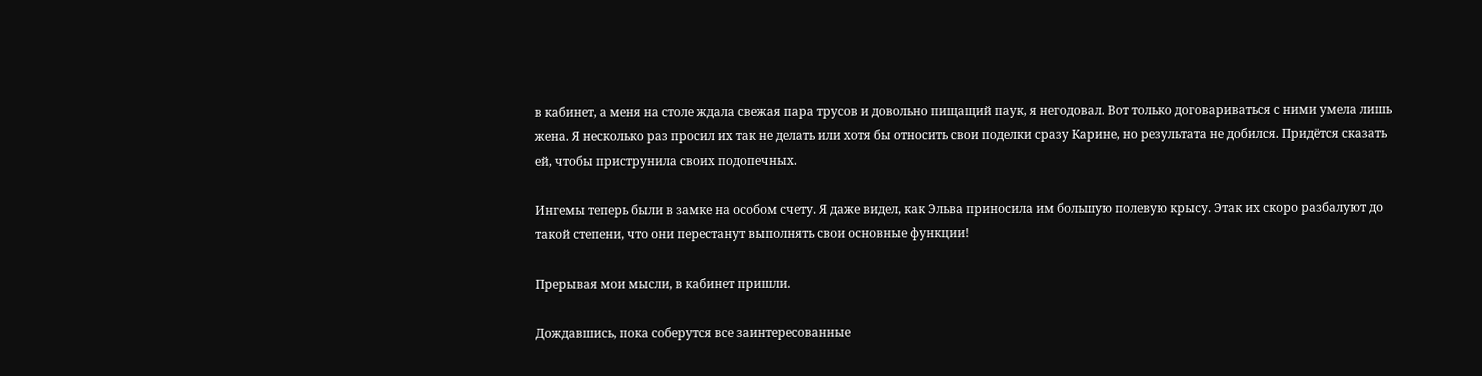в кабинет, а меня на столе ждала свежая пара трусов и довольно пищащий паук, я негодовал. Вот только договариваться с ними умела лишь жена. Я несколько раз просил их так не делать или хотя бы относить свои поделки сразу Карине, но результата не добился. Придётся сказать ей, чтобы приструнила своих подопечных.

Ингемы теперь были в замке на особом счету. Я даже видел, как Эльва приносила им большую полевую крысу. Этак их скоро разбалуют до такой степени, что они перестанут выполнять свои основные функции!

Прерывая мои мысли, в кабинет пришли.

Дождавшись, пока соберутся все заинтересованные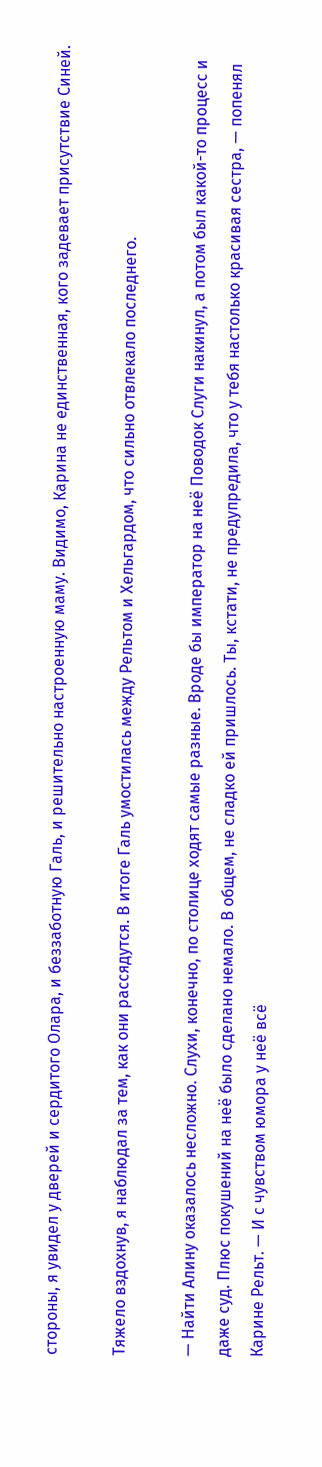стороны, я увидел у дверей и сердитого Олара, и беззаботную Галь, и решительно настроенную маму. Видимо, Карина не единственная, кого задевает присутствие Синей.

Тяжело вздохнув, я наблюдал за тем, как они рассядутся. В итоге Галь умостилась между Рельтом и Хельгардом, что сильно отвлекало последнего.

— Найти Алину оказалось несложно. Слухи, конечно, по столице ходят самые разные. Вроде бы император на неё Поводок Слуги накинул, а потом был какой-то процесс и даже суд. Плюс покушений на неё было сделано немало. В общем, не сладко ей пришлось. Ты, кстати, не предупредила, что у тебя настолько красивая сестра, — попенял Карине Рельт. — И с чувством юмора у неё всё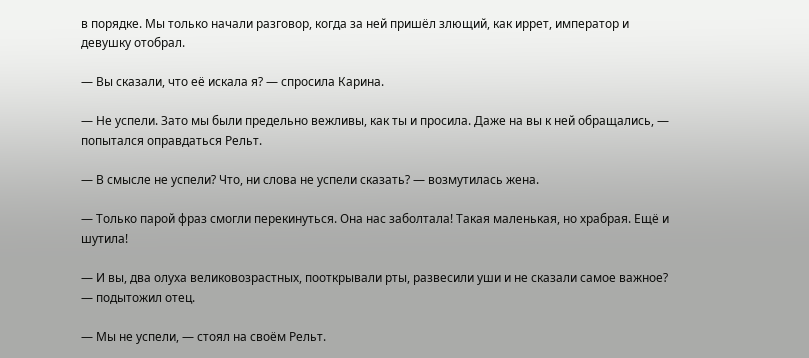в порядке. Мы только начали разговор, когда за ней пришёл злющий, как иррет, император и девушку отобрал.

— Вы сказали, что её искала я? — спросила Карина.

— Не успели. Зато мы были предельно вежливы, как ты и просила. Даже на вы к ней обращались, — попытался оправдаться Рельт.

— В смысле не успели? Что, ни слова не успели сказать? — возмутилась жена.

— Только парой фраз смогли перекинуться. Она нас заболтала! Такая маленькая, но храбрая. Ещё и шутила!

— И вы, два олуха великовозрастных, пооткрывали рты, развесили уши и не сказали самое важное? — подытожил отец.

— Мы не успели, — стоял на своём Рельт.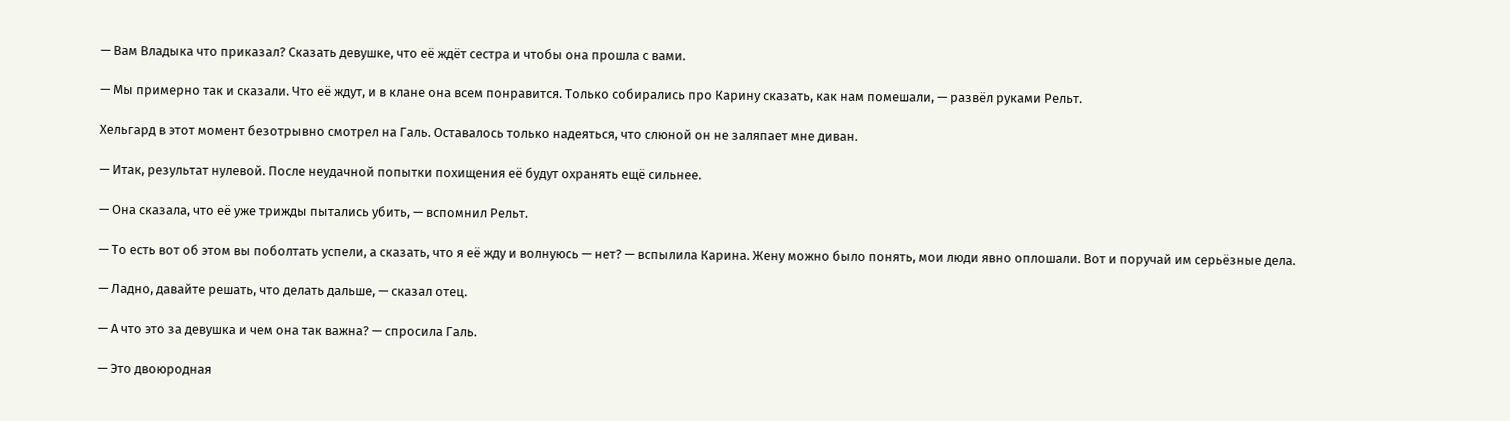— Вам Владыка что приказал? Сказать девушке, что её ждёт сестра и чтобы она прошла с вами.

— Мы примерно так и сказали. Что её ждут, и в клане она всем понравится. Только собирались про Карину сказать, как нам помешали, — развёл руками Рельт.

Хельгард в этот момент безотрывно смотрел на Галь. Оставалось только надеяться, что слюной он не заляпает мне диван.

— Итак, результат нулевой. После неудачной попытки похищения её будут охранять ещё сильнее.

— Она сказала, что её уже трижды пытались убить, — вспомнил Рельт.

— То есть вот об этом вы поболтать успели, а сказать, что я её жду и волнуюсь — нет? — вспылила Карина. Жену можно было понять, мои люди явно оплошали. Вот и поручай им серьёзные дела.

— Ладно, давайте решать, что делать дальше, — сказал отец.

— А что это за девушка и чем она так важна? — спросила Галь.

— Это двоюродная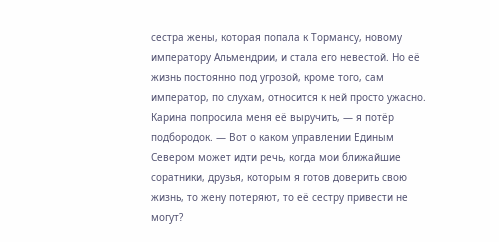сестра жены, которая попала к Тормансу, новому императору Альмендрии, и стала его невестой. Но её жизнь постоянно под угрозой, кроме того, сам император, по слухам, относится к ней просто ужасно. Карина попросила меня её выручить, — я потёр подбородок. — Вот о каком управлении Единым Севером может идти речь, когда мои ближайшие соратники, друзья, которым я готов доверить свою жизнь, то жену потеряют, то её сестру привести не могут?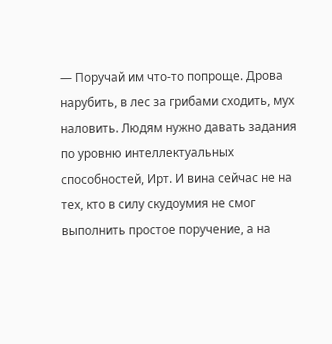— Поручай им что-то попроще. Дрова нарубить, в лес за грибами сходить, мух наловить. Людям нужно давать задания по уровню интеллектуальных способностей, Ирт. И вина сейчас не на тех, кто в силу скудоумия не смог выполнить простое поручение, а на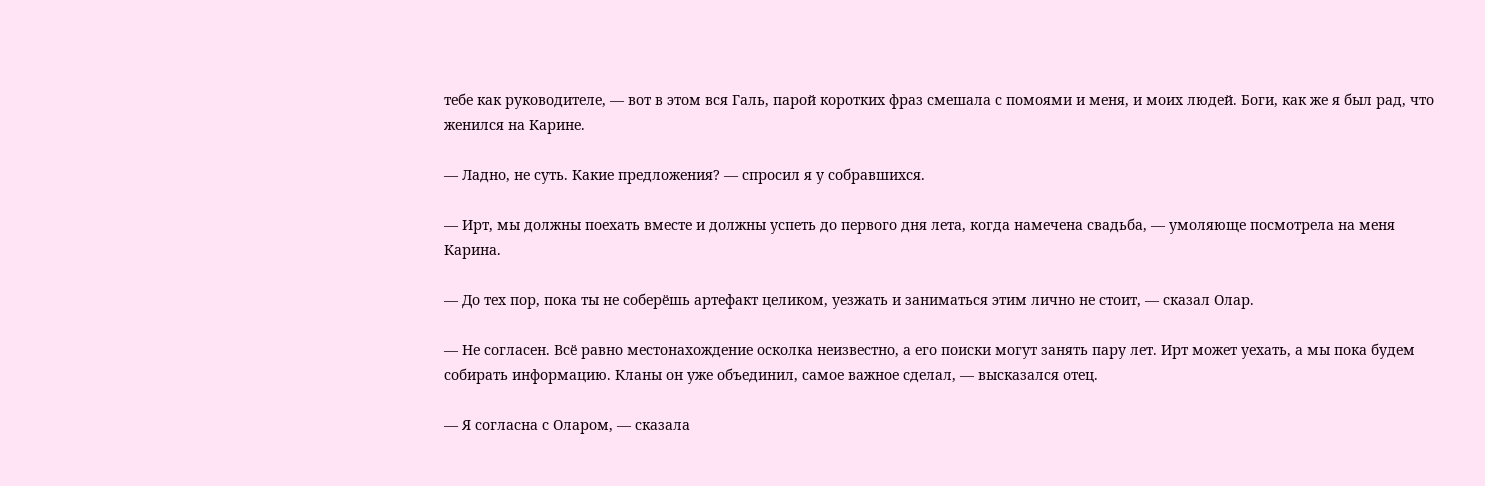тебе как руководителе, — вот в этом вся Галь, парой коротких фраз смешала с помоями и меня, и моих людей. Боги, как же я был рад, что женился на Карине.

— Ладно, не суть. Какие предложения? — спросил я у собравшихся.

— Ирт, мы должны поехать вместе и должны успеть до первого дня лета, когда намечена свадьба, — умоляюще посмотрела на меня Карина.

— До тех пор, пока ты не соберёшь артефакт целиком, уезжать и заниматься этим лично не стоит, — сказал Олар.

— Не согласен. Всё равно местонахождение осколка неизвестно, а его поиски могут занять пару лет. Ирт может уехать, а мы пока будем собирать информацию. Кланы он уже объединил, самое важное сделал, — высказался отец.

— Я согласна с Оларом, — сказала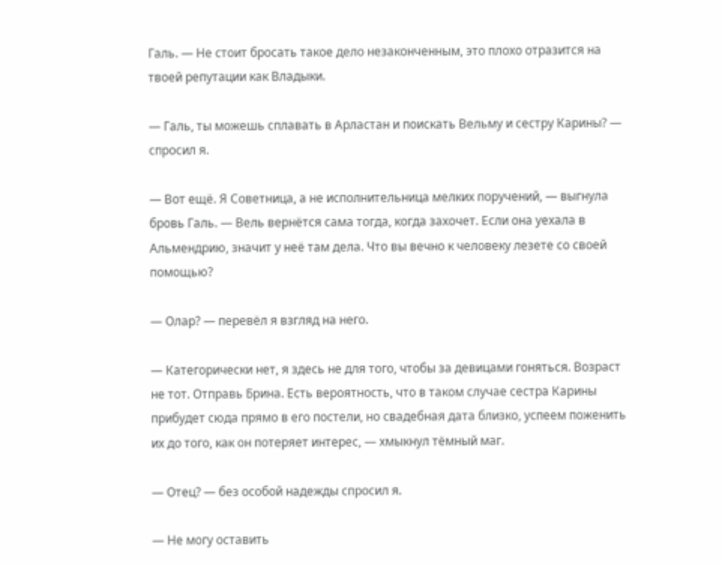Галь. — Не стоит бросать такое дело незаконченным, это плохо отразится на твоей репутации как Владыки.

— Галь, ты можешь сплавать в Арластан и поискать Вельму и сестру Карины? — спросил я.

— Вот ещё. Я Советница, а не исполнительница мелких поручений, — выгнула бровь Галь. — Вель вернётся сама тогда, когда захочет. Если она уехала в Альмендрию, значит у неё там дела. Что вы вечно к человеку лезете со своей помощью?

— Олар? — перевёл я взгляд на него.

— Категорически нет, я здесь не для того, чтобы за девицами гоняться. Возраст не тот. Отправь Брина. Есть вероятность, что в таком случае сестра Карины прибудет сюда прямо в его постели, но свадебная дата близко, успеем поженить их до того, как он потеряет интерес, — хмыкнул тёмный маг.

— Отец? — без особой надежды спросил я.

— Не могу оставить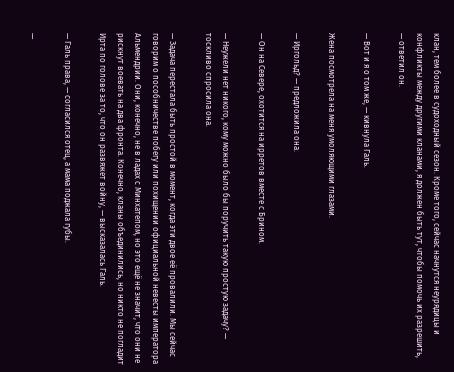клан, тем более в судоходный сезон. Кроме того, сейчас начнутся неурядицы и конфликты между другими кланами, я должен быть тут, чтобы помочь их разрешить, — ответил он.

— Вот и я о том же, — кивнула Галь.

Жена посмотрела на меня умоляющими глазами.

— Иргольд? — предложила она.

— Он на Севере, охотится на ирретов вместе с Брином.

— Неужели нет никого, кому можно было бы поручить такую простую задачу? — тоскливо спросила она.

— Задача перестала быть простой в момент, когда эти двое её провалили. Мы сейчас говорим о пособничестве побегу или похищении официальной невесты императора Альмендрии. Они, конечно, не в ладах с Минхатепом, но это ещё не значит, что они не рискнут воевать на два фронта. Конечно, кланы объединились, но никто не погладит Ирта по голове за то, что он развяжет войну, — высказалась Галь.

— Галь права, — согласился отец, а мама поджала губы.

—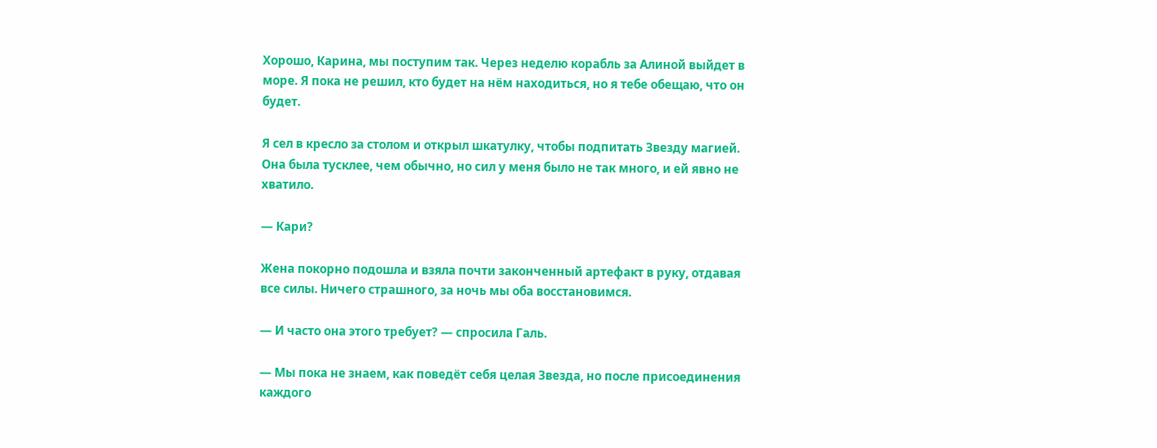Хорошо, Карина, мы поступим так. Через неделю корабль за Алиной выйдет в море. Я пока не решил, кто будет на нём находиться, но я тебе обещаю, что он будет.

Я сел в кресло за столом и открыл шкатулку, чтобы подпитать Звезду магией. Она была тусклее, чем обычно, но сил у меня было не так много, и ей явно не хватило.

— Кари?

Жена покорно подошла и взяла почти законченный артефакт в руку, отдавая все силы. Ничего страшного, за ночь мы оба восстановимся.

— И часто она этого требует? — спросила Галь.

— Мы пока не знаем, как поведёт себя целая Звезда, но после присоединения каждого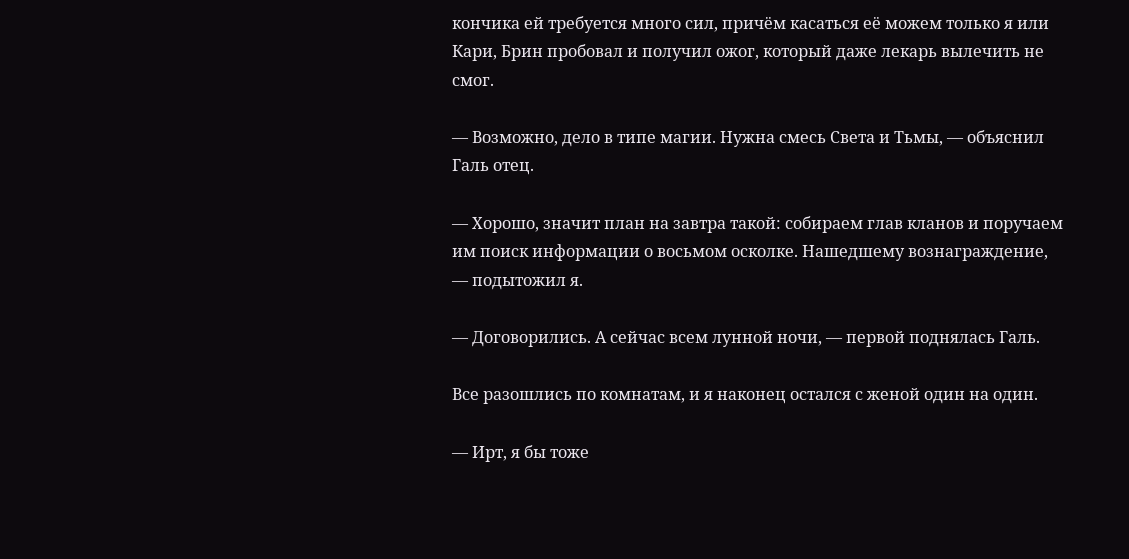кончика ей требуется много сил, причём касаться её можем только я или Кари, Брин пробовал и получил ожог, который даже лекарь вылечить не смог.

— Возможно, дело в типе магии. Нужна смесь Света и Тьмы, — объяснил Галь отец.

— Хорошо, значит план на завтра такой: собираем глав кланов и поручаем им поиск информации о восьмом осколке. Нашедшему вознаграждение, — подытожил я.

— Договорились. А сейчас всем лунной ночи, — первой поднялась Галь.

Все разошлись по комнатам, и я наконец остался с женой один на один.

— Ирт, я бы тоже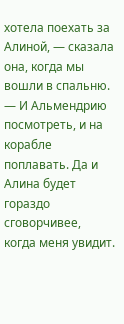хотела поехать за Алиной, — сказала она, когда мы вошли в спальню. — И Альмендрию посмотреть, и на корабле поплавать. Да и Алина будет гораздо сговорчивее, когда меня увидит.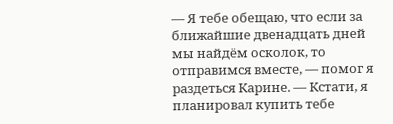— Я тебе обещаю, что если за ближайшие двенадцать дней мы найдём осколок, то отправимся вместе, — помог я раздеться Карине. — Кстати, я планировал купить тебе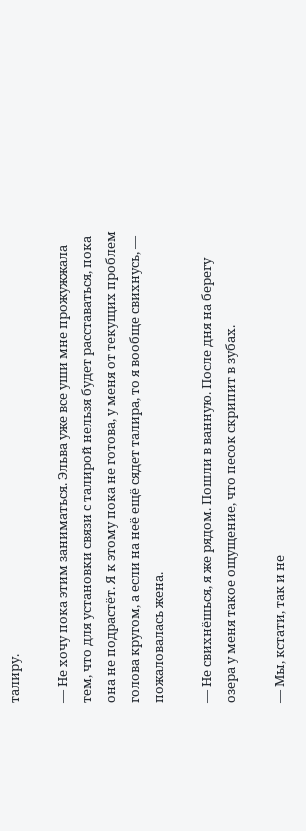талиру.

— Не хочу пока этим заниматься. Эльва уже все уши мне прожужжала тем, что для установки связи с талирой нельзя будет расставаться, пока она не подрастёт. Я к этому пока не готова, у меня от текущих проблем голова кругом, а если на неё ещё сядет талира, то я вообще свихнусь, — пожаловалась жена.

— Не свихнёшься, я же рядом. Пошли в ванную. После дня на берегу озера у меня такое ощущение, что песок скрипит в зубах.

— Мы, кстати, так и не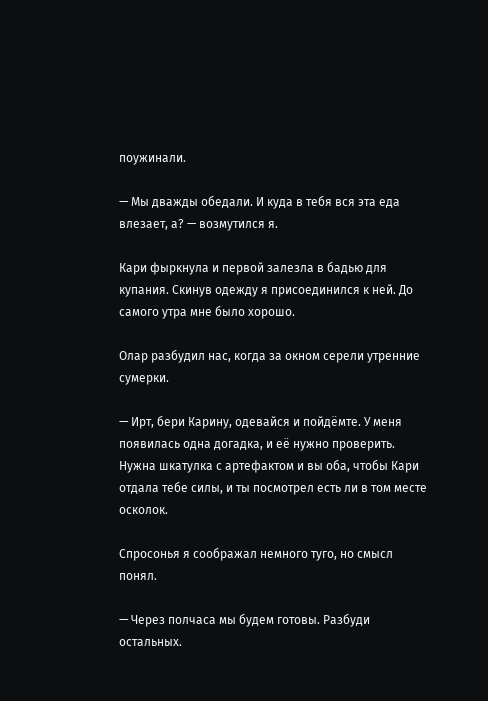поужинали.

— Мы дважды обедали. И куда в тебя вся эта еда влезает, а? — возмутился я.

Кари фыркнула и первой залезла в бадью для купания. Скинув одежду я присоединился к ней. До самого утра мне было хорошо.

Олар разбудил нас, когда за окном серели утренние сумерки.

— Ирт, бери Карину, одевайся и пойдёмте. У меня появилась одна догадка, и её нужно проверить. Нужна шкатулка с артефактом и вы оба, чтобы Кари отдала тебе силы, и ты посмотрел есть ли в том месте осколок.

Спросонья я соображал немного туго, но смысл понял.

— Через полчаса мы будем готовы. Разбуди остальных.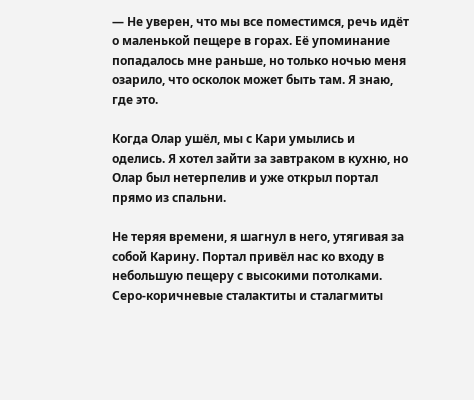— Не уверен, что мы все поместимся, речь идёт о маленькой пещере в горах. Её упоминание попадалось мне раньше, но только ночью меня озарило, что осколок может быть там. Я знаю, где это.

Когда Олар ушёл, мы с Кари умылись и оделись. Я хотел зайти за завтраком в кухню, но Олар был нетерпелив и уже открыл портал прямо из спальни.

Не теряя времени, я шагнул в него, утягивая за собой Карину. Портал привёл нас ко входу в небольшую пещеру с высокими потолками. Серо-коричневые сталактиты и сталагмиты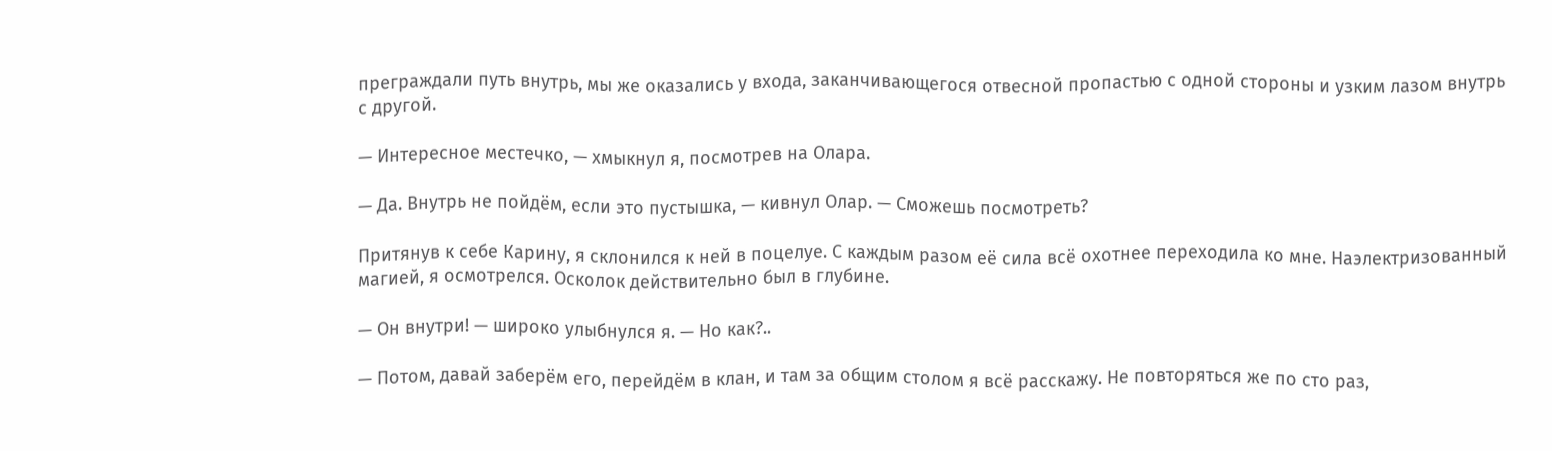преграждали путь внутрь, мы же оказались у входа, заканчивающегося отвесной пропастью с одной стороны и узким лазом внутрь с другой.

— Интересное местечко, — хмыкнул я, посмотрев на Олара.

— Да. Внутрь не пойдём, если это пустышка, — кивнул Олар. — Сможешь посмотреть?

Притянув к себе Карину, я склонился к ней в поцелуе. С каждым разом её сила всё охотнее переходила ко мне. Наэлектризованный магией, я осмотрелся. Осколок действительно был в глубине.

— Он внутри! — широко улыбнулся я. — Но как?..

— Потом, давай заберём его, перейдём в клан, и там за общим столом я всё расскажу. Не повторяться же по сто раз,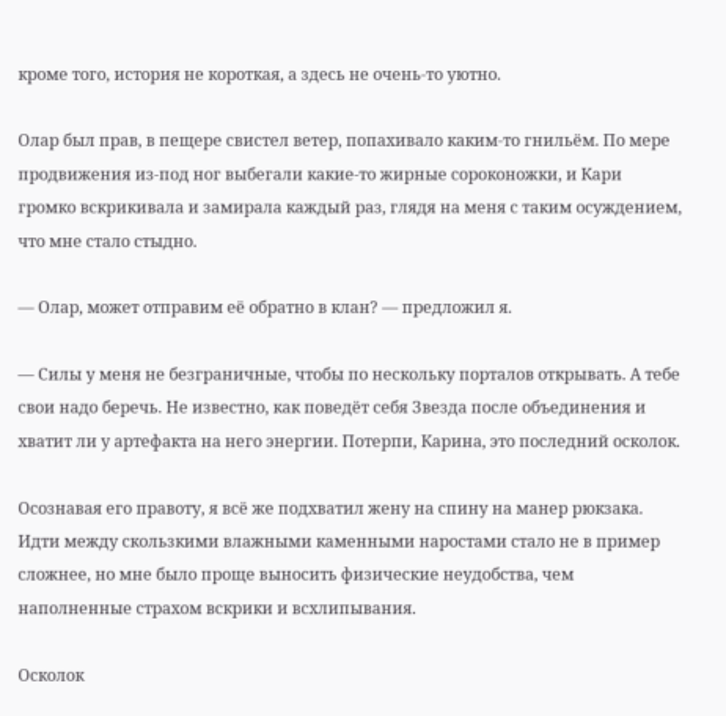кроме того, история не короткая, а здесь не очень-то уютно.

Олар был прав, в пещере свистел ветер, попахивало каким-то гнильём. По мере продвижения из-под ног выбегали какие-то жирные сороконожки, и Кари громко вскрикивала и замирала каждый раз, глядя на меня с таким осуждением, что мне стало стыдно.

— Олар, может отправим её обратно в клан? — предложил я.

— Силы у меня не безграничные, чтобы по нескольку порталов открывать. А тебе свои надо беречь. Не известно, как поведёт себя Звезда после объединения и хватит ли у артефакта на него энергии. Потерпи, Карина, это последний осколок.

Осознавая его правоту, я всё же подхватил жену на спину на манер рюкзака. Идти между скользкими влажными каменными наростами стало не в пример сложнее, но мне было проще выносить физические неудобства, чем наполненные страхом вскрики и всхлипывания.

Осколок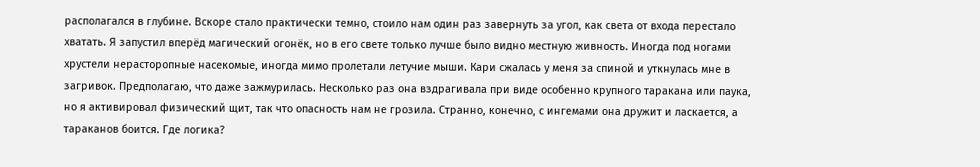располагался в глубине. Вскоре стало практически темно, стоило нам один раз завернуть за угол, как света от входа перестало хватать. Я запустил вперёд магический огонёк, но в его свете только лучше было видно местную живность. Иногда под ногами хрустели нерасторопные насекомые, иногда мимо пролетали летучие мыши. Кари сжалась у меня за спиной и уткнулась мне в загривок. Предполагаю, что даже зажмурилась. Несколько раз она вздрагивала при виде особенно крупного таракана или паука, но я активировал физический щит, так что опасность нам не грозила. Странно, конечно, с ингемами она дружит и ласкается, а тараканов боится. Где логика?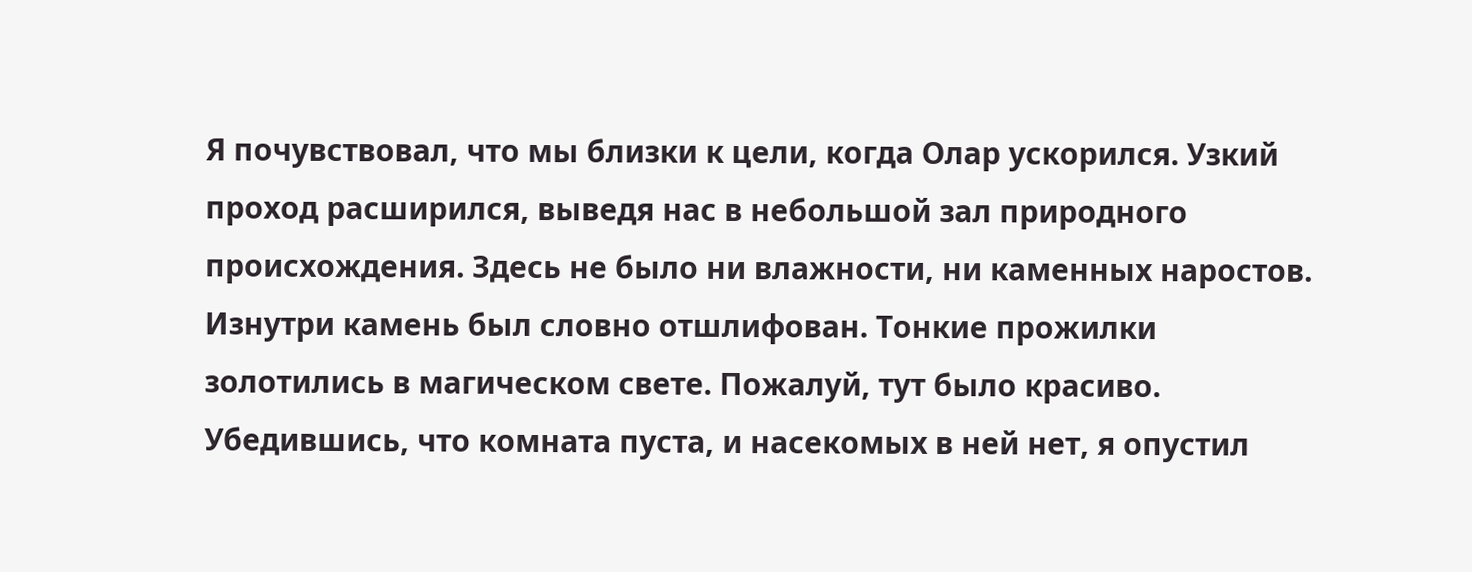Я почувствовал, что мы близки к цели, когда Олар ускорился. Узкий проход расширился, выведя нас в небольшой зал природного происхождения. Здесь не было ни влажности, ни каменных наростов. Изнутри камень был словно отшлифован. Тонкие прожилки золотились в магическом свете. Пожалуй, тут было красиво. Убедившись, что комната пуста, и насекомых в ней нет, я опустил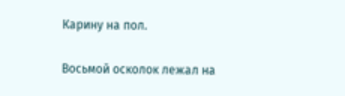Карину на пол.

Восьмой осколок лежал на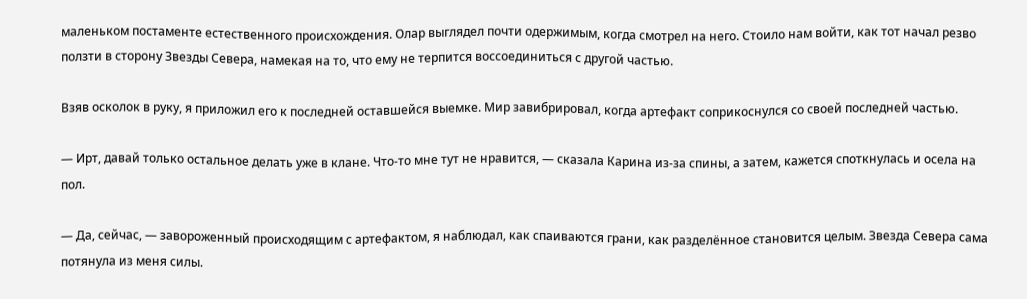маленьком постаменте естественного происхождения. Олар выглядел почти одержимым, когда смотрел на него. Стоило нам войти, как тот начал резво ползти в сторону Звезды Севера, намекая на то, что ему не терпится воссоединиться с другой частью.

Взяв осколок в руку, я приложил его к последней оставшейся выемке. Мир завибрировал, когда артефакт соприкоснулся со своей последней частью.

— Ирт, давай только остальное делать уже в клане. Что-то мне тут не нравится, — сказала Карина из-за спины, а затем, кажется споткнулась и осела на пол.

— Да, сейчас, — завороженный происходящим с артефактом, я наблюдал, как спаиваются грани, как разделённое становится целым. Звезда Севера сама потянула из меня силы.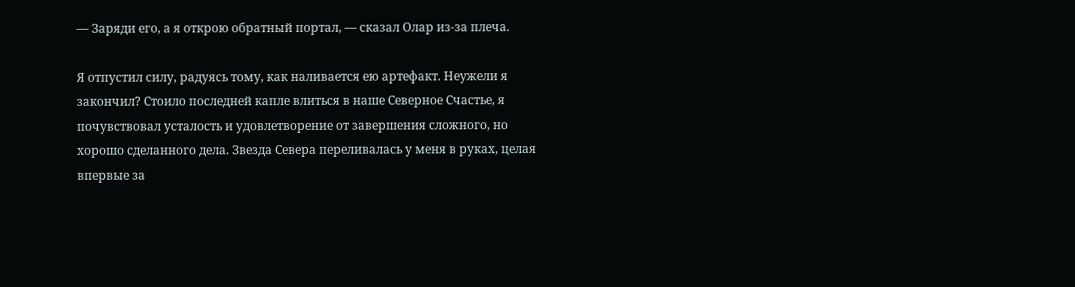— Заряди его, а я открою обратный портал, — сказал Олар из-за плеча.

Я отпустил силу, радуясь тому, как наливается ею артефакт. Неужели я закончил? Стоило последней капле влиться в наше Северное Счастье, я почувствовал усталость и удовлетворение от завершения сложного, но хорошо сделанного дела. Звезда Севера переливалась у меня в руках, целая впервые за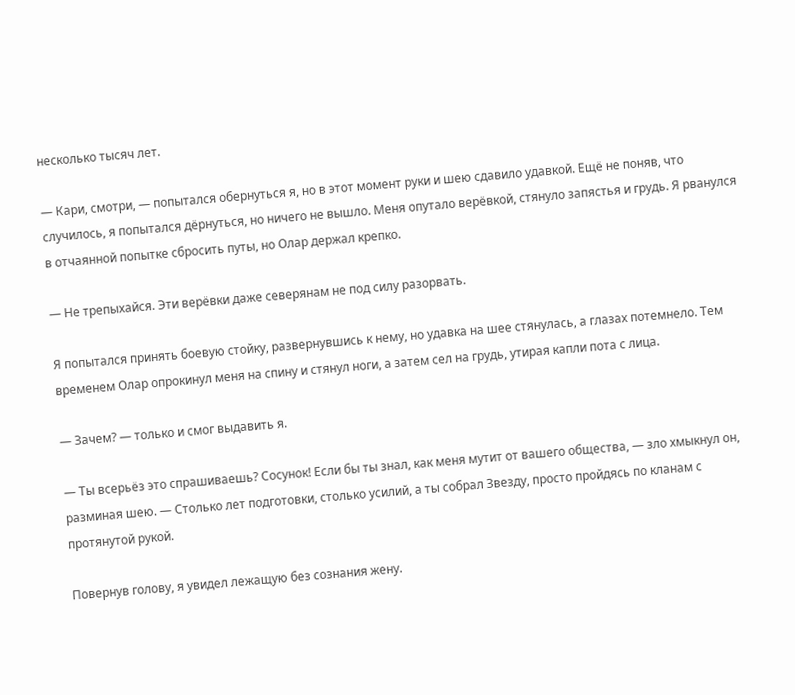несколько тысяч лет.

— Кари, смотри, — попытался обернуться я, но в этот момент руки и шею сдавило удавкой. Ещё не поняв, что случилось, я попытался дёрнуться, но ничего не вышло. Меня опутало верёвкой, стянуло запястья и грудь. Я рванулся в отчаянной попытке сбросить путы, но Олар держал крепко.

— Не трепыхайся. Эти верёвки даже северянам не под силу разорвать.

Я попытался принять боевую стойку, развернувшись к нему, но удавка на шее стянулась, а глазах потемнело. Тем временем Олар опрокинул меня на спину и стянул ноги, а затем сел на грудь, утирая капли пота с лица.

— Зачем? — только и смог выдавить я.

— Ты всерьёз это спрашиваешь? Сосунок! Если бы ты знал, как меня мутит от вашего общества, — зло хмыкнул он, разминая шею. — Столько лет подготовки, столько усилий, а ты собрал Звезду, просто пройдясь по кланам с протянутой рукой.

Повернув голову, я увидел лежащую без сознания жену.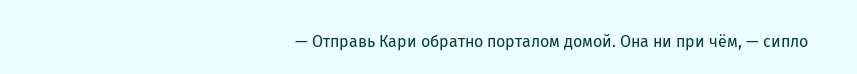— Отправь Кари обратно порталом домой. Она ни при чём, — сипло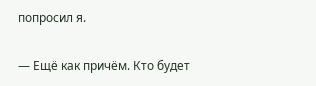попросил я.

— Ещё как причём. Кто будет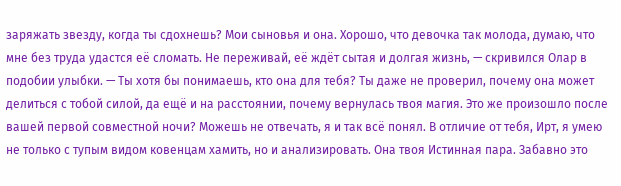заряжать звезду, когда ты сдохнешь? Мои сыновья и она. Хорошо, что девочка так молода, думаю, что мне без труда удастся её сломать. Не переживай, её ждёт сытая и долгая жизнь, — скривился Олар в подобии улыбки. — Ты хотя бы понимаешь, кто она для тебя? Ты даже не проверил, почему она может делиться с тобой силой, да ещё и на расстоянии, почему вернулась твоя магия. Это же произошло после вашей первой совместной ночи? Можешь не отвечать, я и так всё понял. В отличие от тебя, Ирт, я умею не только с тупым видом ковенцам хамить, но и анализировать. Она твоя Истинная пара. Забавно это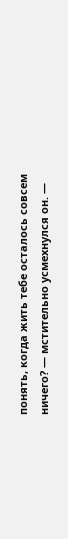понять, когда жить тебе осталось совсем ничего? — мстительно усмехнулся он. —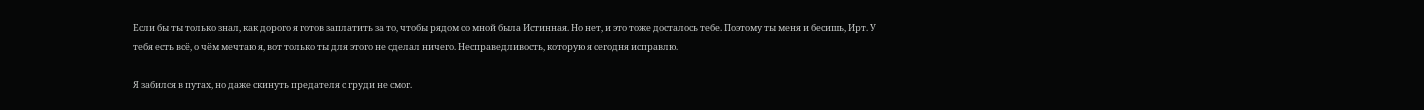Если бы ты только знал, как дорого я готов заплатить за то, чтобы рядом со мной была Истинная. Но нет, и это тоже досталось тебе. Поэтому ты меня и бесишь, Ирт. У тебя есть всё, о чём мечтаю я, вот только ты для этого не сделал ничего. Несправедливость, которую я сегодня исправлю.

Я забился в путах, но даже скинуть предателя с груди не смог.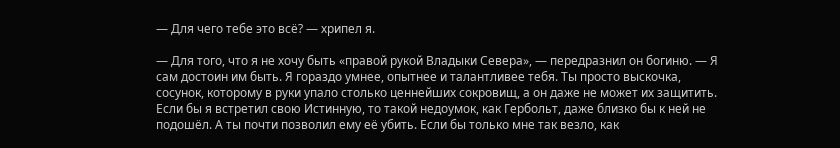— Для чего тебе это всё? — хрипел я.

— Для того, что я не хочу быть «правой рукой Владыки Севера», — передразнил он богиню. — Я сам достоин им быть. Я гораздо умнее, опытнее и талантливее тебя. Ты просто выскочка, сосунок, которому в руки упало столько ценнейших сокровищ, а он даже не может их защитить. Если бы я встретил свою Истинную, то такой недоумок, как Гербольт, даже близко бы к ней не подошёл. А ты почти позволил ему её убить. Если бы только мне так везло, как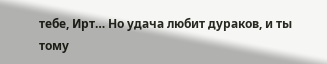тебе, Ирт… Но удача любит дураков, и ты тому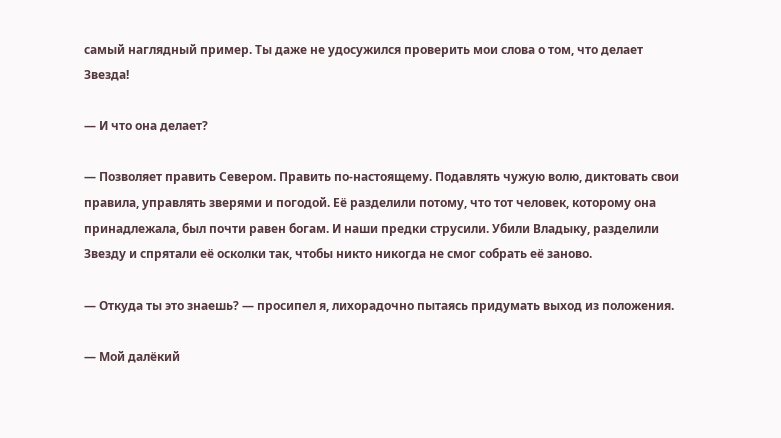самый наглядный пример. Ты даже не удосужился проверить мои слова о том, что делает Звезда!

— И что она делает?

— Позволяет править Севером. Править по-настоящему. Подавлять чужую волю, диктовать свои правила, управлять зверями и погодой. Её разделили потому, что тот человек, которому она принадлежала, был почти равен богам. И наши предки струсили. Убили Владыку, разделили Звезду и спрятали её осколки так, чтобы никто никогда не смог собрать её заново.

— Откуда ты это знаешь? — просипел я, лихорадочно пытаясь придумать выход из положения.

— Мой далёкий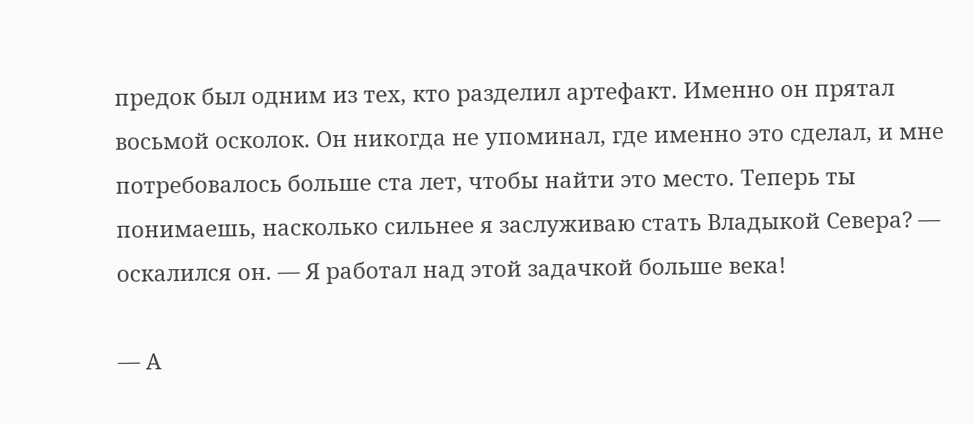предок был одним из тех, кто разделил артефакт. Именно он прятал восьмой осколок. Он никогда не упоминал, где именно это сделал, и мне потребовалось больше ста лет, чтобы найти это место. Теперь ты понимаешь, насколько сильнее я заслуживаю стать Владыкой Севера? — оскалился он. — Я работал над этой задачкой больше века!

— А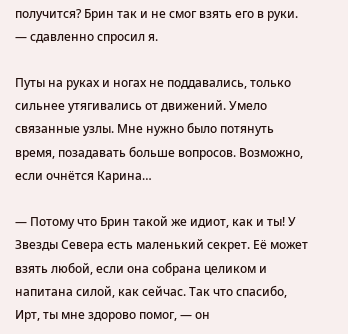получится? Брин так и не смог взять его в руки. — сдавленно спросил я.

Путы на руках и ногах не поддавались, только сильнее утягивались от движений. Умело связанные узлы. Мне нужно было потянуть время, позадавать больше вопросов. Возможно, если очнётся Карина…

— Потому что Брин такой же идиот, как и ты! У Звезды Севера есть маленький секрет. Её может взять любой, если она собрана целиком и напитана силой, как сейчас. Так что спасибо, Ирт, ты мне здорово помог, — он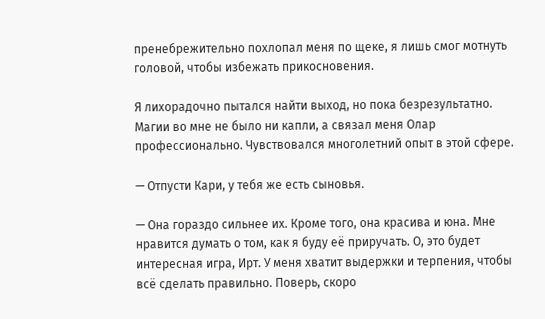пренебрежительно похлопал меня по щеке, я лишь смог мотнуть головой, чтобы избежать прикосновения.

Я лихорадочно пытался найти выход, но пока безрезультатно. Магии во мне не было ни капли, а связал меня Олар профессионально. Чувствовался многолетний опыт в этой сфере.

— Отпусти Кари, у тебя же есть сыновья.

— Она гораздо сильнее их. Кроме того, она красива и юна. Мне нравится думать о том, как я буду её приручать. О, это будет интересная игра, Ирт. У меня хватит выдержки и терпения, чтобы всё сделать правильно. Поверь, скоро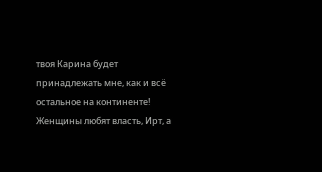твоя Карина будет принадлежать мне, как и всё остальное на континенте! Женщины любят власть, Ирт, а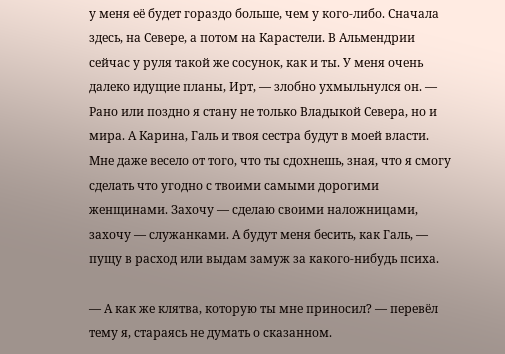у меня её будет гораздо больше, чем у кого-либо. Сначала здесь, на Севере, а потом на Карастели. В Альмендрии сейчас у руля такой же сосунок, как и ты. У меня очень далеко идущие планы, Ирт, — злобно ухмыльнулся он. — Рано или поздно я стану не только Владыкой Севера, но и мира. А Карина, Галь и твоя сестра будут в моей власти. Мне даже весело от того, что ты сдохнешь, зная, что я смогу сделать что угодно с твоими самыми дорогими женщинами. Захочу — сделаю своими наложницами, захочу — служанками. А будут меня бесить, как Галь, — пущу в расход или выдам замуж за какого-нибудь психа.

— А как же клятва, которую ты мне приносил? — перевёл тему я, стараясь не думать о сказанном.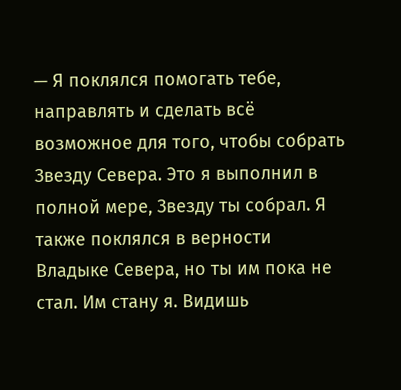— Я поклялся помогать тебе, направлять и сделать всё возможное для того, чтобы собрать Звезду Севера. Это я выполнил в полной мере, Звезду ты собрал. Я также поклялся в верности Владыке Севера, но ты им пока не стал. Им стану я. Видишь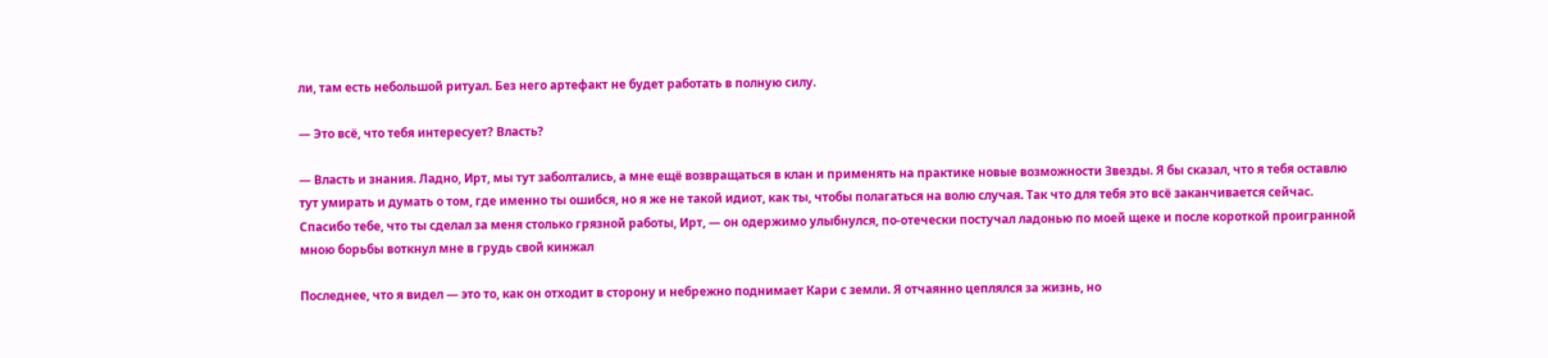ли, там есть небольшой ритуал. Без него артефакт не будет работать в полную силу.

— Это всё, что тебя интересует? Власть?

— Власть и знания. Ладно, Ирт, мы тут заболтались, а мне ещё возвращаться в клан и применять на практике новые возможности Звезды. Я бы сказал, что я тебя оставлю тут умирать и думать о том, где именно ты ошибся, но я же не такой идиот, как ты, чтобы полагаться на волю случая. Так что для тебя это всё заканчивается сейчас. Спасибо тебе, что ты сделал за меня столько грязной работы, Ирт, — он одержимо улыбнулся, по-отечески постучал ладонью по моей щеке и после короткой проигранной мною борьбы воткнул мне в грудь свой кинжал

Последнее, что я видел — это то, как он отходит в сторону и небрежно поднимает Кари с земли. Я отчаянно цеплялся за жизнь, но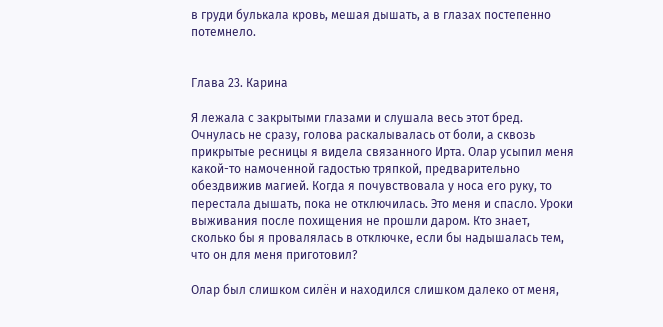в груди булькала кровь, мешая дышать, а в глазах постепенно потемнело.


Глава 23. Карина

Я лежала с закрытыми глазами и слушала весь этот бред. Очнулась не сразу, голова раскалывалась от боли, а сквозь прикрытые ресницы я видела связанного Ирта. Олар усыпил меня какой-то намоченной гадостью тряпкой, предварительно обездвижив магией. Когда я почувствовала у носа его руку, то перестала дышать, пока не отключилась. Это меня и спасло. Уроки выживания после похищения не прошли даром. Кто знает, сколько бы я провалялась в отключке, если бы надышалась тем, что он для меня приготовил?

Олар был слишком силён и находился слишком далеко от меня,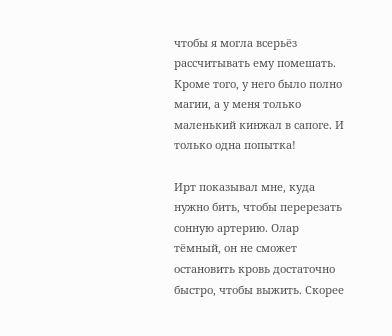чтобы я могла всерьёз рассчитывать ему помешать. Кроме того, у него было полно магии, а у меня только маленький кинжал в сапоге. И только одна попытка!

Ирт показывал мне, куда нужно бить, чтобы перерезать сонную артерию. Олар тёмный, он не сможет остановить кровь достаточно быстро, чтобы выжить. Скорее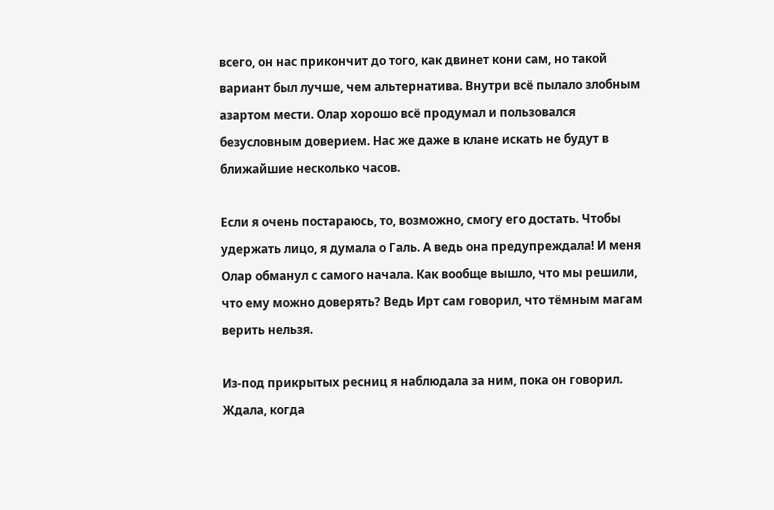всего, он нас прикончит до того, как двинет кони сам, но такой вариант был лучше, чем альтернатива. Внутри всё пылало злобным азартом мести. Олар хорошо всё продумал и пользовался безусловным доверием. Нас же даже в клане искать не будут в ближайшие несколько часов.

Если я очень постараюсь, то, возможно, смогу его достать. Чтобы удержать лицо, я думала о Галь. А ведь она предупреждала! И меня Олар обманул с самого начала. Как вообще вышло, что мы решили, что ему можно доверять? Ведь Ирт сам говорил, что тёмным магам верить нельзя.

Из-под прикрытых ресниц я наблюдала за ним, пока он говорил. Ждала, когда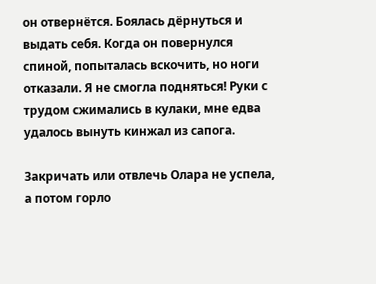он отвернётся. Боялась дёрнуться и выдать себя. Когда он повернулся спиной, попыталась вскочить, но ноги отказали. Я не смогла подняться! Руки с трудом сжимались в кулаки, мне едва удалось вынуть кинжал из сапога.

Закричать или отвлечь Олара не успела, а потом горло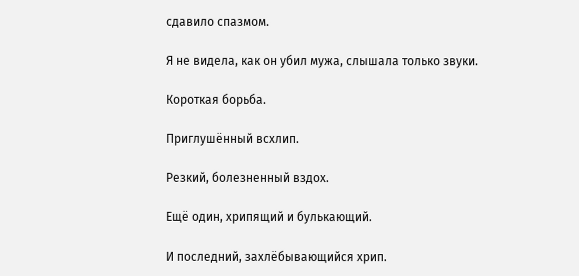сдавило спазмом.

Я не видела, как он убил мужа, слышала только звуки.

Короткая борьба.

Приглушённый всхлип.

Резкий, болезненный вздох.

Ещё один, хрипящий и булькающий.

И последний, захлёбывающийся хрип.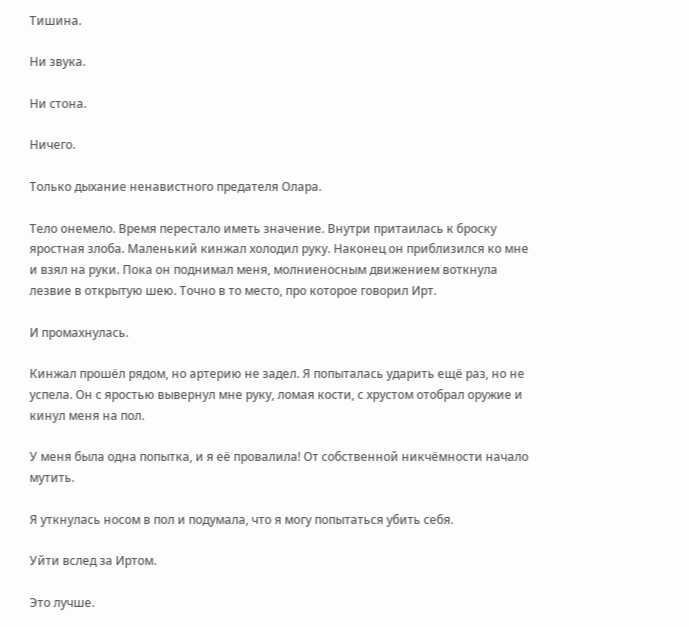Тишина.

Ни звука.

Ни стона.

Ничего.

Только дыхание ненавистного предателя Олара.

Тело онемело. Время перестало иметь значение. Внутри притаилась к броску яростная злоба. Маленький кинжал холодил руку. Наконец он приблизился ко мне и взял на руки. Пока он поднимал меня, молниеносным движением воткнула лезвие в открытую шею. Точно в то место, про которое говорил Ирт.

И промахнулась.

Кинжал прошёл рядом, но артерию не задел. Я попыталась ударить ещё раз, но не успела. Он с яростью вывернул мне руку, ломая кости, с хрустом отобрал оружие и кинул меня на пол.

У меня была одна попытка, и я её провалила! От собственной никчёмности начало мутить.

Я уткнулась носом в пол и подумала, что я могу попытаться убить себя.

Уйти вслед за Иртом.

Это лучше.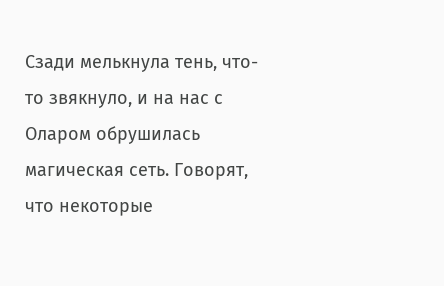Сзади мелькнула тень, что-то звякнуло, и на нас с Оларом обрушилась магическая сеть. Говорят, что некоторые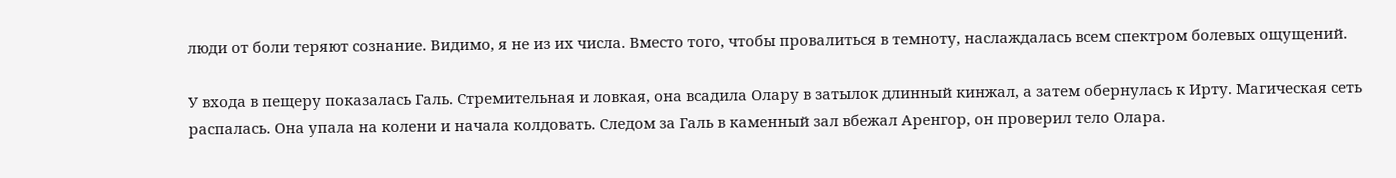люди от боли теряют сознание. Видимо, я не из их числа. Вместо того, чтобы провалиться в темноту, наслаждалась всем спектром болевых ощущений.

У входа в пещеру показалась Галь. Стремительная и ловкая, она всадила Олару в затылок длинный кинжал, а затем обернулась к Ирту. Магическая сеть распалась. Она упала на колени и начала колдовать. Следом за Галь в каменный зал вбежал Аренгор, он проверил тело Олара.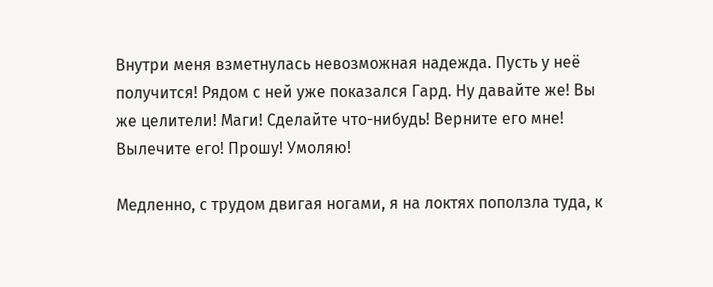Внутри меня взметнулась невозможная надежда. Пусть у неё получится! Рядом с ней уже показался Гард. Ну давайте же! Вы же целители! Маги! Сделайте что-нибудь! Верните его мне! Вылечите его! Прошу! Умоляю!

Медленно, с трудом двигая ногами, я на локтях поползла туда, к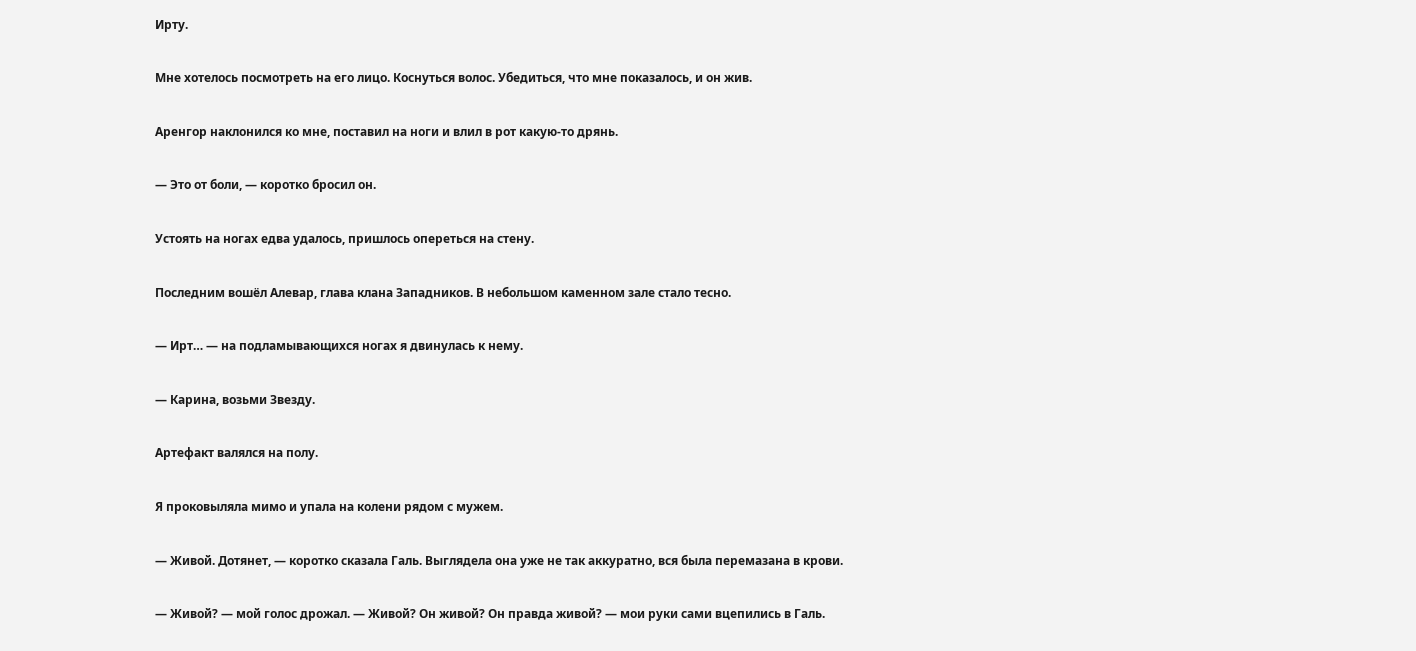Ирту.

Мне хотелось посмотреть на его лицо. Коснуться волос. Убедиться, что мне показалось, и он жив.

Аренгор наклонился ко мне, поставил на ноги и влил в рот какую-то дрянь.

— Это от боли, — коротко бросил он.

Устоять на ногах едва удалось, пришлось опереться на стену.

Последним вошёл Алевар, глава клана Западников. В небольшом каменном зале стало тесно.

— Ирт… — на подламывающихся ногах я двинулась к нему.

— Карина, возьми Звезду.

Артефакт валялся на полу.

Я проковыляла мимо и упала на колени рядом с мужем.

— Живой. Дотянет, — коротко сказала Галь. Выглядела она уже не так аккуратно, вся была перемазана в крови.

— Живой? — мой голос дрожал. — Живой? Он живой? Он правда живой? — мои руки сами вцепились в Галь.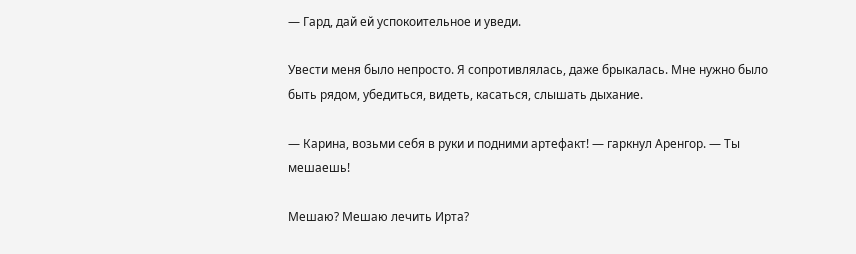— Гард, дай ей успокоительное и уведи.

Увести меня было непросто. Я сопротивлялась, даже брыкалась. Мне нужно было быть рядом, убедиться, видеть, касаться, слышать дыхание.

— Карина, возьми себя в руки и подними артефакт! — гаркнул Аренгор. — Ты мешаешь!

Мешаю? Мешаю лечить Ирта?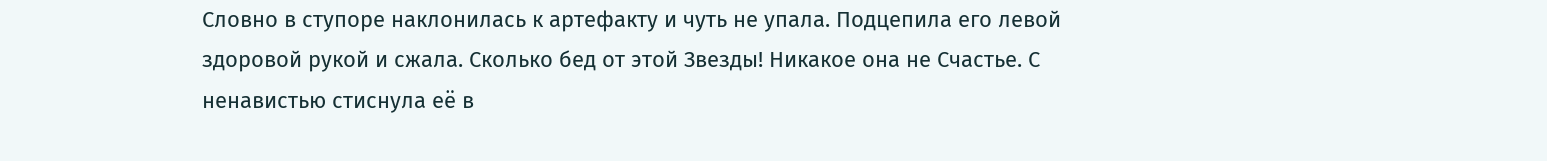Словно в ступоре наклонилась к артефакту и чуть не упала. Подцепила его левой здоровой рукой и сжала. Сколько бед от этой Звезды! Никакое она не Счастье. С ненавистью стиснула её в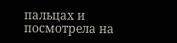пальцах и посмотрела на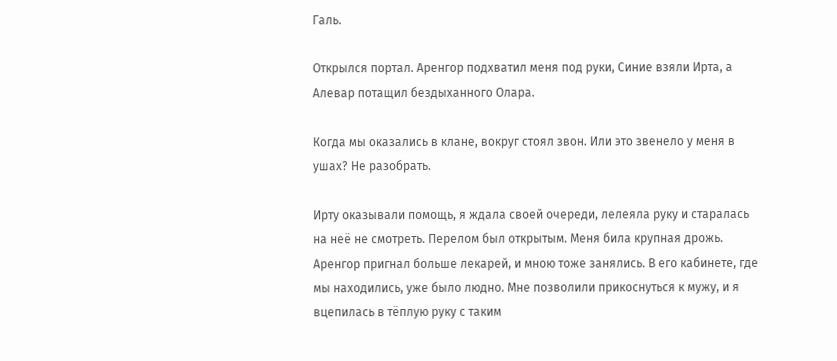Галь.

Открылся портал. Аренгор подхватил меня под руки, Синие взяли Ирта, а Алевар потащил бездыханного Олара.

Когда мы оказались в клане, вокруг стоял звон. Или это звенело у меня в ушах? Не разобрать.

Ирту оказывали помощь, я ждала своей очереди, лелеяла руку и старалась на неё не смотреть. Перелом был открытым. Меня била крупная дрожь. Аренгор пригнал больше лекарей, и мною тоже занялись. В его кабинете, где мы находились, уже было людно. Мне позволили прикоснуться к мужу, и я вцепилась в тёплую руку с таким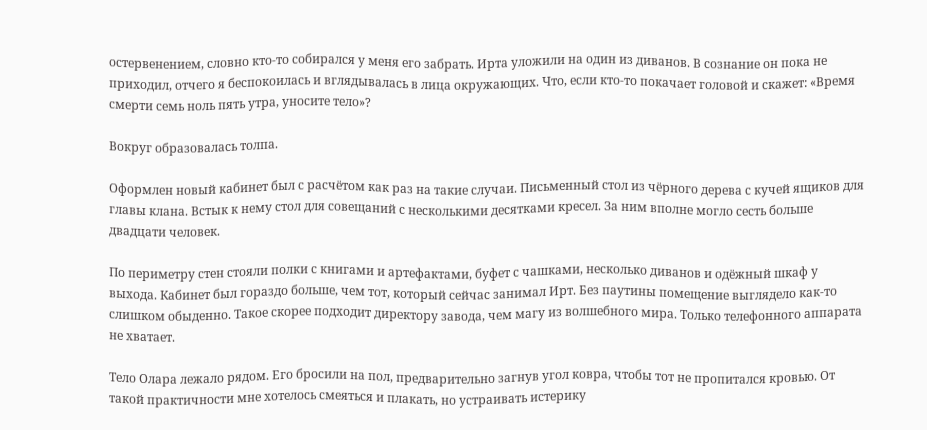остервенением, словно кто-то собирался у меня его забрать. Ирта уложили на один из диванов. В сознание он пока не приходил, отчего я беспокоилась и вглядывалась в лица окружающих. Что, если кто-то покачает головой и скажет: «Время смерти семь ноль пять утра, уносите тело»?

Вокруг образовалась толпа.

Оформлен новый кабинет был с расчётом как раз на такие случаи. Письменный стол из чёрного дерева с кучей ящиков для главы клана. Встык к нему стол для совещаний с несколькими десятками кресел. За ним вполне могло сесть больше двадцати человек.

По периметру стен стояли полки с книгами и артефактами, буфет с чашками, несколько диванов и одёжный шкаф у выхода. Кабинет был гораздо больше, чем тот, который сейчас занимал Ирт. Без паутины помещение выглядело как-то слишком обыденно. Такое скорее подходит директору завода, чем магу из волшебного мира. Только телефонного аппарата не хватает.

Тело Олара лежало рядом. Его бросили на пол, предварительно загнув угол ковра, чтобы тот не пропитался кровью. От такой практичности мне хотелось смеяться и плакать, но устраивать истерику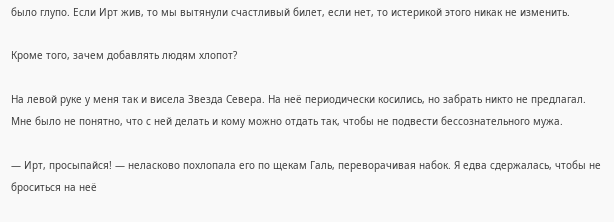было глупо. Если Ирт жив, то мы вытянули счастливый билет, если нет, то истерикой этого никак не изменить.

Кроме того, зачем добавлять людям хлопот?

На левой руке у меня так и висела Звезда Севера. На неё периодически косились, но забрать никто не предлагал. Мне было не понятно, что с ней делать и кому можно отдать так, чтобы не подвести бессознательного мужа.

— Ирт, просыпайся! — неласково похлопала его по щекам Галь, переворачивая набок. Я едва сдержалась, чтобы не броситься на неё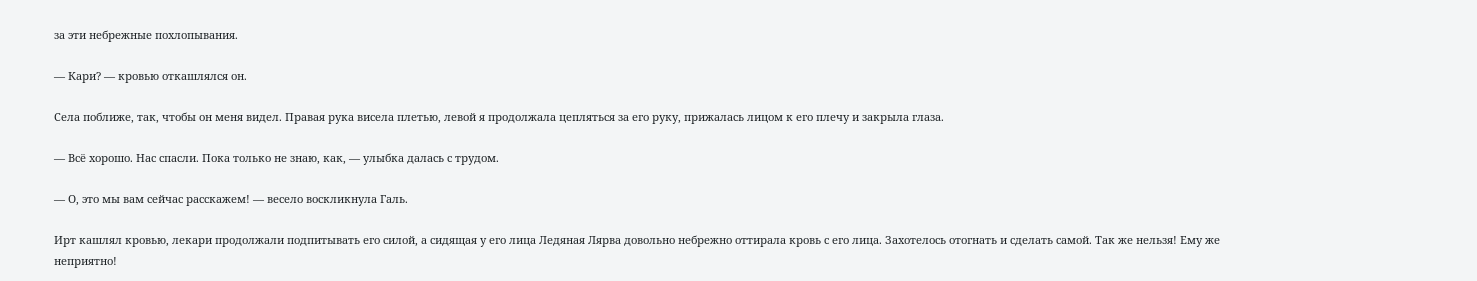за эти небрежные похлопывания.

— Кари? — кровью откашлялся он.

Села поближе, так, чтобы он меня видел. Правая рука висела плетью, левой я продолжала цепляться за его руку, прижалась лицом к его плечу и закрыла глаза.

— Всё хорошо. Нас спасли. Пока только не знаю, как, — улыбка далась с трудом.

— О, это мы вам сейчас расскажем! — весело воскликнула Галь.

Ирт кашлял кровью, лекари продолжали подпитывать его силой, а сидящая у его лица Ледяная Лярва довольно небрежно оттирала кровь с его лица. Захотелось отогнать и сделать самой. Так же нельзя! Ему же неприятно!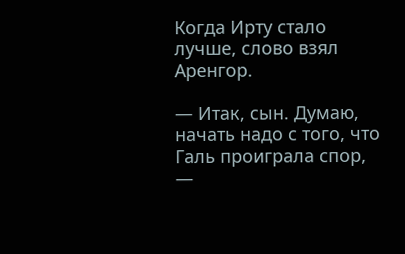Когда Ирту стало лучше, слово взял Аренгор.

— Итак, сын. Думаю, начать надо с того, что Галь проиграла спор, —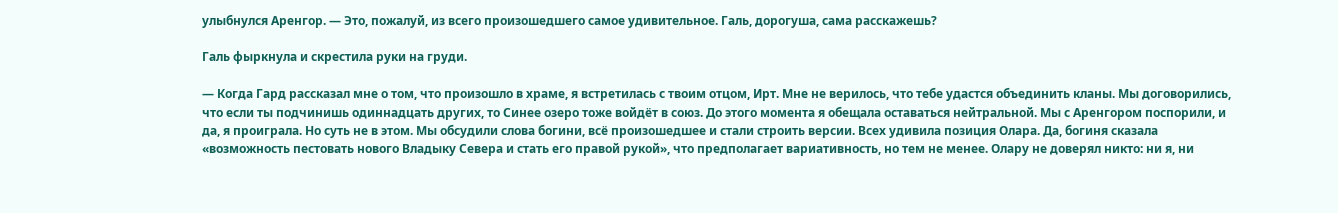улыбнулся Аренгор. — Это, пожалуй, из всего произошедшего самое удивительное. Галь, дорогуша, сама расскажешь?

Галь фыркнула и скрестила руки на груди.

— Когда Гард рассказал мне о том, что произошло в храме, я встретилась с твоим отцом, Ирт. Мне не верилось, что тебе удастся объединить кланы. Мы договорились, что если ты подчинишь одиннадцать других, то Синее озеро тоже войдёт в союз. До этого момента я обещала оставаться нейтральной. Мы с Аренгором поспорили, и да, я проиграла. Но суть не в этом. Мы обсудили слова богини, всё произошедшее и стали строить версии. Всех удивила позиция Олара. Да, богиня сказала «возможность пестовать нового Владыку Севера и стать его правой рукой», что предполагает вариативность, но тем не менее. Олару не доверял никто: ни я, ни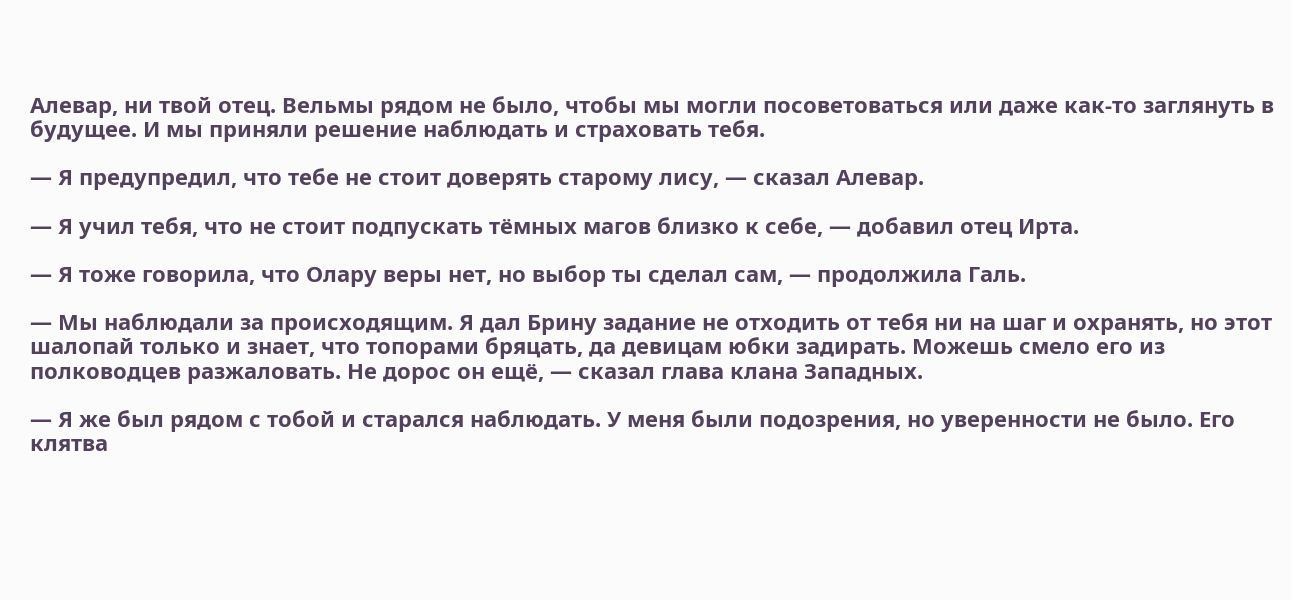Алевар, ни твой отец. Вельмы рядом не было, чтобы мы могли посоветоваться или даже как-то заглянуть в будущее. И мы приняли решение наблюдать и страховать тебя.

— Я предупредил, что тебе не стоит доверять старому лису, — сказал Алевар.

— Я учил тебя, что не стоит подпускать тёмных магов близко к себе, — добавил отец Ирта.

— Я тоже говорила, что Олару веры нет, но выбор ты сделал сам, — продолжила Галь.

— Мы наблюдали за происходящим. Я дал Брину задание не отходить от тебя ни на шаг и охранять, но этот шалопай только и знает, что топорами бряцать, да девицам юбки задирать. Можешь смело его из полководцев разжаловать. Не дорос он ещё, — сказал глава клана Западных.

— Я же был рядом с тобой и старался наблюдать. У меня были подозрения, но уверенности не было. Его клятва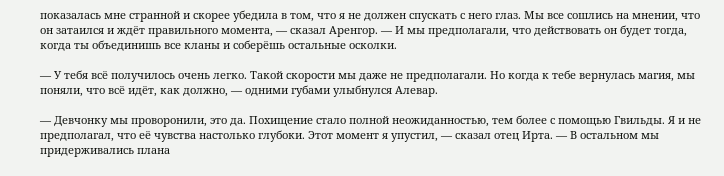показалась мне странной и скорее убедила в том, что я не должен спускать с него глаз. Мы все сошлись на мнении, что он затаился и ждёт правильного момента, — сказал Аренгор. — И мы предполагали, что действовать он будет тогда, когда ты объединишь все кланы и соберёшь остальные осколки.

— У тебя всё получилось очень легко. Такой скорости мы даже не предполагали. Но когда к тебе вернулась магия, мы поняли, что всё идёт, как должно, — одними губами улыбнулся Алевар.

— Девчонку мы проворонили, это да. Похищение стало полной неожиданностью, тем более с помощью Гвильды. Я и не предполагал, что её чувства настолько глубоки. Этот момент я упустил, — сказал отец Ирта. — В остальном мы придерживались плана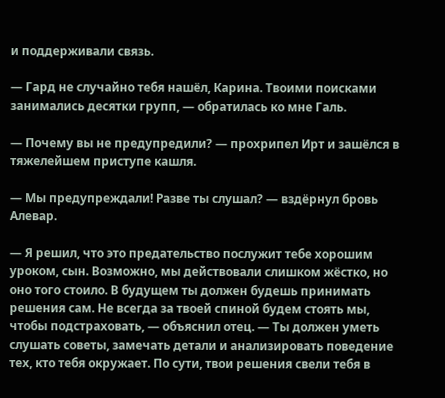и поддерживали связь.

— Гард не случайно тебя нашёл, Карина. Твоими поисками занимались десятки групп, — обратилась ко мне Галь.

— Почему вы не предупредили? — прохрипел Ирт и зашёлся в тяжелейшем приступе кашля.

— Мы предупреждали! Разве ты слушал? — вздёрнул бровь Алевар.

— Я решил, что это предательство послужит тебе хорошим уроком, сын. Возможно, мы действовали слишком жёстко, но оно того стоило. В будущем ты должен будешь принимать решения сам. Не всегда за твоей спиной будем стоять мы, чтобы подстраховать, — объяснил отец. — Ты должен уметь слушать советы, замечать детали и анализировать поведение тех, кто тебя окружает. По сути, твои решения свели тебя в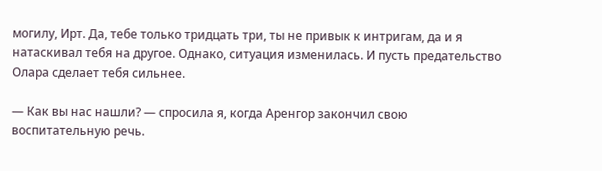могилу, Ирт. Да, тебе только тридцать три, ты не привык к интригам, да и я натаскивал тебя на другое. Однако, ситуация изменилась. И пусть предательство Олара сделает тебя сильнее.

— Как вы нас нашли? — спросила я, когда Аренгор закончил свою воспитательную речь.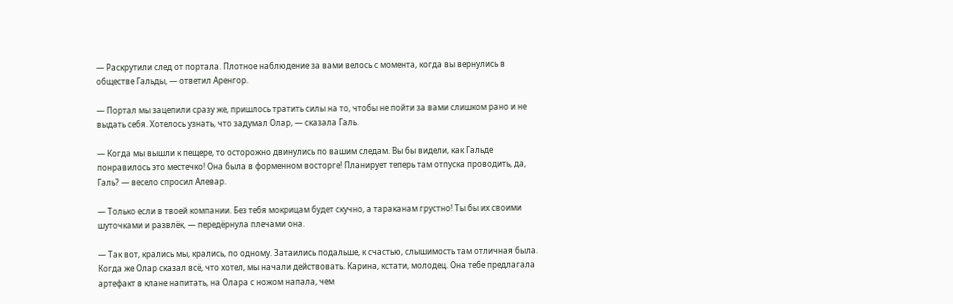— Раскрутили след от портала. Плотное наблюдение за вами велось с момента, когда вы вернулись в обществе Гальды, — ответил Аренгор.

— Портал мы зацепили сразу же, пришлось тратить силы на то, чтобы не пойти за вами слишком рано и не выдать себя. Хотелось узнать, что задумал Олар, — сказала Галь.

— Когда мы вышли к пещере, то осторожно двинулись по вашим следам. Вы бы видели, как Гальде понравилось это местечко! Она была в форменном восторге! Планирует теперь там отпуска проводить, да, Галь? — весело спросил Алевар.

— Только если в твоей компании. Без тебя мокрицам будет скучно, а тараканам грустно! Ты бы их своими шуточками и развлёк, — передёрнула плечами она.

— Так вот, крались мы, крались, по одному. Затаились подальше, к счастью, слышимость там отличная была. Когда же Олар сказал всё, что хотел, мы начали действовать. Карина, кстати, молодец. Она тебе предлагала артефакт в клане напитать, на Олара с ножом напала, чем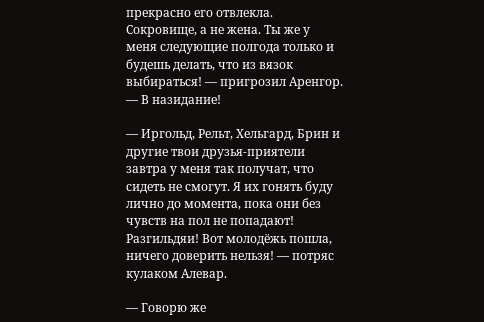прекрасно его отвлекла. Сокровище, а не жена. Ты же у меня следующие полгода только и будешь делать, что из вязок выбираться! — пригрозил Аренгор. — В назидание!

— Иргольд, Рельт, Хельгард, Брин и другие твои друзья-приятели завтра у меня так получат, что сидеть не смогут. Я их гонять буду лично до момента, пока они без чувств на пол не попадают! Разгильдяи! Вот молодёжь пошла, ничего доверить нельзя! — потряс кулаком Алевар.

— Говорю же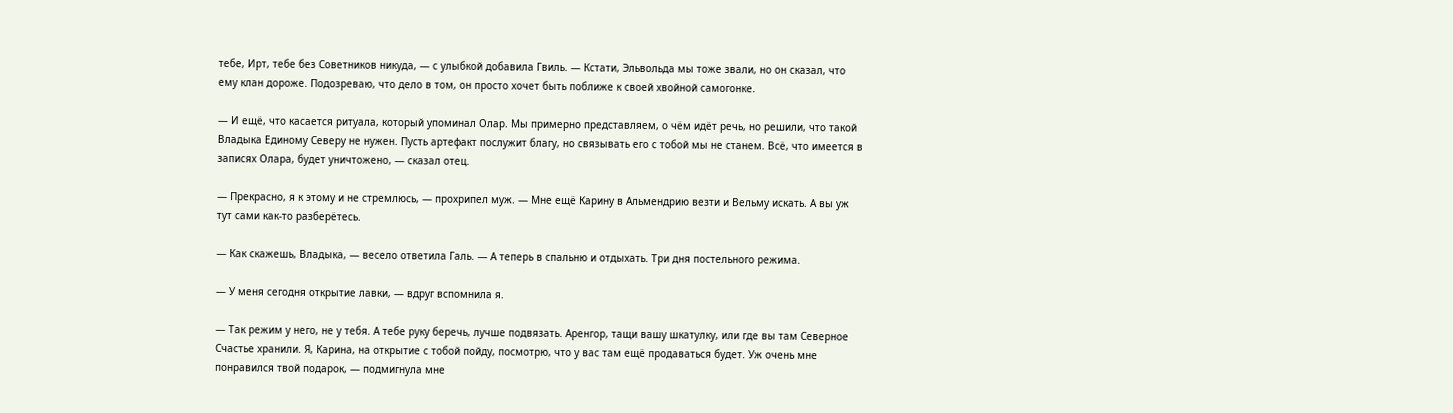тебе, Ирт, тебе без Советников никуда, — с улыбкой добавила Гвиль. — Кстати, Эльвольда мы тоже звали, но он сказал, что ему клан дороже. Подозреваю, что дело в том, он просто хочет быть поближе к своей хвойной самогонке.

— И ещё, что касается ритуала, который упоминал Олар. Мы примерно представляем, о чём идёт речь, но решили, что такой Владыка Единому Северу не нужен. Пусть артефакт послужит благу, но связывать его с тобой мы не станем. Всё, что имеется в записях Олара, будет уничтожено, — сказал отец.

— Прекрасно, я к этому и не стремлюсь, — прохрипел муж. — Мне ещё Карину в Альмендрию везти и Вельму искать. А вы уж тут сами как-то разберётесь.

— Как скажешь, Владыка, — весело ответила Галь. — А теперь в спальню и отдыхать. Три дня постельного режима.

— У меня сегодня открытие лавки, — вдруг вспомнила я.

— Так режим у него, не у тебя. А тебе руку беречь, лучше подвязать. Аренгор, тащи вашу шкатулку, или где вы там Северное Счастье хранили. Я, Карина, на открытие с тобой пойду, посмотрю, что у вас там ещё продаваться будет. Уж очень мне понравился твой подарок, — подмигнула мне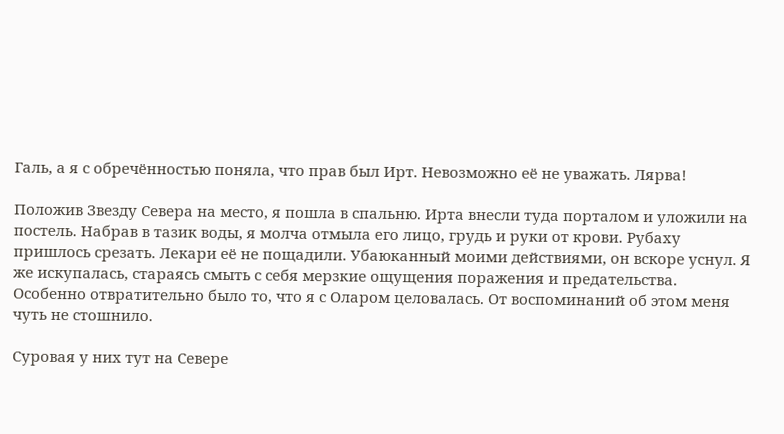Галь, а я с обречённостью поняла, что прав был Ирт. Невозможно её не уважать. Лярва!

Положив Звезду Севера на место, я пошла в спальню. Ирта внесли туда порталом и уложили на постель. Набрав в тазик воды, я молча отмыла его лицо, грудь и руки от крови. Рубаху пришлось срезать. Лекари её не пощадили. Убаюканный моими действиями, он вскоре уснул. Я же искупалась, стараясь смыть с себя мерзкие ощущения поражения и предательства. Особенно отвратительно было то, что я с Оларом целовалась. От воспоминаний об этом меня чуть не стошнило.

Суровая у них тут на Севере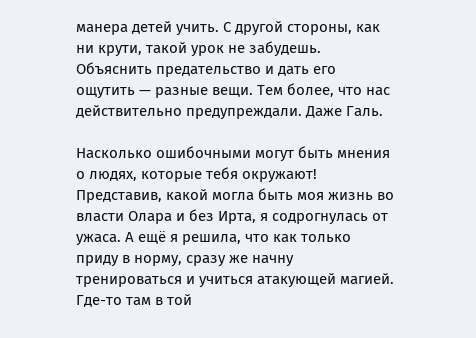манера детей учить. С другой стороны, как ни крути, такой урок не забудешь. Объяснить предательство и дать его ощутить — разные вещи. Тем более, что нас действительно предупреждали. Даже Галь.

Насколько ошибочными могут быть мнения о людях, которые тебя окружают! Представив, какой могла быть моя жизнь во власти Олара и без Ирта, я содрогнулась от ужаса. А ещё я решила, что как только приду в норму, сразу же начну тренироваться и учиться атакующей магией. Где-то там в той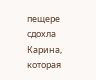пещере сдохла Карина, которая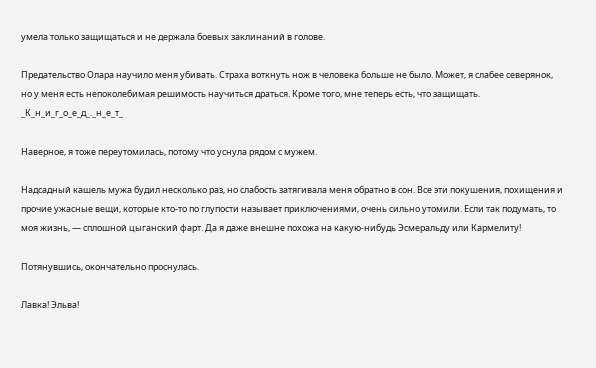умела только защищаться и не держала боевых заклинаний в голове.

Предательство Олара научило меня убивать. Страха воткнуть нож в человека больше не было. Может, я слабее северянок, но у меня есть непоколебимая решимость научиться драться. Кроме того, мне теперь есть, что защищать. _К_н_и_г_о_е_д_._н_е_т_

Наверное, я тоже переутомилась, потому что уснула рядом с мужем.

Надсадный кашель мужа будил несколько раз, но слабость затягивала меня обратно в сон. Все эти покушения, похищения и прочие ужасные вещи, которые кто-то по глупости называет приключениями, очень сильно утомили. Если так подумать, то моя жизнь, — сплошной цыганский фарт. Да я даже внешне похожа на какую-нибудь Эсмеральду или Кармелиту!

Потянувшись, окончательно проснулась.

Лавка! Эльва!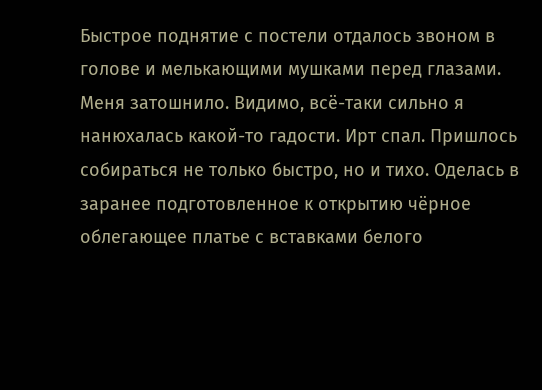Быстрое поднятие с постели отдалось звоном в голове и мелькающими мушками перед глазами. Меня затошнило. Видимо, всё-таки сильно я нанюхалась какой-то гадости. Ирт спал. Пришлось собираться не только быстро, но и тихо. Оделась в заранее подготовленное к открытию чёрное облегающее платье с вставками белого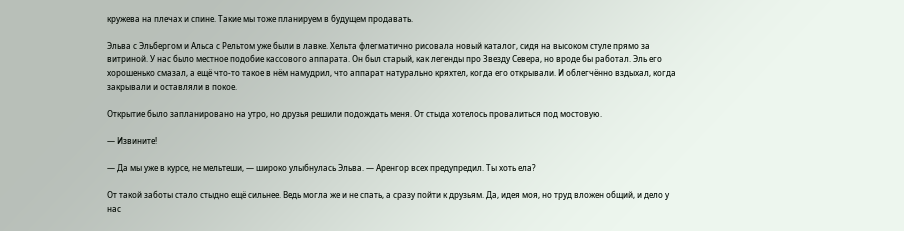кружева на плечах и спине. Такие мы тоже планируем в будущем продавать.

Эльва с Эльбергом и Альса с Рельтом уже были в лавке. Хельта флегматично рисовала новый каталог, сидя на высоком стуле прямо за витриной. У нас было местное подобие кассового аппарата. Он был старый, как легенды про Звезду Севера, но вроде бы работал. Эль его хорошенько смазал, а ещё что-то такое в нём намудрил, что аппарат натурально кряхтел, когда его открывали. И облегчённо вздыхал, когда закрывали и оставляли в покое.

Открытие было запланировано на утро, но друзья решили подождать меня. От стыда хотелось провалиться под мостовую.

— Извините!

— Да мы уже в курсе, не мельтеши, — широко улыбнулась Эльва. — Аренгор всех предупредил. Ты хоть ела?

От такой заботы стало стыдно ещё сильнее. Ведь могла же и не спать, а сразу пойти к друзьям. Да, идея моя, но труд вложен общий, и дело у нас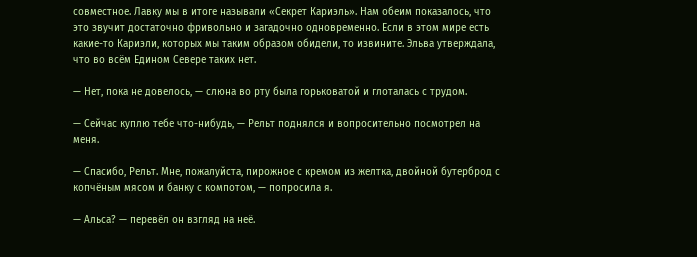совместное. Лавку мы в итоге называли «Секрет Кариэль». Нам обеим показалось, что это звучит достаточно фривольно и загадочно одновременно. Если в этом мире есть какие-то Кариэли, которых мы таким образом обидели, то извините. Эльва утверждала, что во всём Едином Севере таких нет.

— Нет, пока не довелось, — слюна во рту была горьковатой и глоталась с трудом.

— Сейчас куплю тебе что-нибудь, — Рельт поднялся и вопросительно посмотрел на меня.

— Спасибо, Рельт. Мне, пожалуйста, пирожное с кремом из желтка, двойной бутерброд с копчёным мясом и банку с компотом, — попросила я.

— Альса? — перевёл он взгляд на неё.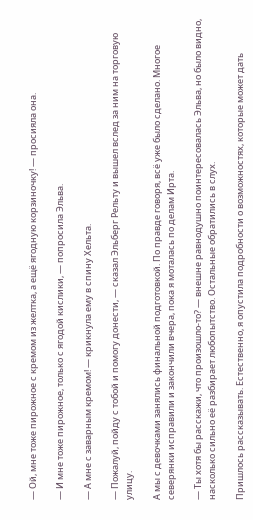— Ой, мне тоже пирожное с кремом из желтка, а ещё ягодную корзиночку! — просияла она.

— И мне тоже пирожное, только с ягодой кислики, — попросила Эльва.

— А мне с заварным кремом! — крикнула ему в спину Хельта.

— Пожалуй, пойду с тобой и помогу донести, — сказал Эльберг Рельту и вышел вслед за ним на торговую улицу.

А мы с девочками занялись финальной подготовкой. По правде говоря, всё уже было сделано. Многое северянки исправили и закончили вчера, пока я моталась по делам Ирта.

— Ты хотя бы расскажи, что произошло-то? — внешне равнодушно поинтересовалась Эльва, но было видно, насколько сильно её разбирает любопытство. Остальные обратились в слух.

Пришлось рассказывать. Естественно, я опустила подробности о возможностях, которые может дать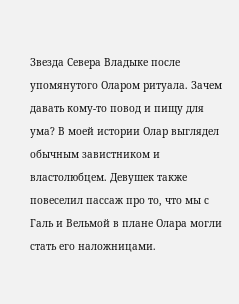Звезда Севера Владыке после упомянутого Оларом ритуала. Зачем давать кому-то повод и пищу для ума? В моей истории Олар выглядел обычным завистником и властолюбцем. Девушек также повеселил пассаж про то, что мы с Галь и Вельмой в плане Олара могли стать его наложницами.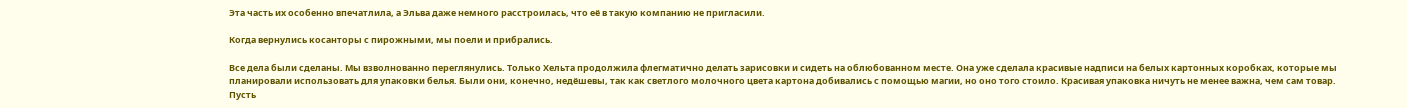Эта часть их особенно впечатлила, а Эльва даже немного расстроилась, что её в такую компанию не пригласили.

Когда вернулись косанторы с пирожными, мы поели и прибрались.

Все дела были сделаны. Мы взволнованно переглянулись. Только Хельта продолжила флегматично делать зарисовки и сидеть на облюбованном месте. Она уже сделала красивые надписи на белых картонных коробках, которые мы планировали использовать для упаковки белья. Были они, конечно, недёшевы, так как светлого молочного цвета картона добивались с помощью магии, но оно того стоило. Красивая упаковка ничуть не менее важна, чем сам товар. Пусть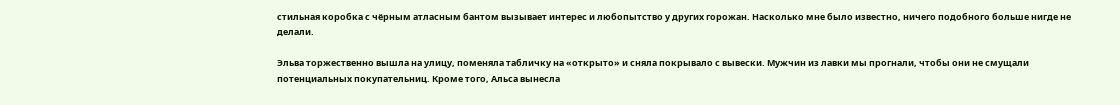стильная коробка с чёрным атласным бантом вызывает интерес и любопытство у других горожан. Насколько мне было известно, ничего подобного больше нигде не делали.

Эльва торжественно вышла на улицу, поменяла табличку на «открыто» и сняла покрывало с вывески. Мужчин из лавки мы прогнали, чтобы они не смущали потенциальных покупательниц. Кроме того, Альса вынесла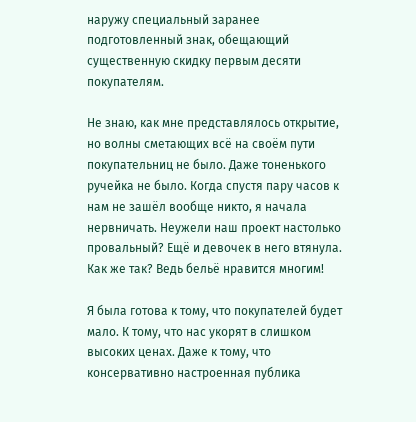наружу специальный заранее подготовленный знак, обещающий существенную скидку первым десяти покупателям.

Не знаю, как мне представлялось открытие, но волны сметающих всё на своём пути покупательниц не было. Даже тоненького ручейка не было. Когда спустя пару часов к нам не зашёл вообще никто, я начала нервничать. Неужели наш проект настолько провальный? Ещё и девочек в него втянула. Как же так? Ведь бельё нравится многим!

Я была готова к тому, что покупателей будет мало. К тому, что нас укорят в слишком высоких ценах. Даже к тому, что консервативно настроенная публика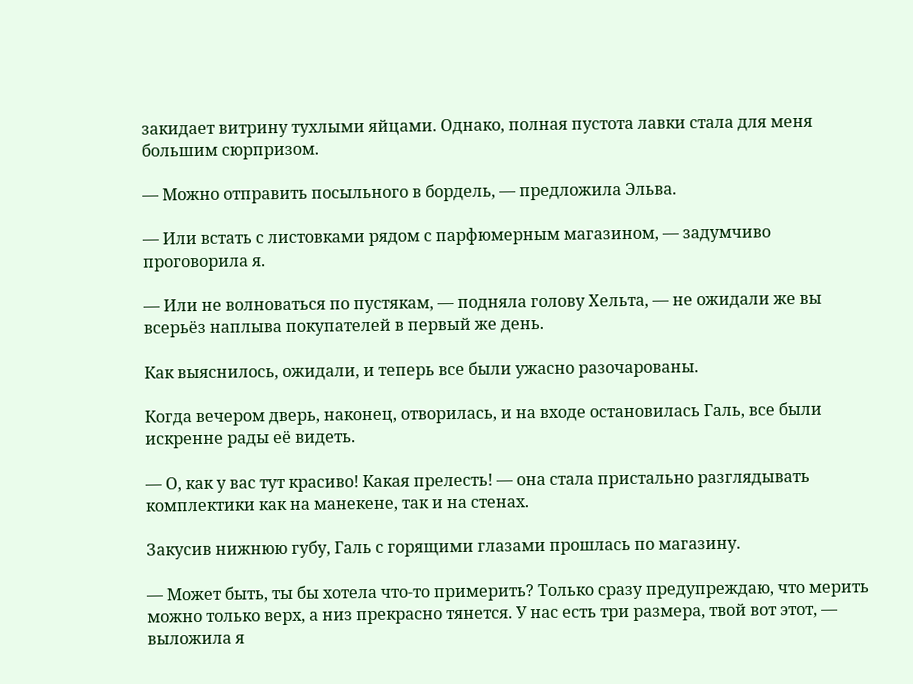закидает витрину тухлыми яйцами. Однако, полная пустота лавки стала для меня большим сюрпризом.

— Можно отправить посыльного в бордель, — предложила Эльва.

— Или встать с листовками рядом с парфюмерным магазином, — задумчиво проговорила я.

— Или не волноваться по пустякам, — подняла голову Хельта, — не ожидали же вы всерьёз наплыва покупателей в первый же день.

Как выяснилось, ожидали, и теперь все были ужасно разочарованы.

Когда вечером дверь, наконец, отворилась, и на входе остановилась Галь, все были искренне рады её видеть.

— О, как у вас тут красиво! Какая прелесть! — она стала пристально разглядывать комплектики как на манекене, так и на стенах.

Закусив нижнюю губу, Галь с горящими глазами прошлась по магазину.

— Может быть, ты бы хотела что-то примерить? Только сразу предупреждаю, что мерить можно только верх, а низ прекрасно тянется. У нас есть три размера, твой вот этот, — выложила я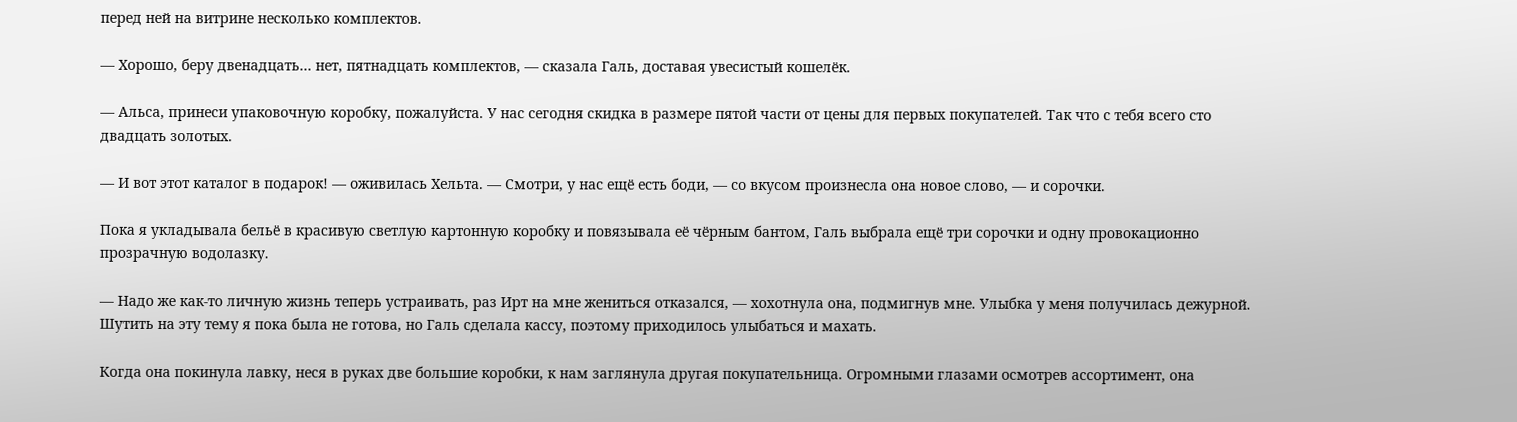перед ней на витрине несколько комплектов.

— Хорошо, беру двенадцать… нет, пятнадцать комплектов, — сказала Галь, доставая увесистый кошелёк.

— Альса, принеси упаковочную коробку, пожалуйста. У нас сегодня скидка в размере пятой части от цены для первых покупателей. Так что с тебя всего сто двадцать золотых.

— И вот этот каталог в подарок! — оживилась Хельта. — Смотри, у нас ещё есть боди, — со вкусом произнесла она новое слово, — и сорочки.

Пока я укладывала бельё в красивую светлую картонную коробку и повязывала её чёрным бантом, Галь выбрала ещё три сорочки и одну провокационно прозрачную водолазку.

— Надо же как-то личную жизнь теперь устраивать, раз Ирт на мне жениться отказался, — хохотнула она, подмигнув мне. Улыбка у меня получилась дежурной. Шутить на эту тему я пока была не готова, но Галь сделала кассу, поэтому приходилось улыбаться и махать.

Когда она покинула лавку, неся в руках две большие коробки, к нам заглянула другая покупательница. Огромными глазами осмотрев ассортимент, она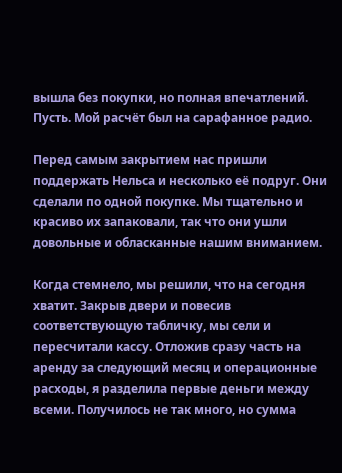вышла без покупки, но полная впечатлений. Пусть. Мой расчёт был на сарафанное радио.

Перед самым закрытием нас пришли поддержать Нельса и несколько её подруг. Они сделали по одной покупке. Мы тщательно и красиво их запаковали, так что они ушли довольные и обласканные нашим вниманием.

Когда стемнело, мы решили, что на сегодня хватит. Закрыв двери и повесив соответствующую табличку, мы сели и пересчитали кассу. Отложив сразу часть на аренду за следующий месяц и операционные расходы, я разделила первые деньги между всеми. Получилось не так много, но сумма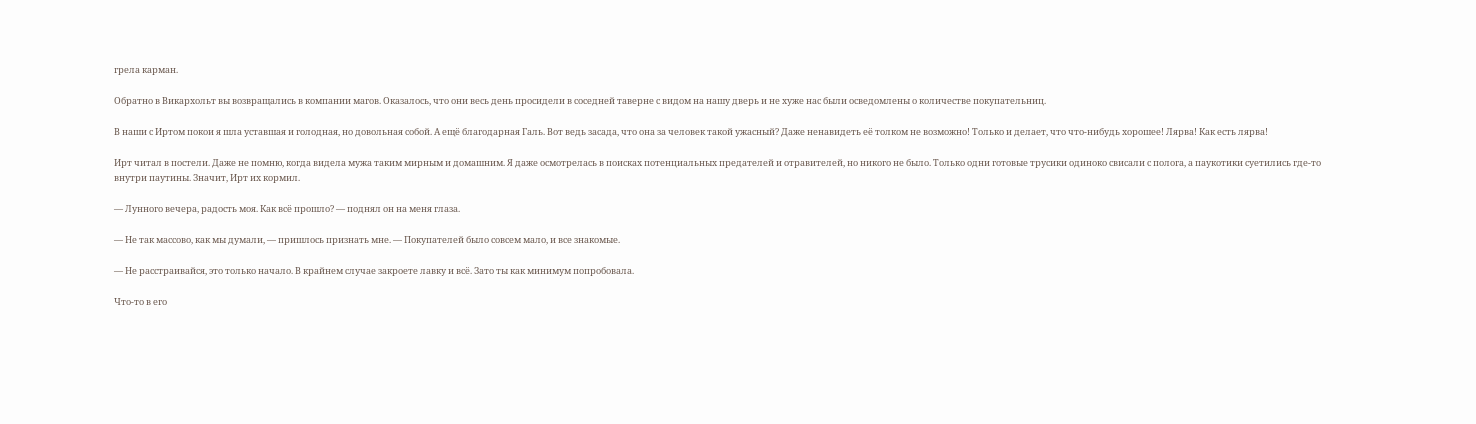грела карман.

Обратно в Викархольт вы возвращались в компании магов. Оказалось, что они весь день просидели в соседней таверне с видом на нашу дверь и не хуже нас были осведомлены о количестве покупательниц.

В наши с Иртом покои я шла уставшая и голодная, но довольная собой. А ещё благодарная Галь. Вот ведь засада, что она за человек такой ужасный? Даже ненавидеть её толком не возможно! Только и делает, что что-нибудь хорошее! Лярва! Как есть лярва!

Ирт читал в постели. Даже не помню, когда видела мужа таким мирным и домашним. Я даже осмотрелась в поисках потенциальных предателей и отравителей, но никого не было. Только одни готовые трусики одиноко свисали с полога, а паукотики суетились где-то внутри паутины. Значит, Ирт их кормил.

— Лунного вечера, радость моя. Как всё прошло? — поднял он на меня глаза.

— Не так массово, как мы думали, — пришлось признать мне. — Покупателей было совсем мало, и все знакомые.

— Не расстраивайся, это только начало. В крайнем случае закроете лавку и всё. Зато ты как минимум попробовала.

Что-то в его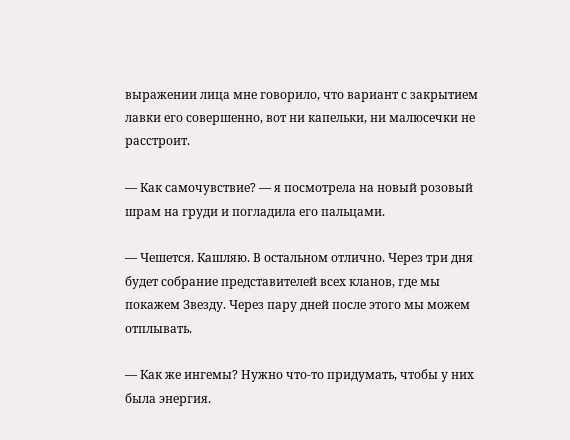выражении лица мне говорило, что вариант с закрытием лавки его совершенно, вот ни капельки, ни малюсечки не расстроит.

— Как самочувствие? — я посмотрела на новый розовый шрам на груди и погладила его пальцами.

— Чешется. Кашляю. В остальном отлично. Через три дня будет собрание представителей всех кланов, где мы покажем Звезду. Через пару дней после этого мы можем отплывать.

— Как же ингемы? Нужно что-то придумать, чтобы у них была энергия.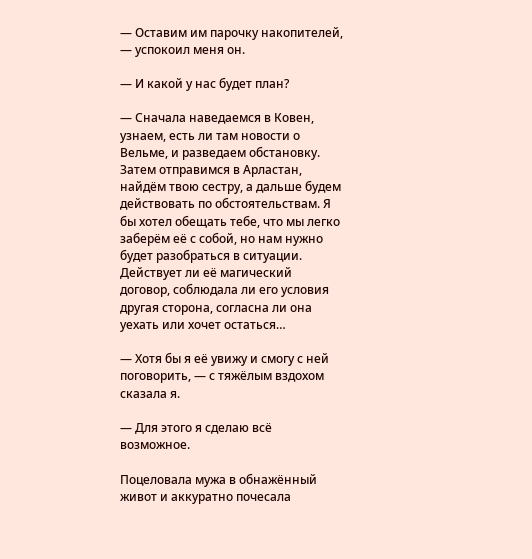— Оставим им парочку накопителей, — успокоил меня он.

— И какой у нас будет план?

— Сначала наведаемся в Ковен, узнаем, есть ли там новости о Вельме, и разведаем обстановку. Затем отправимся в Арластан, найдём твою сестру, а дальше будем действовать по обстоятельствам. Я бы хотел обещать тебе, что мы легко заберём её с собой, но нам нужно будет разобраться в ситуации. Действует ли её магический договор, соблюдала ли его условия другая сторона, согласна ли она уехать или хочет остаться…

— Хотя бы я её увижу и смогу с ней поговорить, — с тяжёлым вздохом сказала я.

— Для этого я сделаю всё возможное.

Поцеловала мужа в обнажённый живот и аккуратно почесала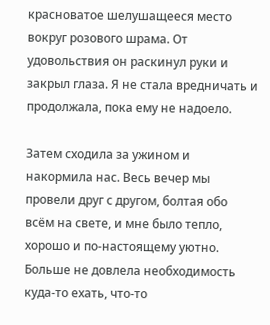красноватое шелушащееся место вокруг розового шрама. От удовольствия он раскинул руки и закрыл глаза. Я не стала вредничать и продолжала, пока ему не надоело.

Затем сходила за ужином и накормила нас. Весь вечер мы провели друг с другом, болтая обо всём на свете, и мне было тепло, хорошо и по-настоящему уютно. Больше не довлела необходимость куда-то ехать, что-то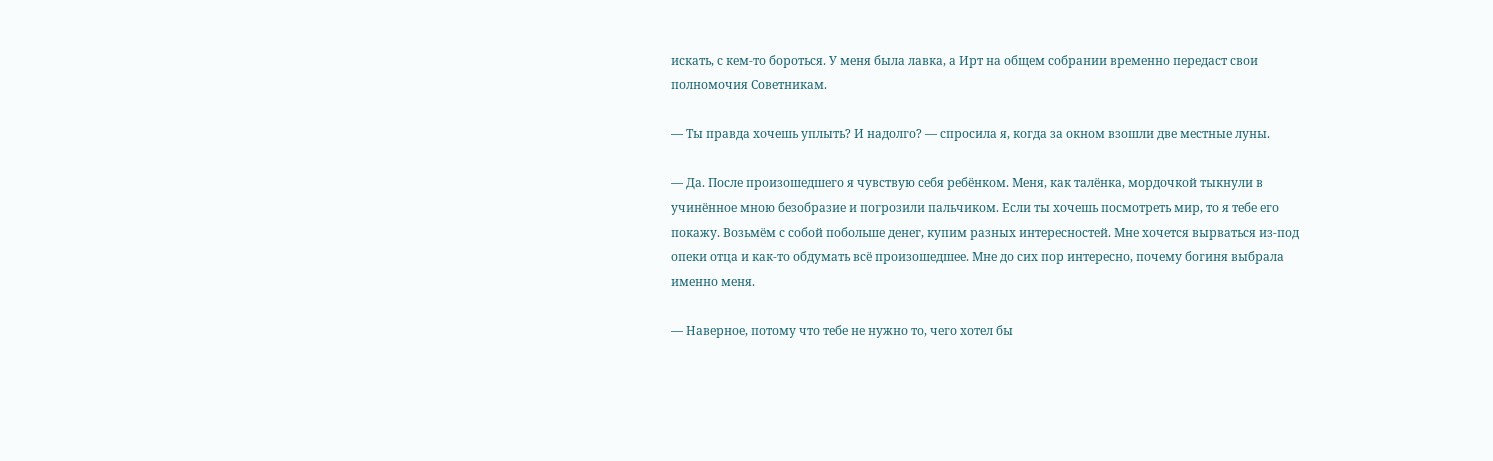искать, с кем-то бороться. У меня была лавка, а Ирт на общем собрании временно передаст свои полномочия Советникам.

— Ты правда хочешь уплыть? И надолго? — спросила я, когда за окном взошли две местные луны.

— Да. После произошедшего я чувствую себя ребёнком. Меня, как талёнка, мордочкой тыкнули в учинённое мною безобразие и погрозили пальчиком. Если ты хочешь посмотреть мир, то я тебе его покажу. Возьмём с собой побольше денег, купим разных интересностей. Мне хочется вырваться из-под опеки отца и как-то обдумать всё произошедшее. Мне до сих пор интересно, почему богиня выбрала именно меня.

— Наверное, потому что тебе не нужно то, чего хотел бы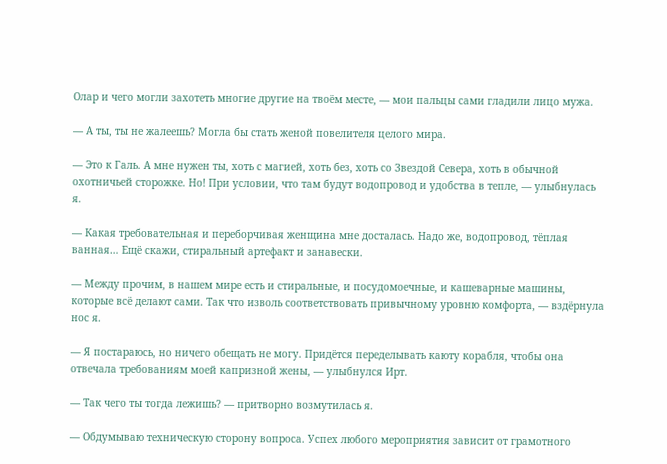Олар и чего могли захотеть многие другие на твоём месте, — мои пальцы сами гладили лицо мужа.

— А ты, ты не жалеешь? Могла бы стать женой повелителя целого мира.

— Это к Галь. А мне нужен ты, хоть с магией, хоть без, хоть со Звездой Севера, хоть в обычной охотничьей сторожке. Но! При условии, что там будут водопровод и удобства в тепле, — улыбнулась я.

— Какая требовательная и переборчивая женщина мне досталась. Надо же, водопровод, тёплая ванная… Ещё скажи, стиральный артефакт и занавески.

— Между прочим, в нашем мире есть и стиральные, и посудомоечные, и кашеварные машины, которые всё делают сами. Так что изволь соответствовать привычному уровню комфорта, — вздёрнула нос я.

— Я постараюсь, но ничего обещать не могу. Придётся переделывать каюту корабля, чтобы она отвечала требованиям моей капризной жены, — улыбнулся Ирт.

— Так чего ты тогда лежишь? — притворно возмутилась я.

— Обдумываю техническую сторону вопроса. Успех любого мероприятия зависит от грамотного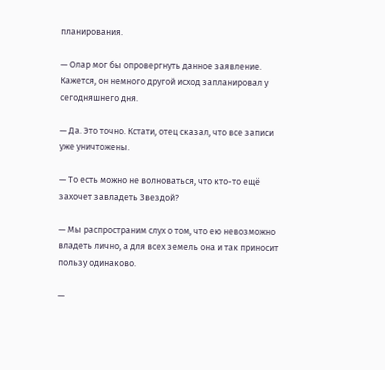планирования.

— Олар мог бы опровергнуть данное заявление. Кажется, он немного другой исход запланировал у сегодняшнего дня.

— Да. Это точно. Кстати, отец сказал, что все записи уже уничтожены.

— То есть можно не волноваться, что кто-то ещё захочет завладеть Звездой?

— Мы распространим слух о том, что ею невозможно владеть лично, а для всех земель она и так приносит пользу одинаково.

—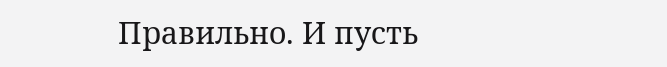Правильно. И пусть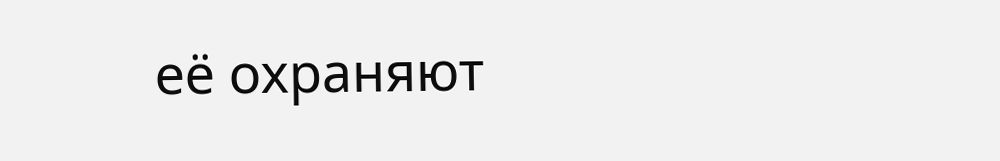её охраняют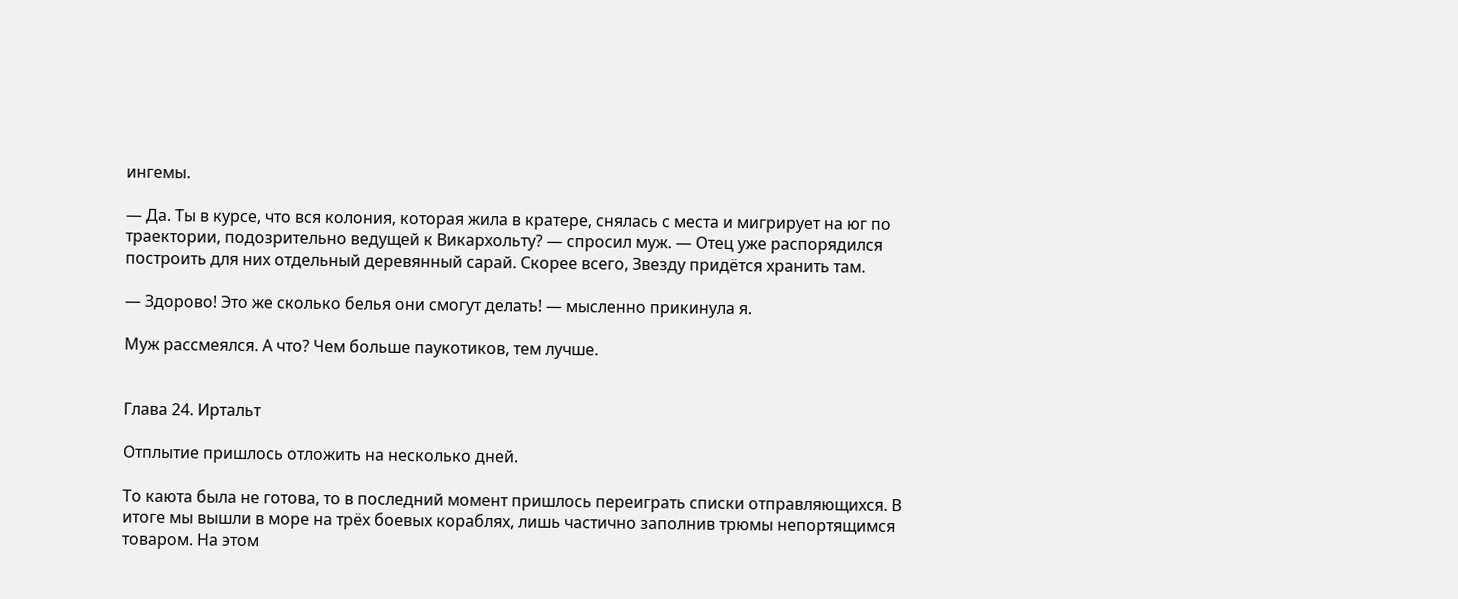ингемы.

— Да. Ты в курсе, что вся колония, которая жила в кратере, снялась с места и мигрирует на юг по траектории, подозрительно ведущей к Викархольту? — спросил муж. — Отец уже распорядился построить для них отдельный деревянный сарай. Скорее всего, Звезду придётся хранить там.

— Здорово! Это же сколько белья они смогут делать! — мысленно прикинула я.

Муж рассмеялся. А что? Чем больше паукотиков, тем лучше.


Глава 24. Иртальт

Отплытие пришлось отложить на несколько дней.

То каюта была не готова, то в последний момент пришлось переиграть списки отправляющихся. В итоге мы вышли в море на трёх боевых кораблях, лишь частично заполнив трюмы непортящимся товаром. На этом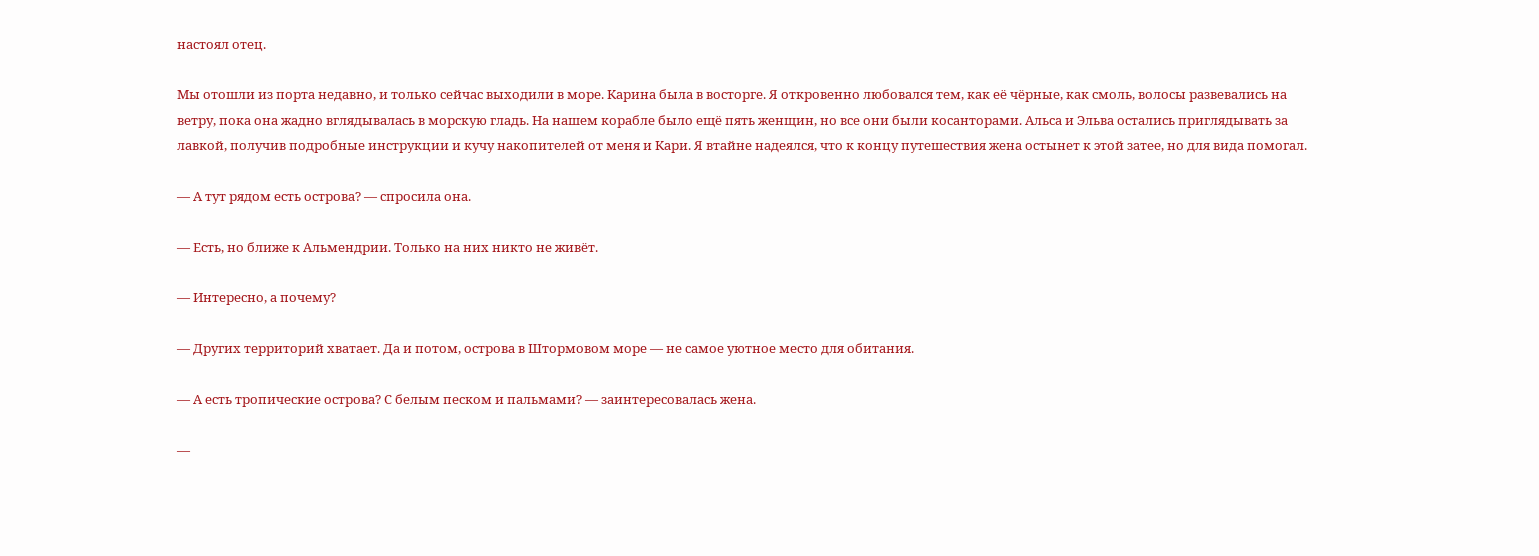настоял отец.

Мы отошли из порта недавно, и только сейчас выходили в море. Карина была в восторге. Я откровенно любовался тем, как её чёрные, как смоль, волосы развевались на ветру, пока она жадно вглядывалась в морскую гладь. На нашем корабле было ещё пять женщин, но все они были косанторами. Альса и Эльва остались приглядывать за лавкой, получив подробные инструкции и кучу накопителей от меня и Кари. Я втайне надеялся, что к концу путешествия жена остынет к этой затее, но для вида помогал.

— А тут рядом есть острова? — спросила она.

— Есть, но ближе к Альмендрии. Только на них никто не живёт.

— Интересно, а почему?

— Других территорий хватает. Да и потом, острова в Штормовом море — не самое уютное место для обитания.

— А есть тропические острова? С белым песком и пальмами? — заинтересовалась жена.

—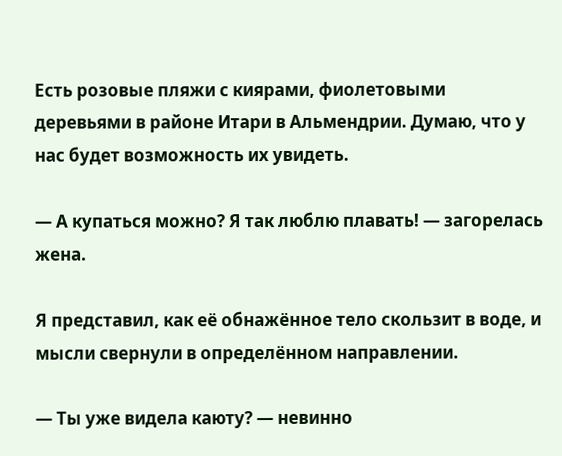Есть розовые пляжи с киярами, фиолетовыми деревьями в районе Итари в Альмендрии. Думаю, что у нас будет возможность их увидеть.

— А купаться можно? Я так люблю плавать! — загорелась жена.

Я представил, как её обнажённое тело скользит в воде, и мысли свернули в определённом направлении.

— Ты уже видела каюту? — невинно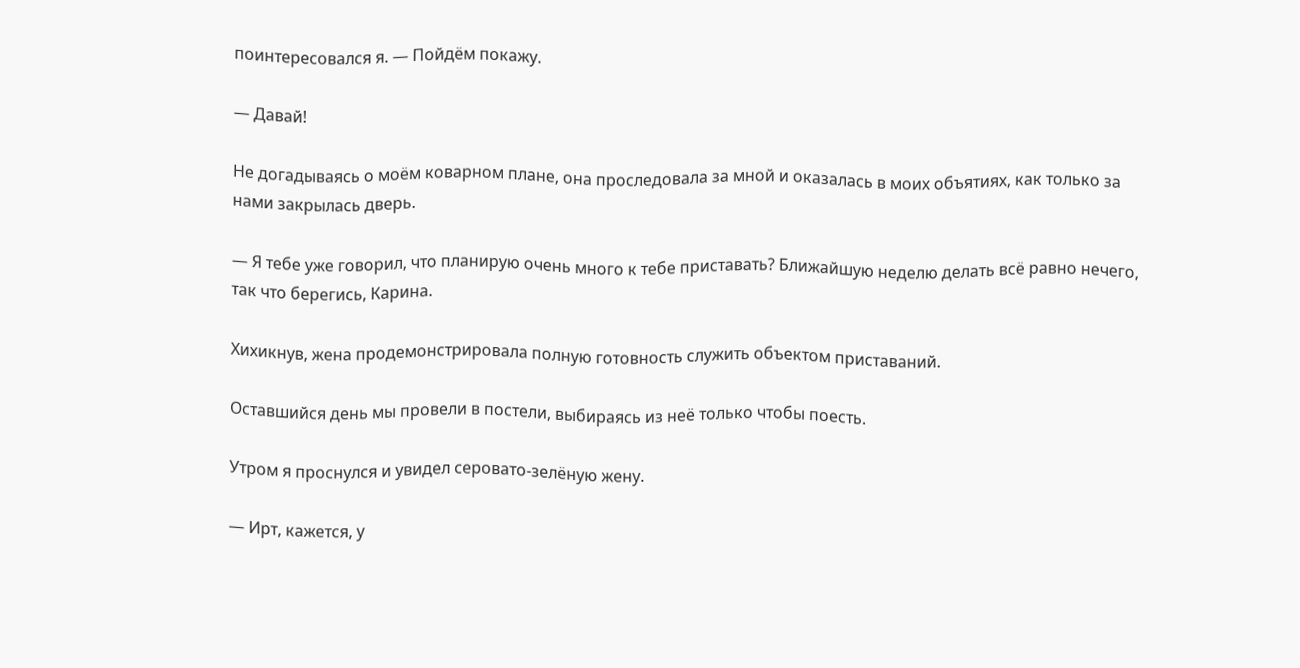поинтересовался я. — Пойдём покажу.

— Давай!

Не догадываясь о моём коварном плане, она проследовала за мной и оказалась в моих объятиях, как только за нами закрылась дверь.

— Я тебе уже говорил, что планирую очень много к тебе приставать? Ближайшую неделю делать всё равно нечего, так что берегись, Карина.

Хихикнув, жена продемонстрировала полную готовность служить объектом приставаний.

Оставшийся день мы провели в постели, выбираясь из неё только чтобы поесть.

Утром я проснулся и увидел серовато-зелёную жену.

— Ирт, кажется, у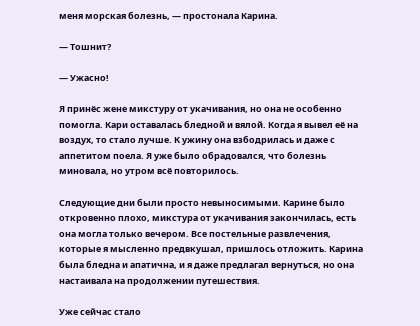меня морская болезнь, — простонала Карина.

— Тошнит?

— Ужасно!

Я принёс жене микстуру от укачивания, но она не особенно помогла. Кари оставалась бледной и вялой. Когда я вывел её на воздух, то стало лучше. К ужину она взбодрилась и даже с аппетитом поела. Я уже было обрадовался, что болезнь миновала, но утром всё повторилось.

Следующие дни были просто невыносимыми. Карине было откровенно плохо, микстура от укачивания закончилась, есть она могла только вечером. Все постельные развлечения, которые я мысленно предвкушал, пришлось отложить. Карина была бледна и апатична, и я даже предлагал вернуться, но она настаивала на продолжении путешествия.

Уже сейчас стало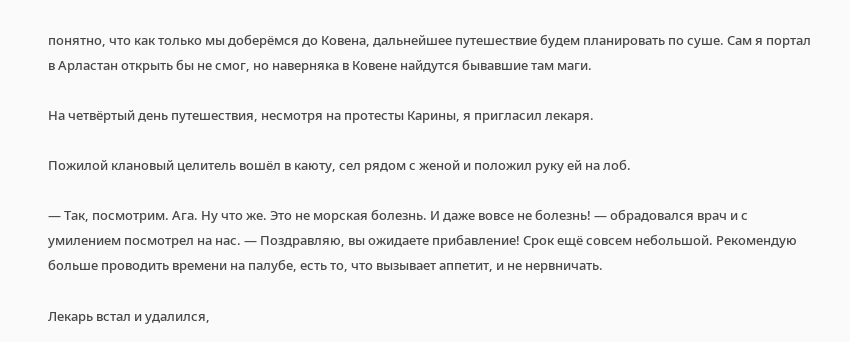понятно, что как только мы доберёмся до Ковена, дальнейшее путешествие будем планировать по суше. Сам я портал в Арластан открыть бы не смог, но наверняка в Ковене найдутся бывавшие там маги.

На четвёртый день путешествия, несмотря на протесты Карины, я пригласил лекаря.

Пожилой клановый целитель вошёл в каюту, сел рядом с женой и положил руку ей на лоб.

— Так, посмотрим. Ага. Ну что же. Это не морская болезнь. И даже вовсе не болезнь! — обрадовался врач и с умилением посмотрел на нас. — Поздравляю, вы ожидаете прибавление! Срок ещё совсем небольшой. Рекомендую больше проводить времени на палубе, есть то, что вызывает аппетит, и не нервничать.

Лекарь встал и удалился,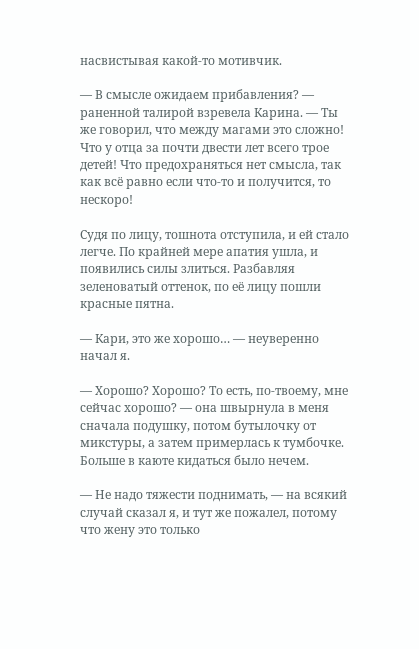насвистывая какой-то мотивчик.

— В смысле ожидаем прибавления? — раненной талирой взревела Карина. — Ты же говорил, что между магами это сложно! Что у отца за почти двести лет всего трое детей! Что предохраняться нет смысла, так как всё равно если что-то и получится, то нескоро!

Судя по лицу, тошнота отступила, и ей стало легче. По крайней мере апатия ушла, и появились силы злиться. Разбавляя зеленоватый оттенок, по её лицу пошли красные пятна.

— Кари, это же хорошо… — неуверенно начал я.

— Хорошо? Хорошо? То есть, по-твоему, мне сейчас хорошо? — она швырнула в меня сначала подушку, потом бутылочку от микстуры, а затем примерлась к тумбочке. Больше в каюте кидаться было нечем.

— Не надо тяжести поднимать, — на всякий случай сказал я, и тут же пожалел, потому что жену это только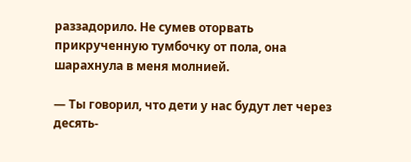раззадорило. Не сумев оторвать прикрученную тумбочку от пола, она шарахнула в меня молнией.

— Ты говорил, что дети у нас будут лет через десять-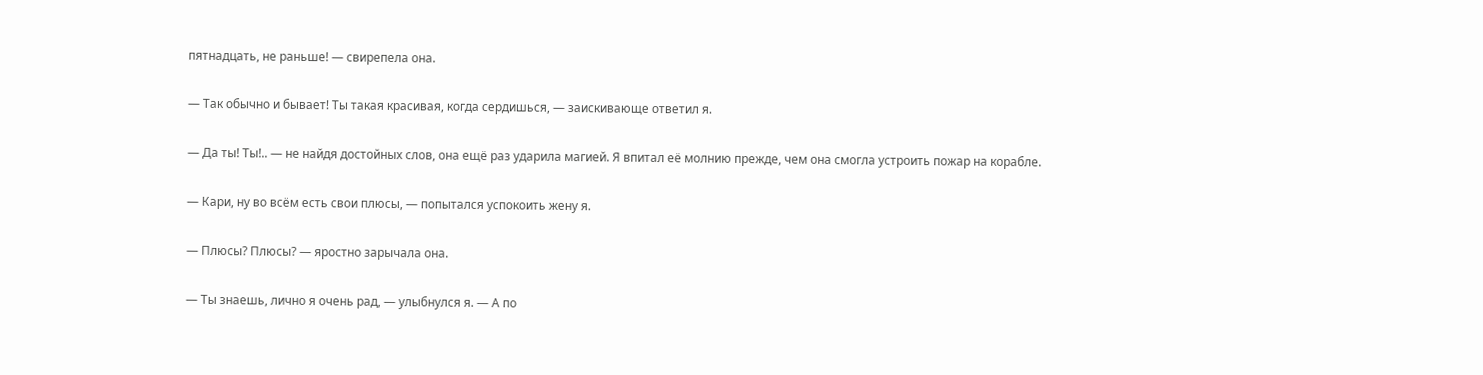пятнадцать, не раньше! — свирепела она.

— Так обычно и бывает! Ты такая красивая, когда сердишься, — заискивающе ответил я.

— Да ты! Ты!.. — не найдя достойных слов, она ещё раз ударила магией. Я впитал её молнию прежде, чем она смогла устроить пожар на корабле.

— Кари, ну во всём есть свои плюсы, — попытался успокоить жену я.

— Плюсы? Плюсы? — яростно зарычала она.

— Ты знаешь, лично я очень рад, — улыбнулся я. — А по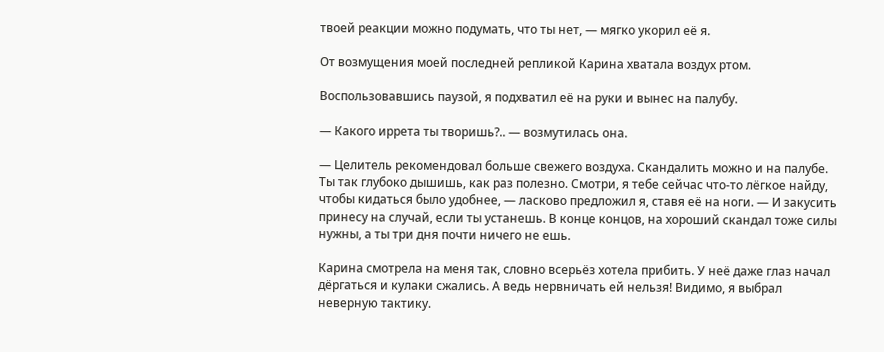твоей реакции можно подумать, что ты нет, — мягко укорил её я.

От возмущения моей последней репликой Карина хватала воздух ртом.

Воспользовавшись паузой, я подхватил её на руки и вынес на палубу.

— Какого иррета ты творишь?.. — возмутилась она.

— Целитель рекомендовал больше свежего воздуха. Скандалить можно и на палубе. Ты так глубоко дышишь, как раз полезно. Смотри, я тебе сейчас что-то лёгкое найду, чтобы кидаться было удобнее, — ласково предложил я, ставя её на ноги. — И закусить принесу на случай, если ты устанешь. В конце концов, на хороший скандал тоже силы нужны, а ты три дня почти ничего не ешь.

Карина смотрела на меня так, словно всерьёз хотела прибить. У неё даже глаз начал дёргаться и кулаки сжались. А ведь нервничать ей нельзя! Видимо, я выбрал неверную тактику.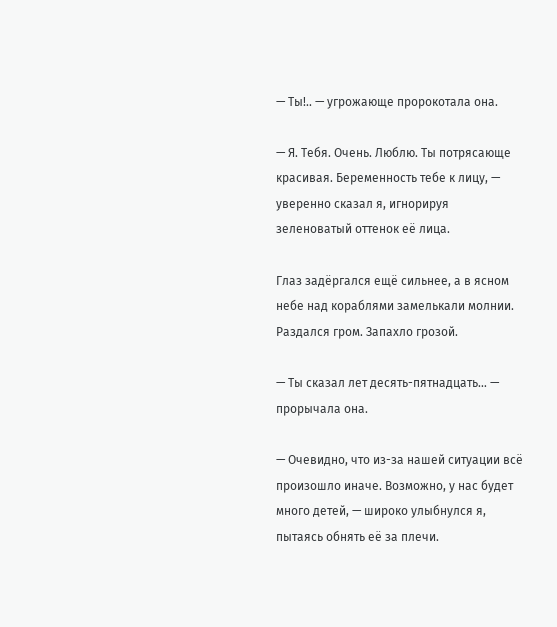— Ты!.. — угрожающе пророкотала она.

— Я. Тебя. Очень. Люблю. Ты потрясающе красивая. Беременность тебе к лицу, — уверенно сказал я, игнорируя зеленоватый оттенок её лица.

Глаз задёргался ещё сильнее, а в ясном небе над кораблями замелькали молнии. Раздался гром. Запахло грозой.

— Ты сказал лет десять-пятнадцать… — прорычала она.

— Очевидно, что из-за нашей ситуации всё произошло иначе. Возможно, у нас будет много детей, — широко улыбнулся я, пытаясь обнять её за плечи.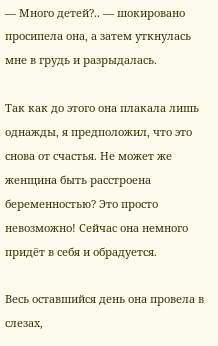— Много детей?.. — шокировано просипела она, а затем уткнулась мне в грудь и разрыдалась.

Так как до этого она плакала лишь однажды, я предположил, что это снова от счастья. Не может же женщина быть расстроена беременностью? Это просто невозможно! Сейчас она немного придёт в себя и обрадуется.

Весь оставшийся день она провела в слезах,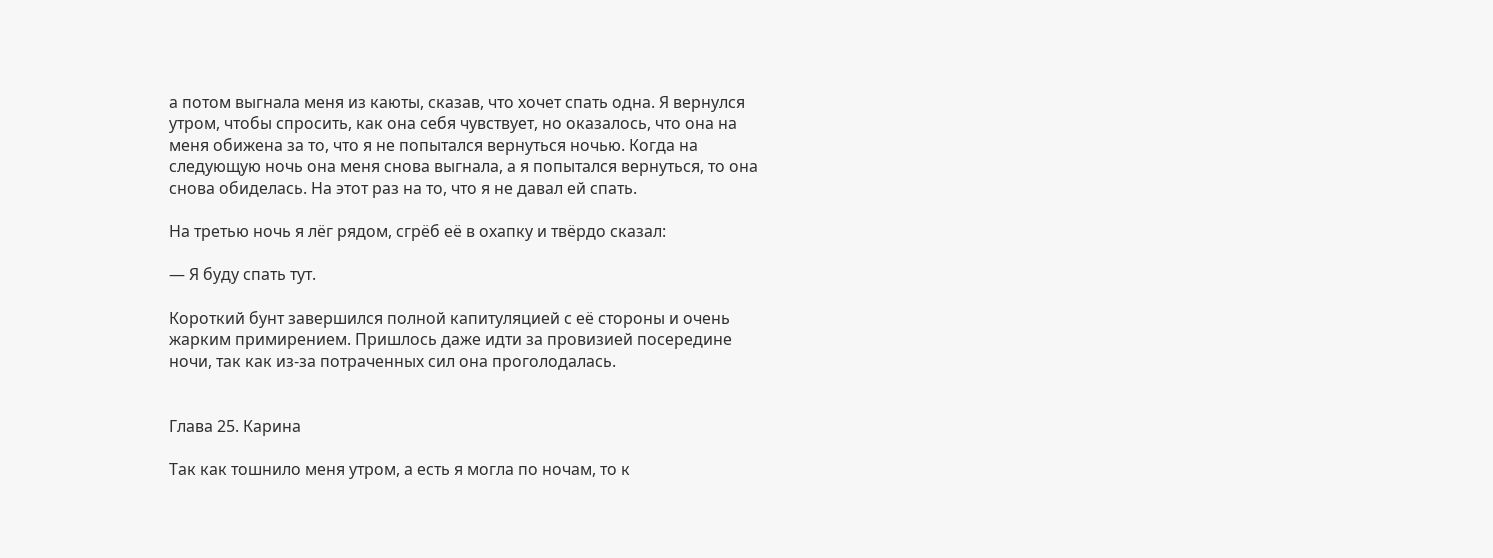а потом выгнала меня из каюты, сказав, что хочет спать одна. Я вернулся утром, чтобы спросить, как она себя чувствует, но оказалось, что она на меня обижена за то, что я не попытался вернуться ночью. Когда на следующую ночь она меня снова выгнала, а я попытался вернуться, то она снова обиделась. На этот раз на то, что я не давал ей спать.

На третью ночь я лёг рядом, сгрёб её в охапку и твёрдо сказал:

— Я буду спать тут.

Короткий бунт завершился полной капитуляцией с её стороны и очень жарким примирением. Пришлось даже идти за провизией посередине ночи, так как из-за потраченных сил она проголодалась.


Глава 25. Карина

Так как тошнило меня утром, а есть я могла по ночам, то к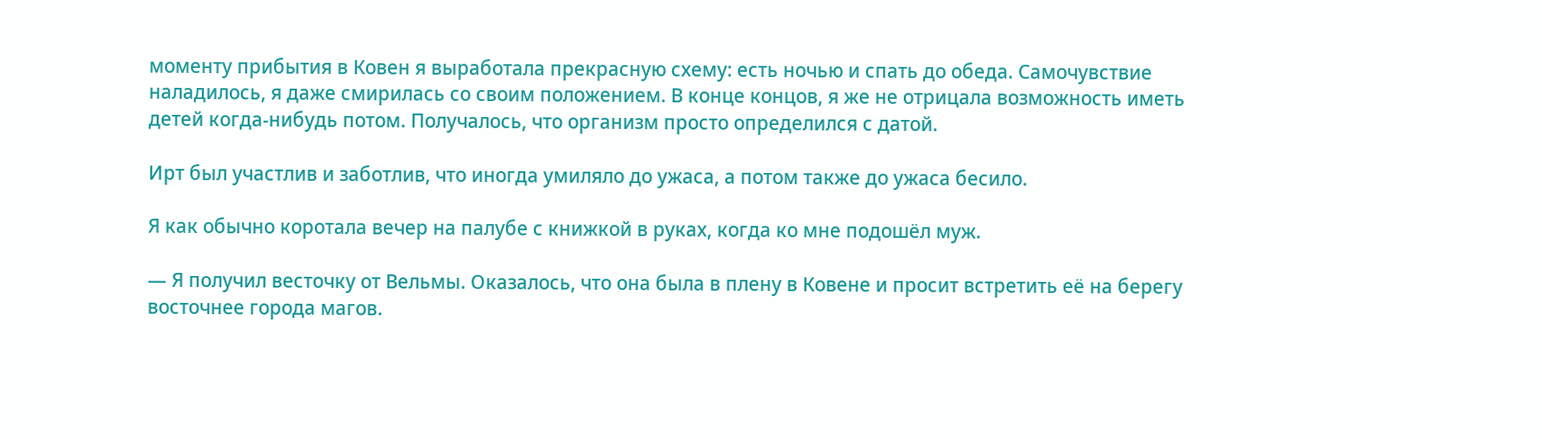моменту прибытия в Ковен я выработала прекрасную схему: есть ночью и спать до обеда. Самочувствие наладилось, я даже смирилась со своим положением. В конце концов, я же не отрицала возможность иметь детей когда-нибудь потом. Получалось, что организм просто определился с датой.

Ирт был участлив и заботлив, что иногда умиляло до ужаса, а потом также до ужаса бесило.

Я как обычно коротала вечер на палубе с книжкой в руках, когда ко мне подошёл муж.

— Я получил весточку от Вельмы. Оказалось, что она была в плену в Ковене и просит встретить её на берегу восточнее города магов.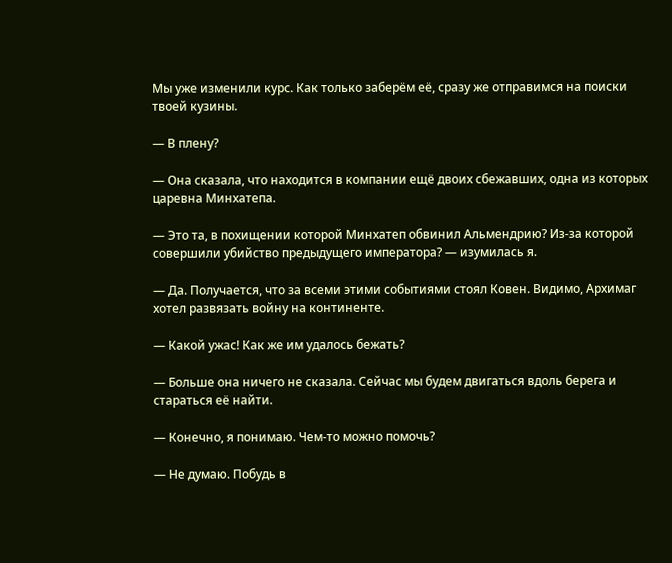Мы уже изменили курс. Как только заберём её, сразу же отправимся на поиски твоей кузины.

— В плену?

— Она сказала, что находится в компании ещё двоих сбежавших, одна из которых царевна Минхатепа.

— Это та, в похищении которой Минхатеп обвинил Альмендрию? Из-за которой совершили убийство предыдущего императора? — изумилась я.

— Да. Получается, что за всеми этими событиями стоял Ковен. Видимо, Архимаг хотел развязать войну на континенте.

— Какой ужас! Как же им удалось бежать?

— Больше она ничего не сказала. Сейчас мы будем двигаться вдоль берега и стараться её найти.

— Конечно, я понимаю. Чем-то можно помочь?

— Не думаю. Побудь в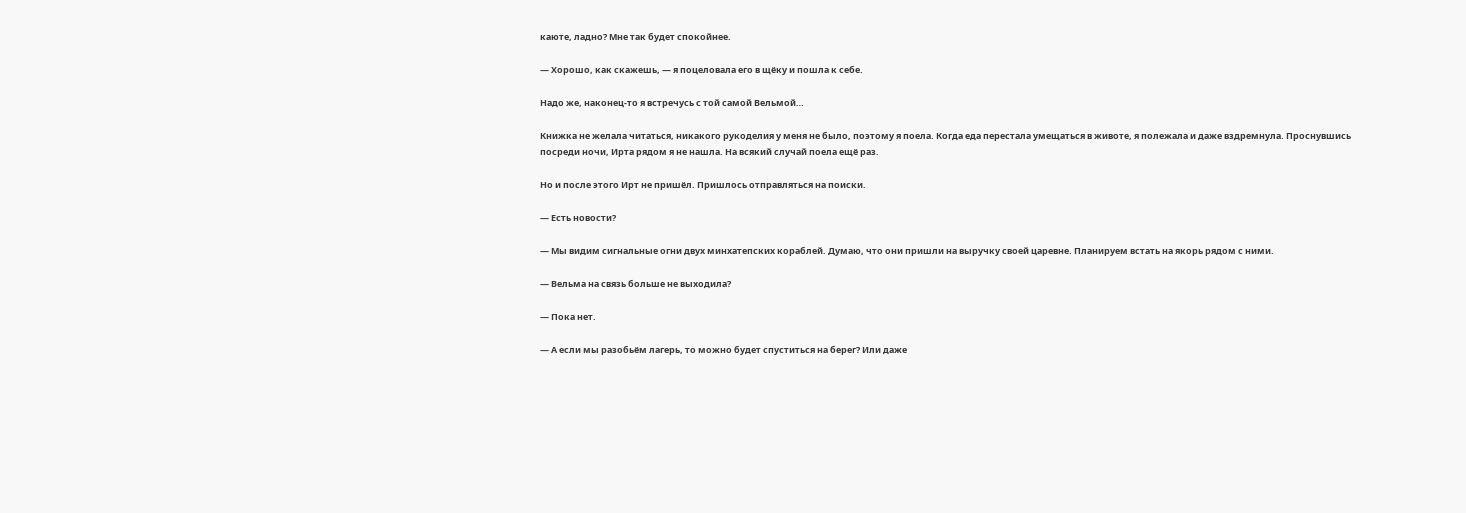каюте, ладно? Мне так будет спокойнее.

— Хорошо, как скажешь, — я поцеловала его в щёку и пошла к себе.

Надо же, наконец-то я встречусь с той самой Вельмой…

Книжка не желала читаться, никакого рукоделия у меня не было, поэтому я поела. Когда еда перестала умещаться в животе, я полежала и даже вздремнула. Проснувшись посреди ночи, Ирта рядом я не нашла. На всякий случай поела ещё раз.

Но и после этого Ирт не пришёл. Пришлось отправляться на поиски.

— Есть новости?

— Мы видим сигнальные огни двух минхатепских кораблей. Думаю, что они пришли на выручку своей царевне. Планируем встать на якорь рядом с ними.

— Вельма на связь больше не выходила?

— Пока нет.

— А если мы разобьём лагерь, то можно будет спуститься на берег? Или даже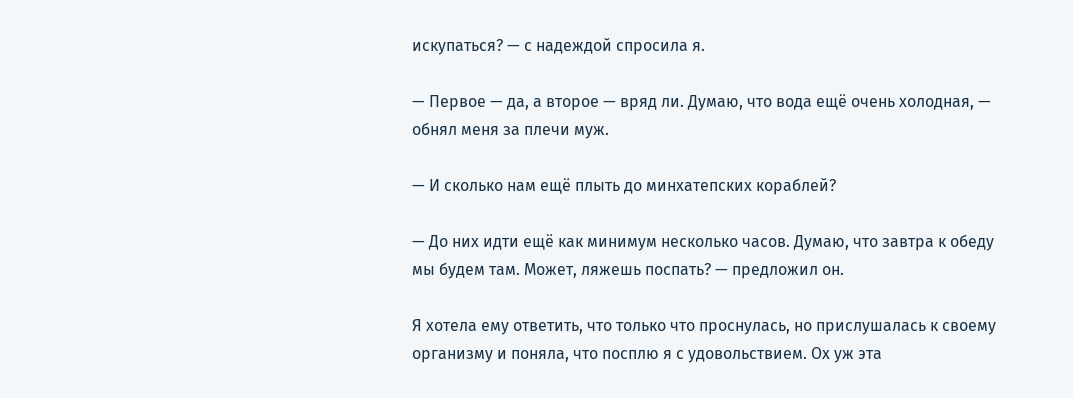искупаться? — с надеждой спросила я.

— Первое — да, а второе — вряд ли. Думаю, что вода ещё очень холодная, — обнял меня за плечи муж.

— И сколько нам ещё плыть до минхатепских кораблей?

— До них идти ещё как минимум несколько часов. Думаю, что завтра к обеду мы будем там. Может, ляжешь поспать? — предложил он.

Я хотела ему ответить, что только что проснулась, но прислушалась к своему организму и поняла, что посплю я с удовольствием. Ох уж эта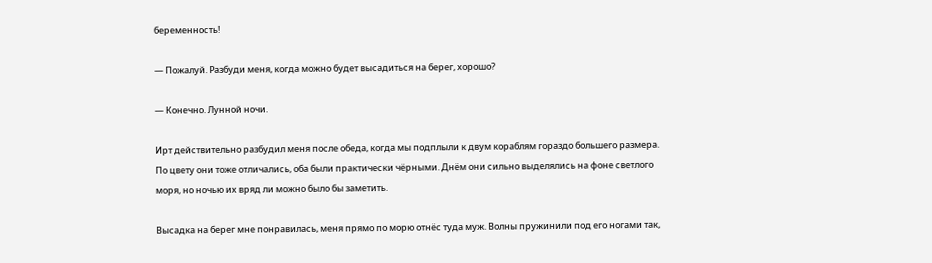беременность!

— Пожалуй. Разбуди меня, когда можно будет высадиться на берег, хорошо?

— Конечно. Лунной ночи.

Ирт действительно разбудил меня после обеда, когда мы подплыли к двум кораблям гораздо большего размера. По цвету они тоже отличались, оба были практически чёрными. Днём они сильно выделялись на фоне светлого моря, но ночью их вряд ли можно было бы заметить.

Высадка на берег мне понравилась, меня прямо по морю отнёс туда муж. Волны пружинили под его ногами так,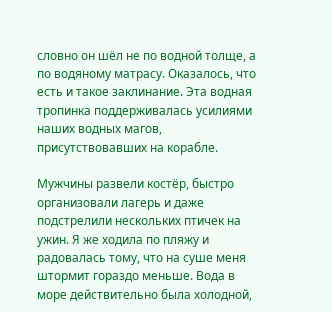словно он шёл не по водной толще, а по водяному матрасу. Оказалось, что есть и такое заклинание. Эта водная тропинка поддерживалась усилиями наших водных магов, присутствовавших на корабле.

Мужчины развели костёр, быстро организовали лагерь и даже подстрелили нескольких птичек на ужин. Я же ходила по пляжу и радовалась тому, что на суше меня штормит гораздо меньше. Вода в море действительно была холодной,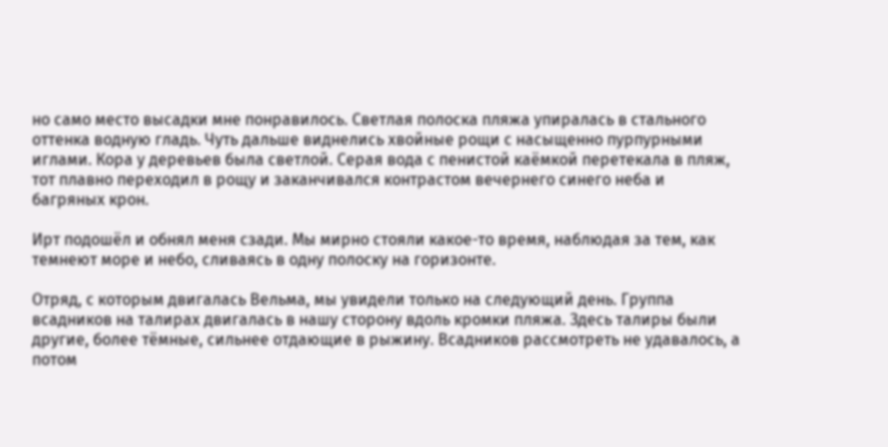но само место высадки мне понравилось. Светлая полоска пляжа упиралась в стального оттенка водную гладь. Чуть дальше виднелись хвойные рощи с насыщенно пурпурными иглами. Кора у деревьев была светлой. Серая вода с пенистой каёмкой перетекала в пляж, тот плавно переходил в рощу и заканчивался контрастом вечернего синего неба и багряных крон.

Ирт подошёл и обнял меня сзади. Мы мирно стояли какое-то время, наблюдая за тем, как темнеют море и небо, сливаясь в одну полоску на горизонте.

Отряд, с которым двигалась Вельма, мы увидели только на следующий день. Группа всадников на талирах двигалась в нашу сторону вдоль кромки пляжа. Здесь талиры были другие, более тёмные, сильнее отдающие в рыжину. Всадников рассмотреть не удавалось, а потом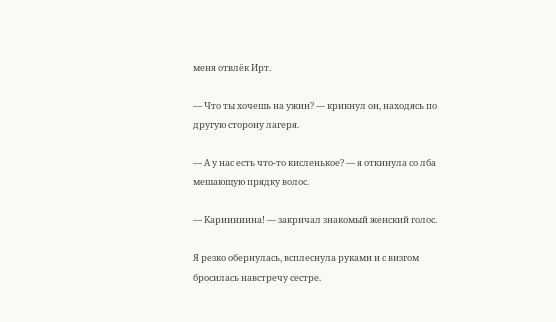меня отвлёк Ирт.

— Что ты хочешь на ужин? — крикнул он, находясь по другую сторону лагеря.

— А у нас есть что-то кисленькое? — я откинула со лба мешающую прядку волос.

— Карииииина! — закричал знакомый женский голос.

Я резко обернулась, всплеснула руками и с визгом бросилась навстречу сестре.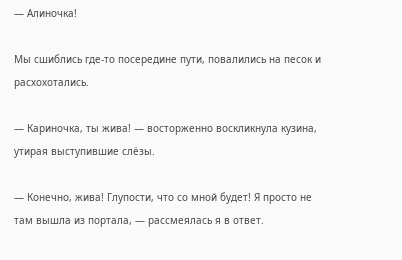— Алиночка!

Мы сшиблись где-то посередине пути, повалились на песок и расхохотались.

— Кариночка, ты жива! — восторженно воскликнула кузина, утирая выступившие слёзы.

— Конечно, жива! Глупости, что со мной будет! Я просто не там вышла из портала, — рассмеялась я в ответ.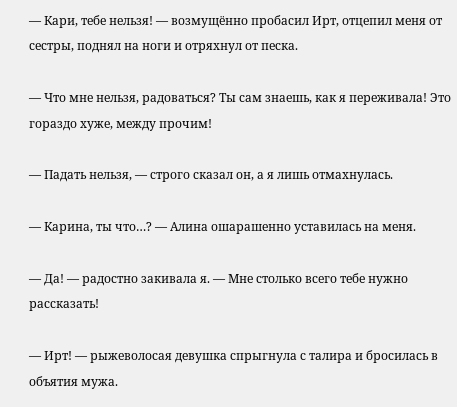— Кари, тебе нельзя! — возмущённо пробасил Ирт, отцепил меня от сестры, поднял на ноги и отряхнул от песка.

— Что мне нельзя, радоваться? Ты сам знаешь, как я переживала! Это гораздо хуже, между прочим!

— Падать нельзя, — строго сказал он, а я лишь отмахнулась.

— Карина, ты что…? — Алина ошарашенно уставилась на меня.

— Да! — радостно закивала я. — Мне столько всего тебе нужно рассказать!

— Ирт! — рыжеволосая девушка спрыгнула с талира и бросилась в объятия мужа.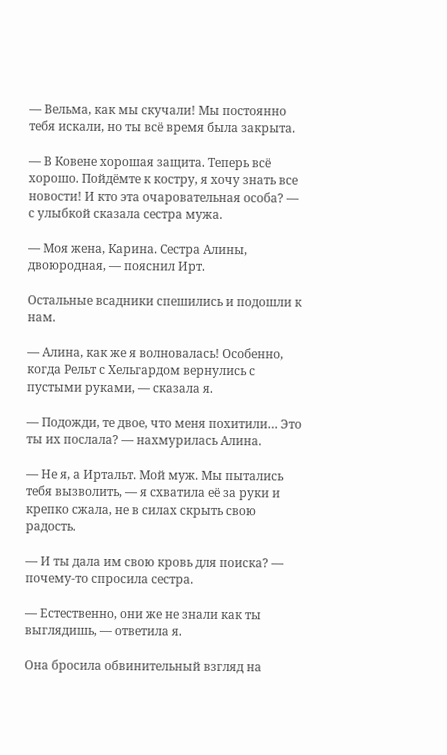— Вельма, как мы скучали! Мы постоянно тебя искали, но ты всё время была закрыта.

— В Ковене хорошая защита. Теперь всё хорошо. Пойдёмте к костру, я хочу знать все новости! И кто эта очаровательная особа? — с улыбкой сказала сестра мужа.

— Моя жена, Карина. Сестра Алины, двоюродная, — пояснил Ирт.

Остальные всадники спешились и подошли к нам.

— Алина, как же я волновалась! Особенно, когда Рельт с Хельгардом вернулись с пустыми руками, — сказала я.

— Подожди, те двое, что меня похитили… Это ты их послала? — нахмурилась Алина.

— Не я, а Иртальт. Мой муж. Мы пытались тебя вызволить, — я схватила её за руки и крепко сжала, не в силах скрыть свою радость.

— И ты дала им свою кровь для поиска? — почему-то спросила сестра.

— Естественно, они же не знали как ты выглядишь, — ответила я.

Она бросила обвинительный взгляд на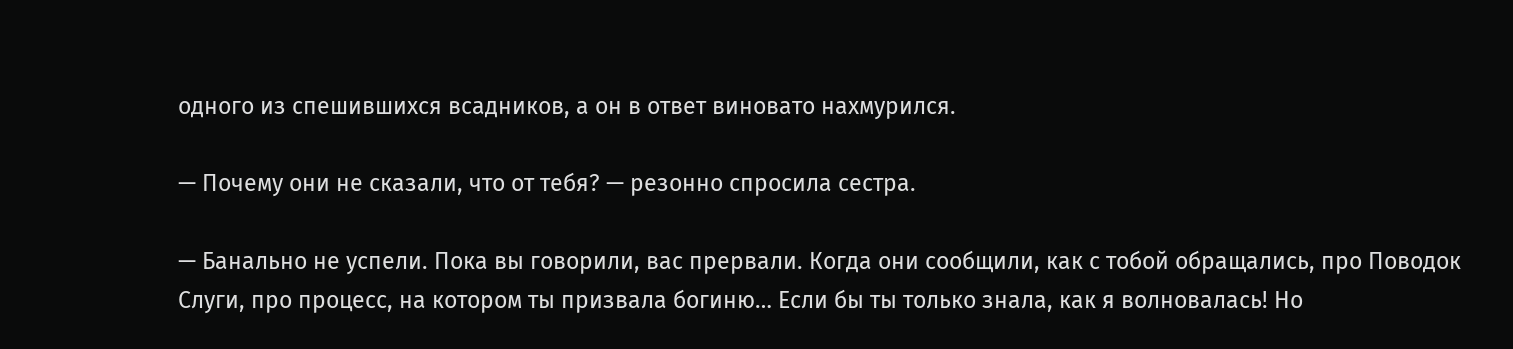одного из спешившихся всадников, а он в ответ виновато нахмурился.

— Почему они не сказали, что от тебя? — резонно спросила сестра.

— Банально не успели. Пока вы говорили, вас прервали. Когда они сообщили, как с тобой обращались, про Поводок Слуги, про процесс, на котором ты призвала богиню… Если бы ты только знала, как я волновалась! Но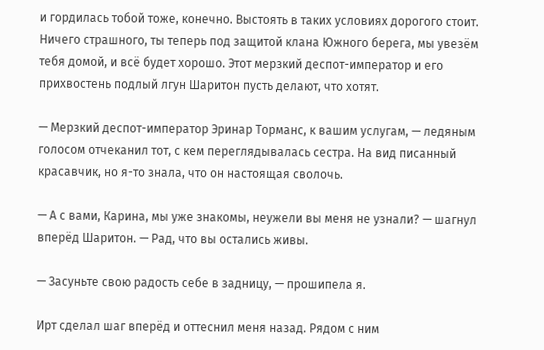и гордилась тобой тоже, конечно. Выстоять в таких условиях дорогого стоит. Ничего страшного, ты теперь под защитой клана Южного берега, мы увезём тебя домой, и всё будет хорошо. Этот мерзкий деспот-император и его прихвостень подлый лгун Шаритон пусть делают, что хотят.

— Мерзкий деспот-император Эринар Торманс, к вашим услугам, — ледяным голосом отчеканил тот, с кем переглядывалась сестра. На вид писанный красавчик, но я-то знала, что он настоящая сволочь.

— А с вами, Карина, мы уже знакомы, неужели вы меня не узнали? — шагнул вперёд Шаритон. — Рад, что вы остались живы.

— Засуньте свою радость себе в задницу, — прошипела я.

Ирт сделал шаг вперёд и оттеснил меня назад. Рядом с ним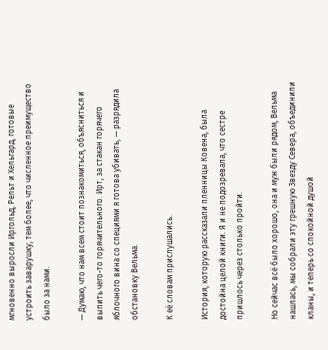мгновенно выросли Иргольд, Рельт и Хельгард, готовые устроить заварушку, тем более, что численное преимущество было за нами.

— Думаю, что нам всем стоит познакомиться, объясниться и выпить чего-то горячительного. Ирт, за стакан горячего яблочного вина со специями я готова убивать, — разрядила обстановку Вельма.

К её словам прислушались.

История, которую рассказали пленницы Ковена, была достойна целой книги. Я и не подозревала, что сестре пришлось через столько пройти.

Но сейчас всё было хорошо, она и муж были рядом, Вельма нашлась, мы собрали эту грешную Звезду Севера, объединили кланы, и теперь со спокойной душой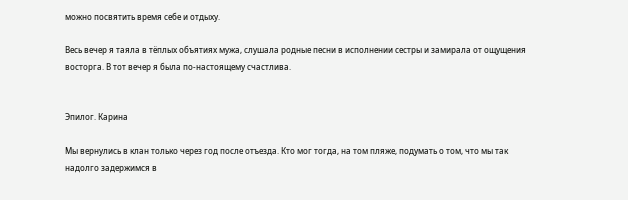можно посвятить время себе и отдыху.

Весь вечер я таяла в тёплых объятиях мужа, слушала родные песни в исполнении сестры и замирала от ощущения восторга. В тот вечер я была по-настоящему счастлива.


Эпилог. Карина

Мы вернулись в клан только через год после отъезда. Кто мог тогда, на том пляже, подумать о том, что мы так надолго задержимся в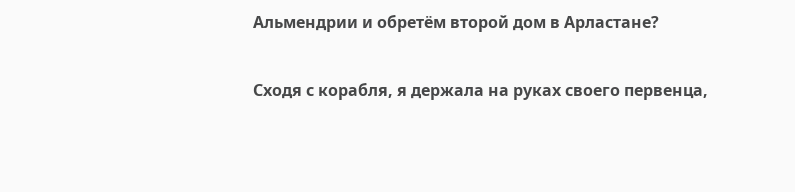Альмендрии и обретём второй дом в Арластане?

Сходя с корабля, я держала на руках своего первенца,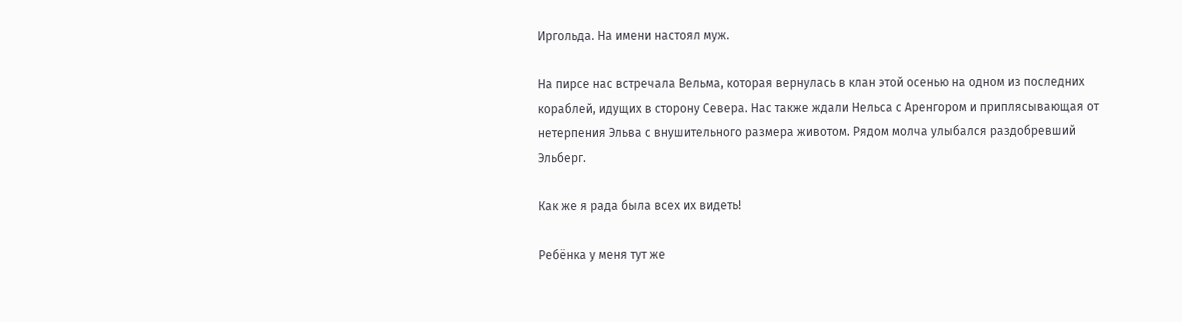Иргольда. На имени настоял муж.

На пирсе нас встречала Вельма, которая вернулась в клан этой осенью на одном из последних кораблей, идущих в сторону Севера. Нас также ждали Нельса с Аренгором и приплясывающая от нетерпения Эльва с внушительного размера животом. Рядом молча улыбался раздобревший Эльберг.

Как же я рада была всех их видеть!

Ребёнка у меня тут же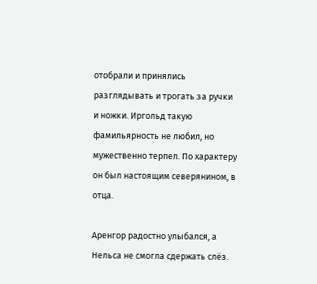отобрали и принялись разглядывать и трогать за ручки и ножки. Иргольд такую фамильярность не любил, но мужественно терпел. По характеру он был настоящим северянином, в отца.

Аренгор радостно улыбался, а Нельса не смогла сдержать слёз.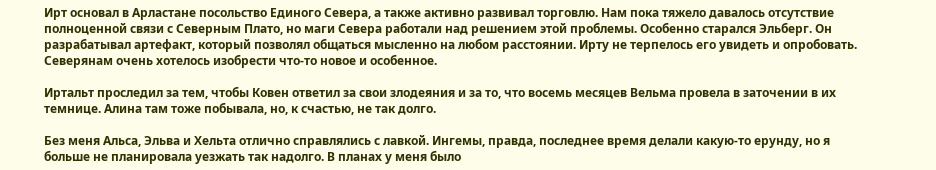Ирт основал в Арластане посольство Единого Севера, а также активно развивал торговлю. Нам пока тяжело давалось отсутствие полноценной связи с Северным Плато, но маги Севера работали над решением этой проблемы. Особенно старался Эльберг. Он разрабатывал артефакт, который позволял общаться мысленно на любом расстоянии. Ирту не терпелось его увидеть и опробовать. Северянам очень хотелось изобрести что-то новое и особенное.

Иртальт проследил за тем, чтобы Ковен ответил за свои злодеяния и за то, что восемь месяцев Вельма провела в заточении в их темнице. Алина там тоже побывала, но, к счастью, не так долго.

Без меня Альса, Эльва и Хельта отлично справлялись с лавкой. Ингемы, правда, последнее время делали какую-то ерунду, но я больше не планировала уезжать так надолго. В планах у меня было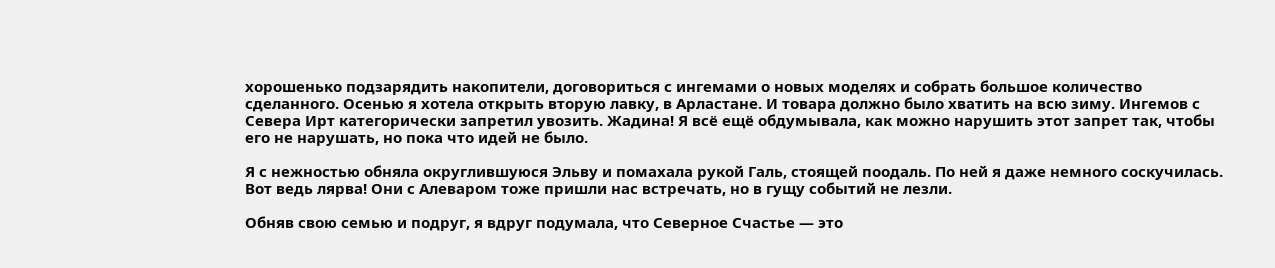хорошенько подзарядить накопители, договориться с ингемами о новых моделях и собрать большое количество сделанного. Осенью я хотела открыть вторую лавку, в Арластане. И товара должно было хватить на всю зиму. Ингемов с Севера Ирт категорически запретил увозить. Жадина! Я всё ещё обдумывала, как можно нарушить этот запрет так, чтобы его не нарушать, но пока что идей не было.

Я с нежностью обняла округлившуюся Эльву и помахала рукой Галь, стоящей поодаль. По ней я даже немного соскучилась. Вот ведь лярва! Они с Алеваром тоже пришли нас встречать, но в гущу событий не лезли.

Обняв свою семью и подруг, я вдруг подумала, что Северное Счастье — это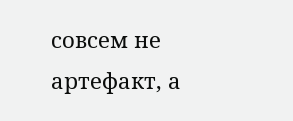совсем не артефакт, а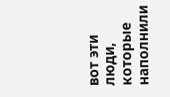вот эти люди, которые наполнили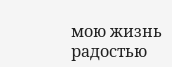мою жизнь радостью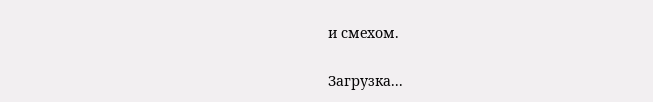и смехом.

Загрузка...